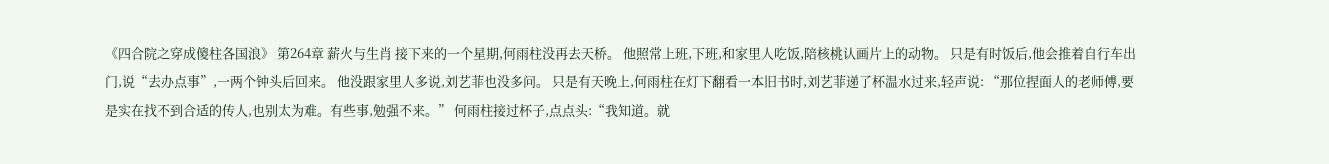《四合院之穿成傻柱各国浪》 第264章 薪火与生肖 接下来的一个星期,何雨柱没再去天桥。 他照常上班,下班,和家里人吃饭,陪核桃认画片上的动物。 只是有时饭后,他会推着自行车出门,说“去办点事”,一两个钟头后回来。 他没跟家里人多说,刘艺菲也没多问。 只是有天晚上,何雨柱在灯下翻看一本旧书时,刘艺菲递了杯温水过来,轻声说: “那位捏面人的老师傅,要是实在找不到合适的传人,也别太为难。有些事,勉强不来。” 何雨柱接过杯子,点点头:“我知道。就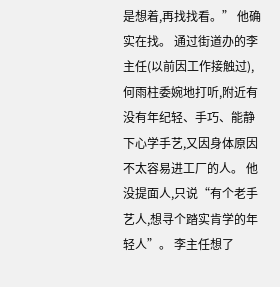是想着,再找找看。” 他确实在找。 通过街道办的李主任(以前因工作接触过),何雨柱委婉地打听,附近有没有年纪轻、手巧、能静下心学手艺,又因身体原因不太容易进工厂的人。 他没提面人,只说“有个老手艺人,想寻个踏实肯学的年轻人”。 李主任想了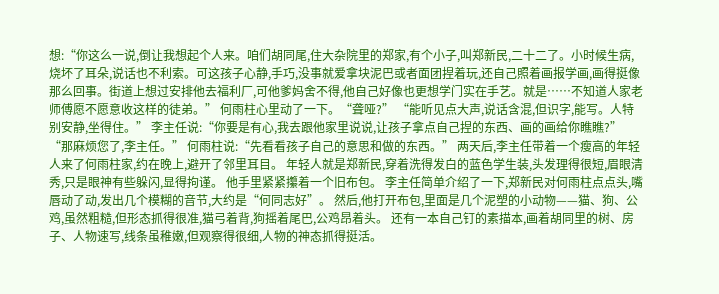想:“你这么一说,倒让我想起个人来。咱们胡同尾,住大杂院里的郑家,有个小子,叫郑新民,二十二了。小时候生病,烧坏了耳朵,说话也不利索。可这孩子心静,手巧,没事就爱拿块泥巴或者面团捏着玩,还自己照着画报学画,画得挺像那么回事。街道上想过安排他去福利厂,可他爹妈舍不得,他自己好像也更想学门实在手艺。就是……不知道人家老师傅愿不愿意收这样的徒弟。” 何雨柱心里动了一下。“聋哑?” “能听见点大声,说话含混,但识字,能写。人特别安静,坐得住。” 李主任说:“你要是有心,我去跟他家里说说,让孩子拿点自己捏的东西、画的画给你瞧瞧?” “那麻烦您了,李主任。” 何雨柱说:“先看看孩子自己的意思和做的东西。” 两天后,李主任带着一个瘦高的年轻人来了何雨柱家,约在晚上,避开了邻里耳目。 年轻人就是郑新民,穿着洗得发白的蓝色学生装,头发理得很短,眉眼清秀,只是眼神有些躲闪,显得拘谨。 他手里紧紧攥着一个旧布包。 李主任简单介绍了一下,郑新民对何雨柱点点头,嘴唇动了动,发出几个模糊的音节,大约是“何同志好”。 然后,他打开布包,里面是几个泥塑的小动物——猫、狗、公鸡,虽然粗糙,但形态抓得很准,猫弓着背,狗摇着尾巴,公鸡昂着头。 还有一本自己钉的素描本,画着胡同里的树、房子、人物速写,线条虽稚嫩,但观察得很细,人物的神态抓得挺活。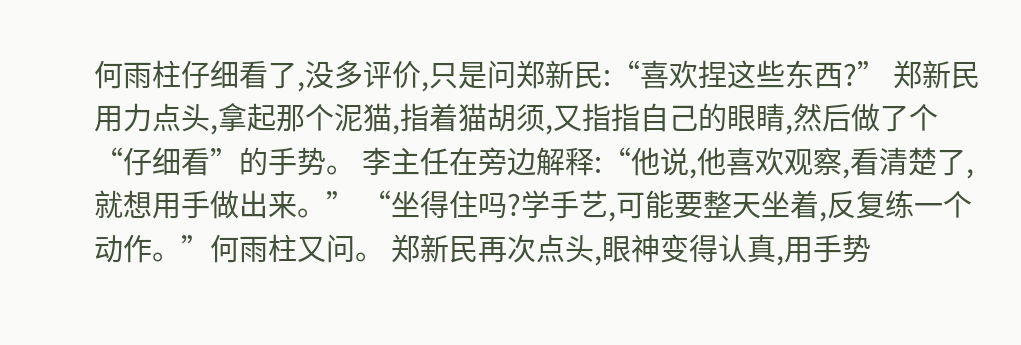何雨柱仔细看了,没多评价,只是问郑新民:“喜欢捏这些东西?” 郑新民用力点头,拿起那个泥猫,指着猫胡须,又指指自己的眼睛,然后做了个“仔细看”的手势。 李主任在旁边解释:“他说,他喜欢观察,看清楚了,就想用手做出来。” “坐得住吗?学手艺,可能要整天坐着,反复练一个动作。”何雨柱又问。 郑新民再次点头,眼神变得认真,用手势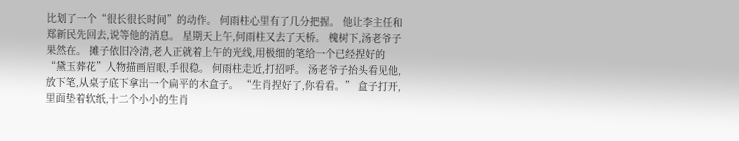比划了一个“很长很长时间”的动作。 何雨柱心里有了几分把握。 他让李主任和郑新民先回去,说等他的消息。 星期天上午,何雨柱又去了天桥。 槐树下,汤老爷子果然在。 摊子依旧冷清,老人正就着上午的光线,用极细的笔给一个已经捏好的“黛玉葬花”人物描画眉眼,手很稳。 何雨柱走近,打招呼。 汤老爷子抬头看见他,放下笔,从桌子底下拿出一个扁平的木盒子。 “生肖捏好了,你看看。” 盒子打开,里面垫着软纸,十二个小小的生肖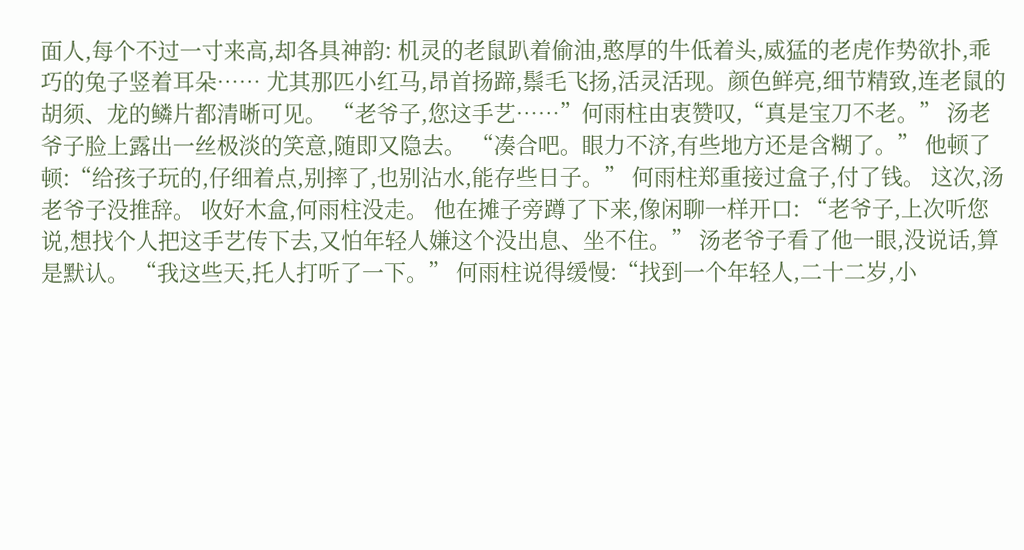面人,每个不过一寸来高,却各具神韵: 机灵的老鼠趴着偷油,憨厚的牛低着头,威猛的老虎作势欲扑,乖巧的兔子竖着耳朵…… 尤其那匹小红马,昂首扬蹄,鬃毛飞扬,活灵活现。颜色鲜亮,细节精致,连老鼠的胡须、龙的鳞片都清晰可见。 “老爷子,您这手艺……”何雨柱由衷赞叹,“真是宝刀不老。” 汤老爷子脸上露出一丝极淡的笑意,随即又隐去。 “凑合吧。眼力不济,有些地方还是含糊了。” 他顿了顿:“给孩子玩的,仔细着点,别摔了,也别沾水,能存些日子。” 何雨柱郑重接过盒子,付了钱。 这次,汤老爷子没推辞。 收好木盒,何雨柱没走。 他在摊子旁蹲了下来,像闲聊一样开口: “老爷子,上次听您说,想找个人把这手艺传下去,又怕年轻人嫌这个没出息、坐不住。” 汤老爷子看了他一眼,没说话,算是默认。 “我这些天,托人打听了一下。” 何雨柱说得缓慢:“找到一个年轻人,二十二岁,小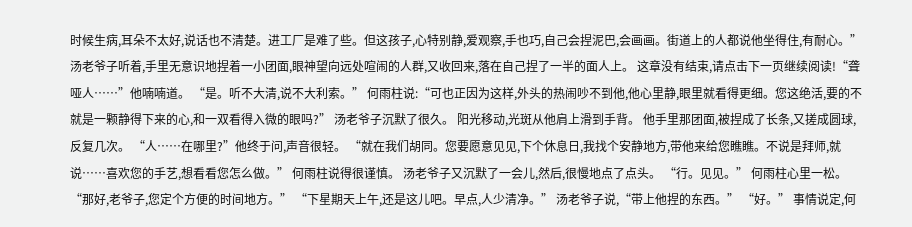时候生病,耳朵不太好,说话也不清楚。进工厂是难了些。但这孩子,心特别静,爱观察,手也巧,自己会捏泥巴,会画画。街道上的人都说他坐得住,有耐心。” 汤老爷子听着,手里无意识地捏着一小团面,眼神望向远处喧闹的人群,又收回来,落在自己捏了一半的面人上。 这章没有结束,请点击下一页继续阅读!“聋哑人……”他喃喃道。 “是。听不大清,说不大利索。” 何雨柱说:“可也正因为这样,外头的热闹吵不到他,他心里静,眼里就看得更细。您这绝活,要的不就是一颗静得下来的心,和一双看得入微的眼吗?” 汤老爷子沉默了很久。 阳光移动,光斑从他肩上滑到手背。 他手里那团面,被捏成了长条,又搓成圆球,反复几次。 “人……在哪里?”他终于问,声音很轻。 “就在我们胡同。您要愿意见见,下个休息日,我找个安静地方,带他来给您瞧瞧。不说是拜师,就说……喜欢您的手艺,想看看您怎么做。” 何雨柱说得很谨慎。 汤老爷子又沉默了一会儿,然后,很慢地点了点头。 “行。见见。” 何雨柱心里一松。 “那好,老爷子,您定个方便的时间地方。” “下星期天上午,还是这儿吧。早点,人少清净。” 汤老爷子说,“带上他捏的东西。” “好。” 事情说定,何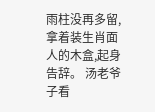雨柱没再多留,拿着装生肖面人的木盒,起身告辞。 汤老爷子看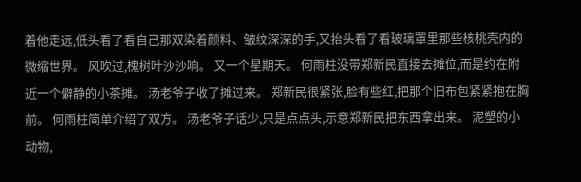着他走远,低头看了看自己那双染着颜料、皱纹深深的手,又抬头看了看玻璃罩里那些核桃壳内的微缩世界。 风吹过,槐树叶沙沙响。 又一个星期天。 何雨柱没带郑新民直接去摊位,而是约在附近一个僻静的小茶摊。 汤老爷子收了摊过来。 郑新民很紧张,脸有些红,把那个旧布包紧紧抱在胸前。 何雨柱简单介绍了双方。 汤老爷子话少,只是点点头,示意郑新民把东西拿出来。 泥塑的小动物,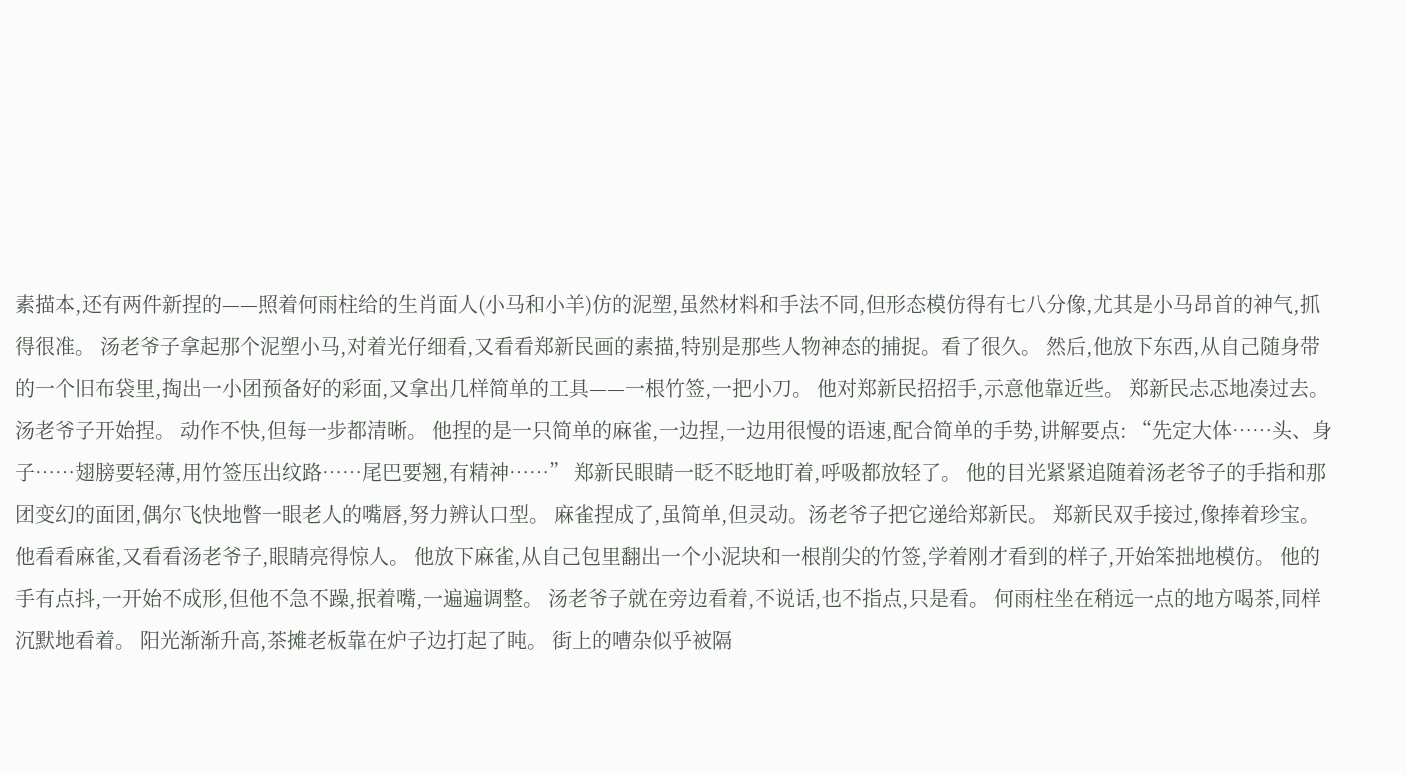素描本,还有两件新捏的——照着何雨柱给的生肖面人(小马和小羊)仿的泥塑,虽然材料和手法不同,但形态模仿得有七八分像,尤其是小马昂首的神气,抓得很准。 汤老爷子拿起那个泥塑小马,对着光仔细看,又看看郑新民画的素描,特别是那些人物神态的捕捉。看了很久。 然后,他放下东西,从自己随身带的一个旧布袋里,掏出一小团预备好的彩面,又拿出几样简单的工具——一根竹签,一把小刀。 他对郑新民招招手,示意他靠近些。 郑新民忐忑地凑过去。 汤老爷子开始捏。 动作不快,但每一步都清晰。 他捏的是一只简单的麻雀,一边捏,一边用很慢的语速,配合简单的手势,讲解要点: “先定大体……头、身子……翅膀要轻薄,用竹签压出纹路……尾巴要翘,有精神……” 郑新民眼睛一眨不眨地盯着,呼吸都放轻了。 他的目光紧紧追随着汤老爷子的手指和那团变幻的面团,偶尔飞快地瞥一眼老人的嘴唇,努力辨认口型。 麻雀捏成了,虽简单,但灵动。汤老爷子把它递给郑新民。 郑新民双手接过,像捧着珍宝。 他看看麻雀,又看看汤老爷子,眼睛亮得惊人。 他放下麻雀,从自己包里翻出一个小泥块和一根削尖的竹签,学着刚才看到的样子,开始笨拙地模仿。 他的手有点抖,一开始不成形,但他不急不躁,抿着嘴,一遍遍调整。 汤老爷子就在旁边看着,不说话,也不指点,只是看。 何雨柱坐在稍远一点的地方喝茶,同样沉默地看着。 阳光渐渐升高,茶摊老板靠在炉子边打起了盹。 街上的嘈杂似乎被隔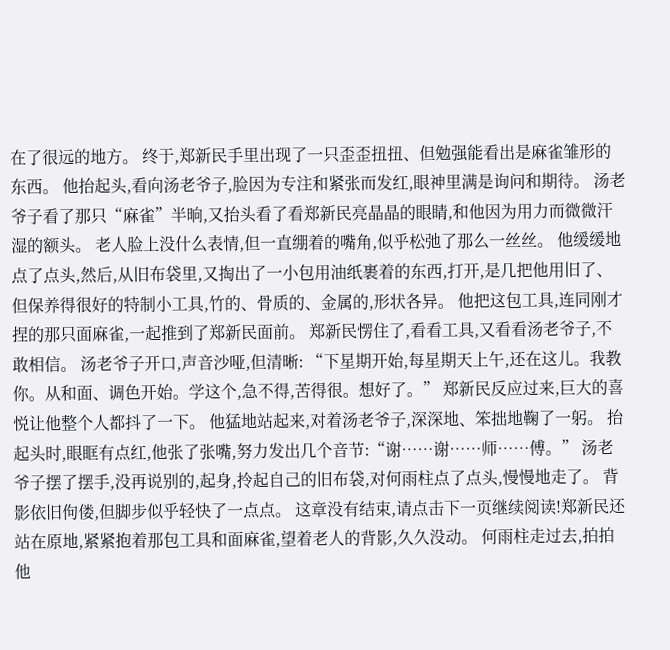在了很远的地方。 终于,郑新民手里出现了一只歪歪扭扭、但勉强能看出是麻雀雏形的东西。 他抬起头,看向汤老爷子,脸因为专注和紧张而发红,眼神里满是询问和期待。 汤老爷子看了那只“麻雀”半晌,又抬头看了看郑新民亮晶晶的眼睛,和他因为用力而微微汗湿的额头。 老人脸上没什么表情,但一直绷着的嘴角,似乎松弛了那么一丝丝。 他缓缓地点了点头,然后,从旧布袋里,又掏出了一小包用油纸裹着的东西,打开,是几把他用旧了、但保养得很好的特制小工具,竹的、骨质的、金属的,形状各异。 他把这包工具,连同刚才捏的那只面麻雀,一起推到了郑新民面前。 郑新民愣住了,看看工具,又看看汤老爷子,不敢相信。 汤老爷子开口,声音沙哑,但清晰: “下星期开始,每星期天上午,还在这儿。我教你。从和面、调色开始。学这个,急不得,苦得很。想好了。” 郑新民反应过来,巨大的喜悦让他整个人都抖了一下。 他猛地站起来,对着汤老爷子,深深地、笨拙地鞠了一躬。 抬起头时,眼眶有点红,他张了张嘴,努力发出几个音节:“谢……谢……师……傅。” 汤老爷子摆了摆手,没再说别的,起身,拎起自己的旧布袋,对何雨柱点了点头,慢慢地走了。 背影依旧佝偻,但脚步似乎轻快了一点点。 这章没有结束,请点击下一页继续阅读!郑新民还站在原地,紧紧抱着那包工具和面麻雀,望着老人的背影,久久没动。 何雨柱走过去,拍拍他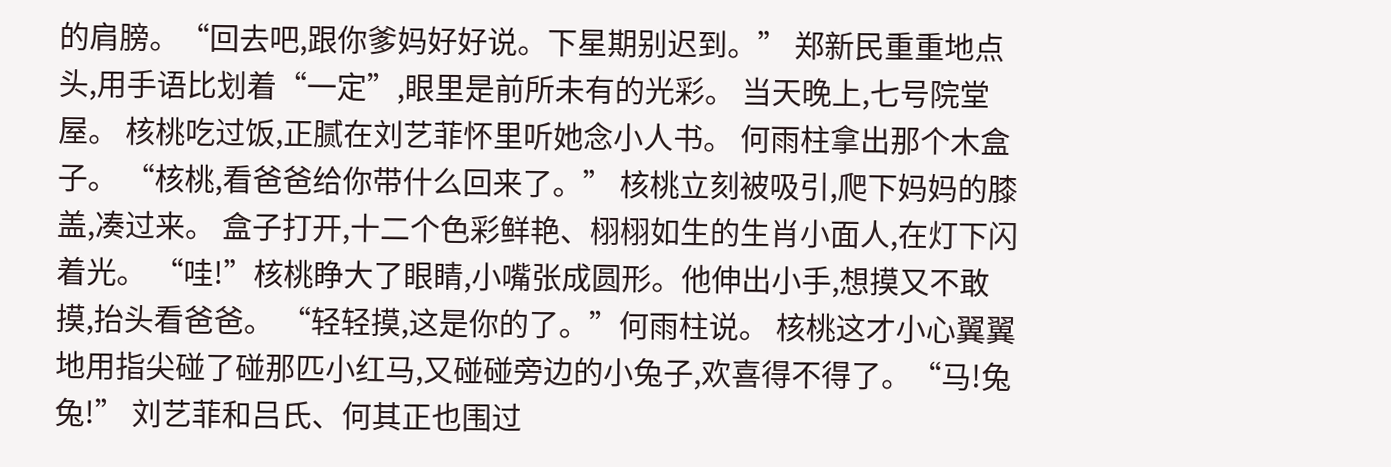的肩膀。“回去吧,跟你爹妈好好说。下星期别迟到。” 郑新民重重地点头,用手语比划着“一定”,眼里是前所未有的光彩。 当天晚上,七号院堂屋。 核桃吃过饭,正腻在刘艺菲怀里听她念小人书。 何雨柱拿出那个木盒子。 “核桃,看爸爸给你带什么回来了。” 核桃立刻被吸引,爬下妈妈的膝盖,凑过来。 盒子打开,十二个色彩鲜艳、栩栩如生的生肖小面人,在灯下闪着光。 “哇!”核桃睁大了眼睛,小嘴张成圆形。他伸出小手,想摸又不敢摸,抬头看爸爸。 “轻轻摸,这是你的了。”何雨柱说。 核桃这才小心翼翼地用指尖碰了碰那匹小红马,又碰碰旁边的小兔子,欢喜得不得了。“马!兔兔!” 刘艺菲和吕氏、何其正也围过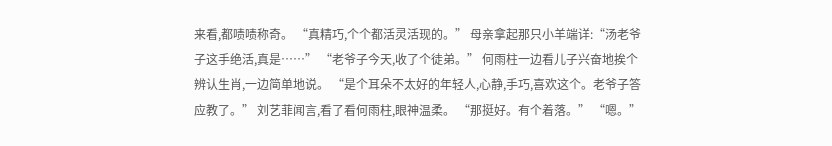来看,都啧啧称奇。 “真精巧,个个都活灵活现的。” 母亲拿起那只小羊端详:“汤老爷子这手绝活,真是……” “老爷子今天,收了个徒弟。” 何雨柱一边看儿子兴奋地挨个辨认生肖,一边简单地说。 “是个耳朵不太好的年轻人,心静,手巧,喜欢这个。老爷子答应教了。” 刘艺菲闻言,看了看何雨柱,眼神温柔。 “那挺好。有个着落。” “嗯。”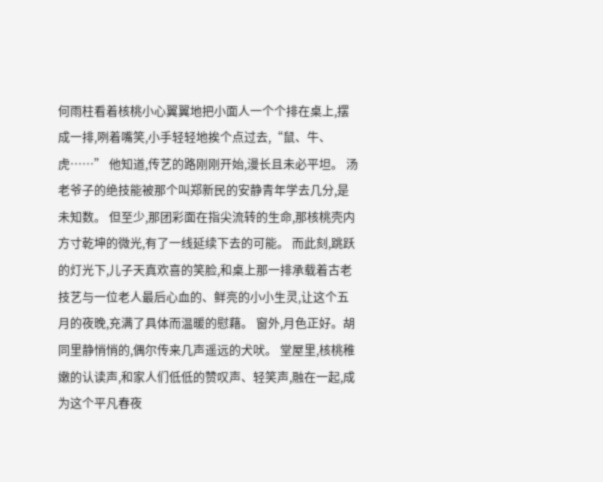何雨柱看着核桃小心翼翼地把小面人一个个排在桌上,摆成一排,咧着嘴笑,小手轻轻地挨个点过去,“鼠、牛、虎……” 他知道,传艺的路刚刚开始,漫长且未必平坦。 汤老爷子的绝技能被那个叫郑新民的安静青年学去几分,是未知数。 但至少,那团彩面在指尖流转的生命,那核桃壳内方寸乾坤的微光,有了一线延续下去的可能。 而此刻,跳跃的灯光下,儿子天真欢喜的笑脸,和桌上那一排承载着古老技艺与一位老人最后心血的、鲜亮的小小生灵,让这个五月的夜晚,充满了具体而温暖的慰藉。 窗外,月色正好。胡同里静悄悄的,偶尔传来几声遥远的犬吠。 堂屋里,核桃稚嫩的认读声,和家人们低低的赞叹声、轻笑声,融在一起,成为这个平凡春夜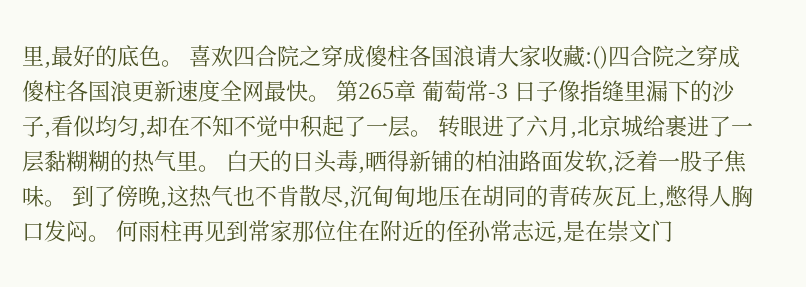里,最好的底色。 喜欢四合院之穿成傻柱各国浪请大家收藏:()四合院之穿成傻柱各国浪更新速度全网最快。 第265章 葡萄常-3 日子像指缝里漏下的沙子,看似均匀,却在不知不觉中积起了一层。 转眼进了六月,北京城给裹进了一层黏糊糊的热气里。 白天的日头毒,晒得新铺的柏油路面发软,泛着一股子焦味。 到了傍晚,这热气也不肯散尽,沉甸甸地压在胡同的青砖灰瓦上,憋得人胸口发闷。 何雨柱再见到常家那位住在附近的侄孙常志远,是在崇文门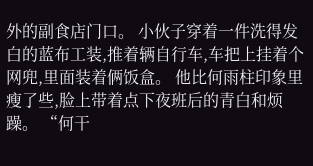外的副食店门口。 小伙子穿着一件洗得发白的蓝布工装,推着辆自行车,车把上挂着个网兜,里面装着俩饭盒。 他比何雨柱印象里瘦了些,脸上带着点下夜班后的青白和烦躁。 “何干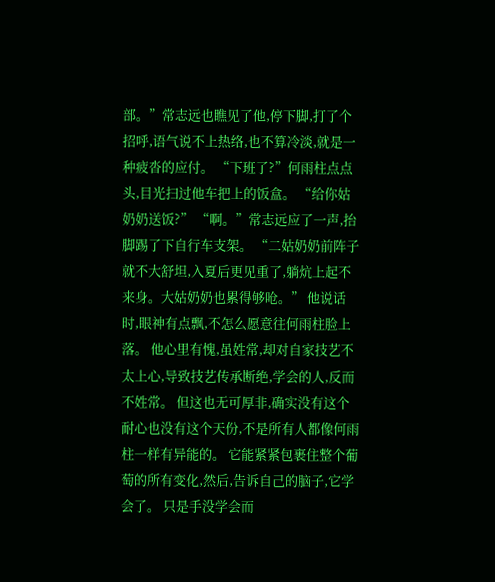部。”常志远也瞧见了他,停下脚,打了个招呼,语气说不上热络,也不算冷淡,就是一种疲沓的应付。 “下班了?”何雨柱点点头,目光扫过他车把上的饭盒。 “给你姑奶奶送饭?” “啊。”常志远应了一声,抬脚踢了下自行车支架。 “二姑奶奶前阵子就不大舒坦,入夏后更见重了,躺炕上起不来身。大姑奶奶也累得够呛。” 他说话时,眼神有点飘,不怎么愿意往何雨柱脸上落。 他心里有愧,虽姓常,却对自家技艺不太上心,导致技艺传承断绝,学会的人,反而不姓常。 但这也无可厚非,确实没有这个耐心也没有这个天份,不是所有人都像何雨柱一样有异能的。 它能紧紧包裹住整个葡萄的所有变化,然后,告诉自己的脑子,它学会了。 只是手没学会而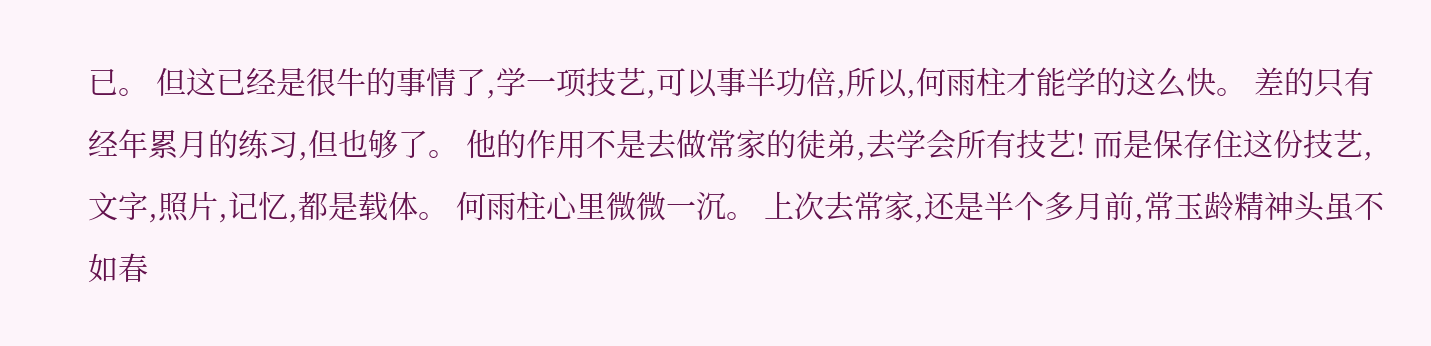已。 但这已经是很牛的事情了,学一项技艺,可以事半功倍,所以,何雨柱才能学的这么快。 差的只有经年累月的练习,但也够了。 他的作用不是去做常家的徒弟,去学会所有技艺! 而是保存住这份技艺,文字,照片,记忆,都是载体。 何雨柱心里微微一沉。 上次去常家,还是半个多月前,常玉龄精神头虽不如春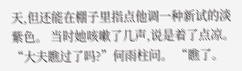天,但还能在棚子里指点他调一种新试的淡紫色。 当时她咳嗽了几声,说是着了点凉。 “大夫瞧过了吗?”何雨柱问。 “瞧了。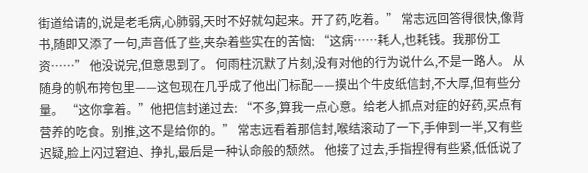街道给请的,说是老毛病,心肺弱,天时不好就勾起来。开了药,吃着。” 常志远回答得很快,像背书,随即又添了一句,声音低了些,夹杂着些实在的苦恼: “这病……耗人,也耗钱。我那份工资……” 他没说完,但意思到了。 何雨柱沉默了片刻,没有对他的行为说什么,不是一路人。 从随身的帆布挎包里——这包现在几乎成了他出门标配——摸出个牛皮纸信封,不大厚,但有些分量。 “这你拿着。”他把信封递过去: “不多,算我一点心意。给老人抓点对症的好药,买点有营养的吃食。别推,这不是给你的。” 常志远看着那信封,喉结滚动了一下,手伸到一半,又有些迟疑,脸上闪过窘迫、挣扎,最后是一种认命般的颓然。 他接了过去,手指捏得有些紧,低低说了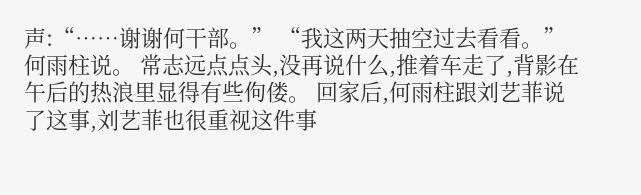声:“……谢谢何干部。” “我这两天抽空过去看看。”何雨柱说。 常志远点点头,没再说什么,推着车走了,背影在午后的热浪里显得有些佝偻。 回家后,何雨柱跟刘艺菲说了这事,刘艺菲也很重视这件事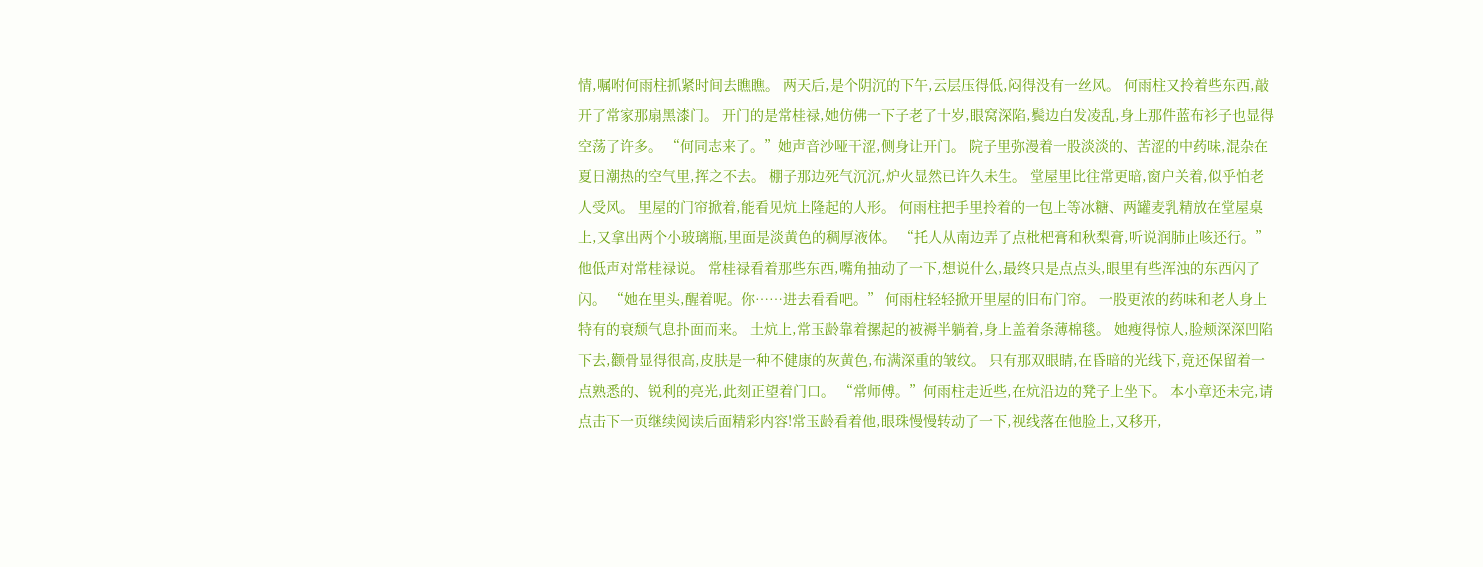情,嘱咐何雨柱抓紧时间去瞧瞧。 两天后,是个阴沉的下午,云层压得低,闷得没有一丝风。 何雨柱又拎着些东西,敲开了常家那扇黑漆门。 开门的是常桂禄,她仿佛一下子老了十岁,眼窝深陷,鬓边白发凌乱,身上那件蓝布衫子也显得空荡了许多。 “何同志来了。”她声音沙哑干涩,侧身让开门。 院子里弥漫着一股淡淡的、苦涩的中药味,混杂在夏日潮热的空气里,挥之不去。 棚子那边死气沉沉,炉火显然已许久未生。 堂屋里比往常更暗,窗户关着,似乎怕老人受风。 里屋的门帘掀着,能看见炕上隆起的人形。 何雨柱把手里拎着的一包上等冰糖、两罐麦乳精放在堂屋桌上,又拿出两个小玻璃瓶,里面是淡黄色的稠厚液体。 “托人从南边弄了点枇杷膏和秋梨膏,听说润肺止咳还行。”他低声对常桂禄说。 常桂禄看着那些东西,嘴角抽动了一下,想说什么,最终只是点点头,眼里有些浑浊的东西闪了闪。 “她在里头,醒着呢。你……进去看看吧。” 何雨柱轻轻掀开里屋的旧布门帘。 一股更浓的药味和老人身上特有的衰颓气息扑面而来。 土炕上,常玉龄靠着摞起的被褥半躺着,身上盖着条薄棉毯。 她瘦得惊人,脸颊深深凹陷下去,颧骨显得很高,皮肤是一种不健康的灰黄色,布满深重的皱纹。 只有那双眼睛,在昏暗的光线下,竟还保留着一点熟悉的、锐利的亮光,此刻正望着门口。 “常师傅。”何雨柱走近些,在炕沿边的凳子上坐下。 本小章还未完,请点击下一页继续阅读后面精彩内容!常玉龄看着他,眼珠慢慢转动了一下,视线落在他脸上,又移开,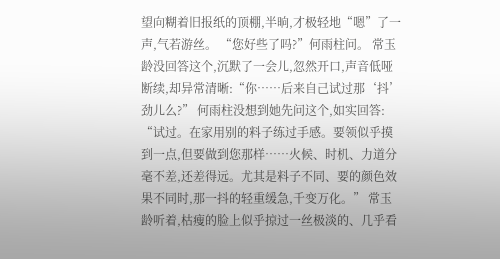望向糊着旧报纸的顶棚,半晌,才极轻地“嗯”了一声,气若游丝。 “您好些了吗?”何雨柱问。 常玉龄没回答这个,沉默了一会儿,忽然开口,声音低哑断续,却异常清晰:“你……后来自己试过那‘抖’劲儿么?” 何雨柱没想到她先问这个,如实回答: “试过。在家用别的料子练过手感。要领似乎摸到一点,但要做到您那样……火候、时机、力道分毫不差,还差得远。尤其是料子不同、要的颜色效果不同时,那一抖的轻重缓急,千变万化。” 常玉龄听着,枯瘦的脸上似乎掠过一丝极淡的、几乎看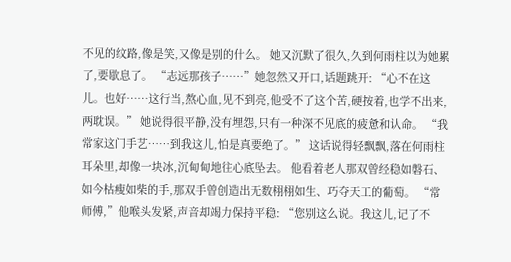不见的纹路,像是笑,又像是别的什么。 她又沉默了很久,久到何雨柱以为她累了,要歇息了。 “志远那孩子……”她忽然又开口,话题跳开: “心不在这儿。也好……这行当,熬心血,见不到亮,他受不了这个苦,硬按着,也学不出来,两耽误。” 她说得很平静,没有埋怨,只有一种深不见底的疲惫和认命。 “我常家这门手艺……到我这儿,怕是真要绝了。” 这话说得轻飘飘,落在何雨柱耳朵里,却像一块冰,沉甸甸地往心底坠去。 他看着老人那双曾经稳如磐石、如今枯瘦如柴的手,那双手曾创造出无数栩栩如生、巧夺天工的葡萄。 “常师傅,”他喉头发紧,声音却竭力保持平稳: “您别这么说。我这儿,记了不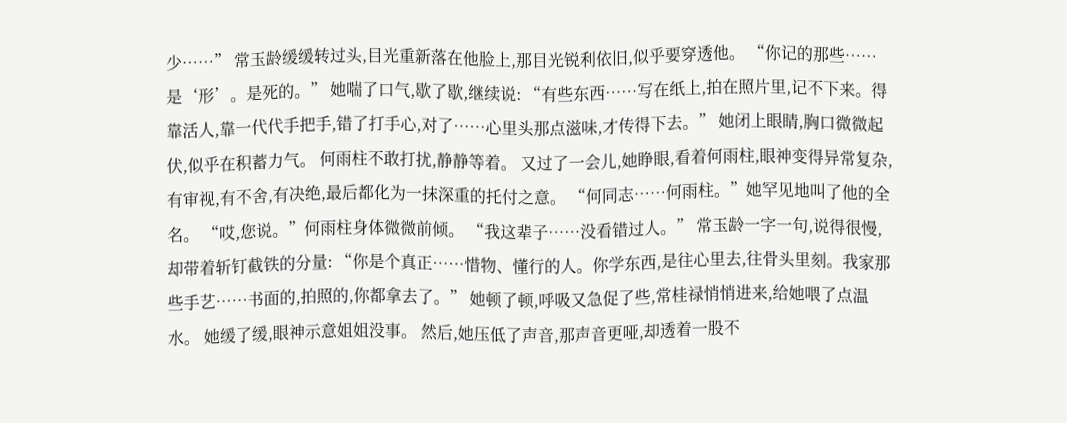少……” 常玉龄缓缓转过头,目光重新落在他脸上,那目光锐利依旧,似乎要穿透他。 “你记的那些……是‘形’。是死的。” 她喘了口气,歇了歇,继续说: “有些东西……写在纸上,拍在照片里,记不下来。得靠活人,靠一代代手把手,错了打手心,对了……心里头那点滋味,才传得下去。” 她闭上眼睛,胸口微微起伏,似乎在积蓄力气。 何雨柱不敢打扰,静静等着。 又过了一会儿,她睁眼,看着何雨柱,眼神变得异常复杂,有审视,有不舍,有决绝,最后都化为一抹深重的托付之意。 “何同志……何雨柱。”她罕见地叫了他的全名。 “哎,您说。”何雨柱身体微微前倾。 “我这辈子……没看错过人。” 常玉龄一字一句,说得很慢,却带着斩钉截铁的分量: “你是个真正……惜物、懂行的人。你学东西,是往心里去,往骨头里刻。我家那些手艺……书面的,拍照的,你都拿去了。” 她顿了顿,呼吸又急促了些,常桂禄悄悄进来,给她喂了点温水。 她缓了缓,眼神示意姐姐没事。 然后,她压低了声音,那声音更哑,却透着一股不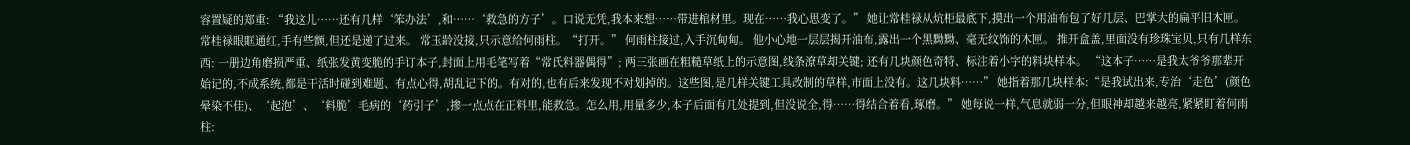容置疑的郑重: “我这儿……还有几样‘笨办法’,和……‘救急的方子’。口说无凭,我本来想……带进棺材里。现在……我心思变了。” 她让常桂禄从炕柜最底下,摸出一个用油布包了好几层、巴掌大的扁平旧木匣。 常桂禄眼眶通红,手有些颤,但还是递了过来。 常玉龄没接,只示意给何雨柱。“打开。” 何雨柱接过,入手沉甸甸。 他小心地一层层揭开油布,露出一个黑黝黝、毫无纹饰的木匣。 推开盒盖,里面没有珍珠宝贝,只有几样东西: 一册边角磨损严重、纸张发黄变脆的手订本子,封面上用毛笔写着“常氏料器偶得”; 两三张画在粗糙草纸上的示意图,线条潦草却关键; 还有几块颜色奇特、标注着小字的料块样本。 “这本子……是我太爷爷那辈开始记的,不成系统,都是干活时碰到难题、有点心得,胡乱记下的。有对的,也有后来发现不对划掉的。这些图,是几样关键工具改制的草样,市面上没有。这几块料……” 她指着那几块样本:“是我试出来,专治‘走色’(颜色晕染不佳)、‘起泡’、‘料脆’毛病的‘药引子’,掺一点点在正料里,能救急。怎么用,用量多少,本子后面有几处提到,但没说全,得……得结合着看,琢磨。” 她每说一样,气息就弱一分,但眼神却越来越亮,紧紧盯着何雨柱: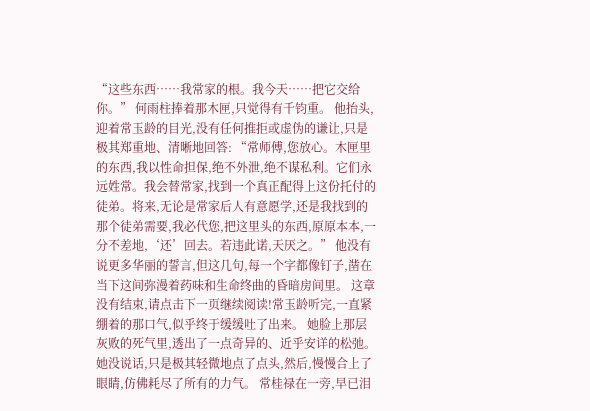“这些东西……我常家的根。我今天……把它交给你。” 何雨柱捧着那木匣,只觉得有千钧重。 他抬头,迎着常玉龄的目光,没有任何推拒或虚伪的谦让,只是极其郑重地、清晰地回答: “常师傅,您放心。木匣里的东西,我以性命担保,绝不外泄,绝不谋私利。它们永远姓常。我会替常家,找到一个真正配得上这份托付的徒弟。将来,无论是常家后人有意愿学,还是我找到的那个徒弟需要,我必代您,把这里头的东西,原原本本,一分不差地,‘还’回去。若违此诺,天厌之。” 他没有说更多华丽的誓言,但这几句,每一个字都像钉子,凿在当下这间弥漫着药味和生命终曲的昏暗房间里。 这章没有结束,请点击下一页继续阅读!常玉龄听完,一直紧绷着的那口气,似乎终于缓缓吐了出来。 她脸上那层灰败的死气里,透出了一点奇异的、近乎安详的松弛。 她没说话,只是极其轻微地点了点头,然后,慢慢合上了眼睛,仿佛耗尽了所有的力气。 常桂禄在一旁,早已泪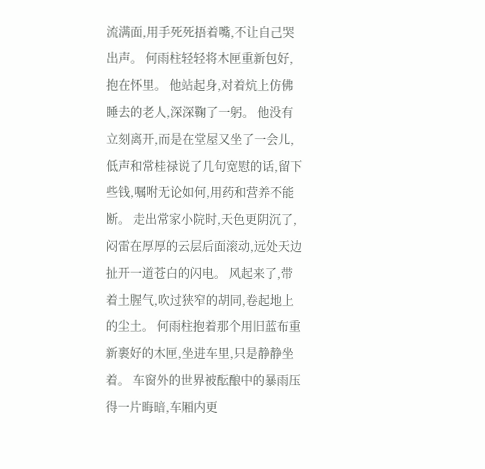流满面,用手死死捂着嘴,不让自己哭出声。 何雨柱轻轻将木匣重新包好,抱在怀里。 他站起身,对着炕上仿佛睡去的老人,深深鞠了一躬。 他没有立刻离开,而是在堂屋又坐了一会儿,低声和常桂禄说了几句宽慰的话,留下些钱,嘱咐无论如何,用药和营养不能断。 走出常家小院时,天色更阴沉了,闷雷在厚厚的云层后面滚动,远处天边扯开一道苍白的闪电。 风起来了,带着土腥气,吹过狭窄的胡同,卷起地上的尘土。 何雨柱抱着那个用旧蓝布重新裹好的木匣,坐进车里,只是静静坐着。 车窗外的世界被酝酿中的暴雨压得一片晦暗,车厢内更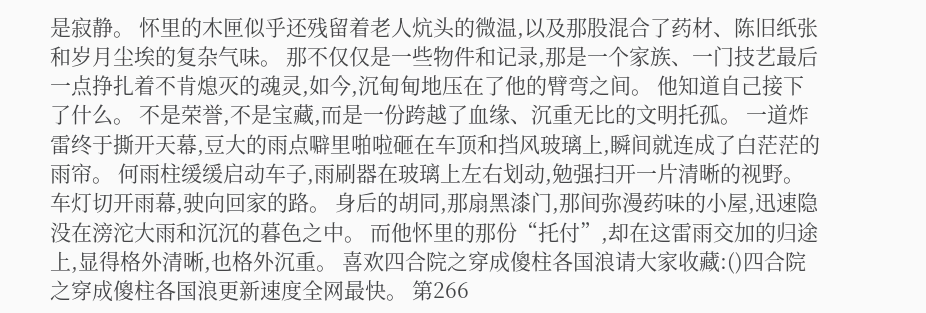是寂静。 怀里的木匣似乎还残留着老人炕头的微温,以及那股混合了药材、陈旧纸张和岁月尘埃的复杂气味。 那不仅仅是一些物件和记录,那是一个家族、一门技艺最后一点挣扎着不肯熄灭的魂灵,如今,沉甸甸地压在了他的臂弯之间。 他知道自己接下了什么。 不是荣誉,不是宝藏,而是一份跨越了血缘、沉重无比的文明托孤。 一道炸雷终于撕开天幕,豆大的雨点噼里啪啦砸在车顶和挡风玻璃上,瞬间就连成了白茫茫的雨帘。 何雨柱缓缓启动车子,雨刷器在玻璃上左右划动,勉强扫开一片清晰的视野。 车灯切开雨幕,驶向回家的路。 身后的胡同,那扇黑漆门,那间弥漫药味的小屋,迅速隐没在滂沱大雨和沉沉的暮色之中。 而他怀里的那份“托付”,却在这雷雨交加的归途上,显得格外清晰,也格外沉重。 喜欢四合院之穿成傻柱各国浪请大家收藏:()四合院之穿成傻柱各国浪更新速度全网最快。 第266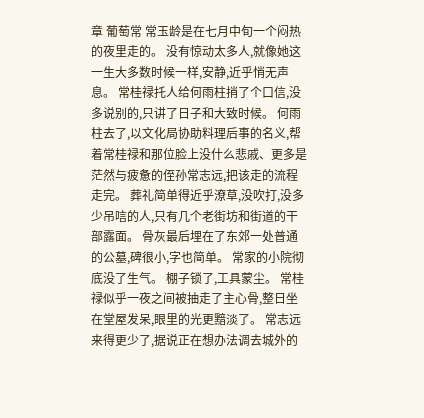章 葡萄常 常玉龄是在七月中旬一个闷热的夜里走的。 没有惊动太多人,就像她这一生大多数时候一样,安静,近乎悄无声息。 常桂禄托人给何雨柱捎了个口信,没多说别的,只讲了日子和大致时候。 何雨柱去了,以文化局协助料理后事的名义,帮着常桂禄和那位脸上没什么悲戚、更多是茫然与疲惫的侄孙常志远,把该走的流程走完。 葬礼简单得近乎潦草,没吹打,没多少吊唁的人,只有几个老街坊和街道的干部露面。 骨灰最后埋在了东郊一处普通的公墓,碑很小,字也简单。 常家的小院彻底没了生气。 棚子锁了,工具蒙尘。 常桂禄似乎一夜之间被抽走了主心骨,整日坐在堂屋发呆,眼里的光更黯淡了。 常志远来得更少了,据说正在想办法调去城外的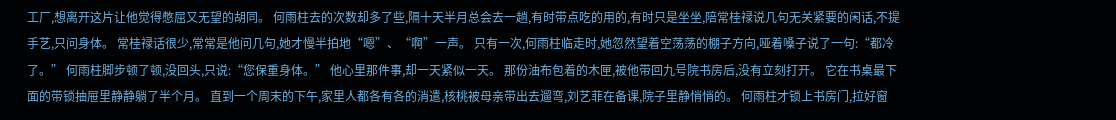工厂,想离开这片让他觉得憋屈又无望的胡同。 何雨柱去的次数却多了些,隔十天半月总会去一趟,有时带点吃的用的,有时只是坐坐,陪常桂禄说几句无关紧要的闲话,不提手艺,只问身体。 常桂禄话很少,常常是他问几句,她才慢半拍地“嗯”、“啊”一声。 只有一次,何雨柱临走时,她忽然望着空荡荡的棚子方向,哑着嗓子说了一句:“都冷了。” 何雨柱脚步顿了顿,没回头,只说:“您保重身体。” 他心里那件事,却一天紧似一天。 那份油布包着的木匣,被他带回九号院书房后,没有立刻打开。 它在书桌最下面的带锁抽屉里静静躺了半个月。 直到一个周末的下午,家里人都各有各的消遣,核桃被母亲带出去遛弯,刘艺菲在备课,院子里静悄悄的。 何雨柱才锁上书房门,拉好窗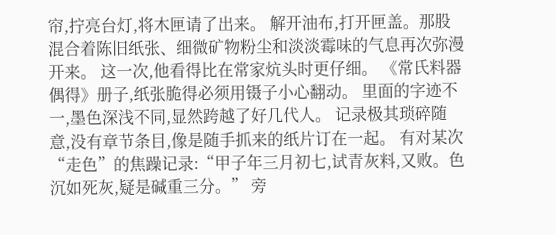帘,拧亮台灯,将木匣请了出来。 解开油布,打开匣盖。那股混合着陈旧纸张、细微矿物粉尘和淡淡霉味的气息再次弥漫开来。 这一次,他看得比在常家炕头时更仔细。 《常氏料器偶得》册子,纸张脆得必须用镊子小心翻动。 里面的字迹不一,墨色深浅不同,显然跨越了好几代人。 记录极其琐碎随意,没有章节条目,像是随手抓来的纸片订在一起。 有对某次“走色”的焦躁记录:“甲子年三月初七,试青灰料,又败。色沉如死灰,疑是碱重三分。” 旁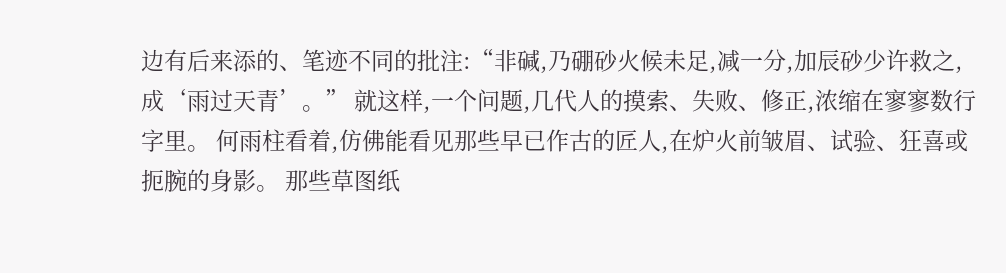边有后来添的、笔迹不同的批注:“非碱,乃硼砂火候未足,减一分,加辰砂少许救之,成‘雨过天青’。” 就这样,一个问题,几代人的摸索、失败、修正,浓缩在寥寥数行字里。 何雨柱看着,仿佛能看见那些早已作古的匠人,在炉火前皱眉、试验、狂喜或扼腕的身影。 那些草图纸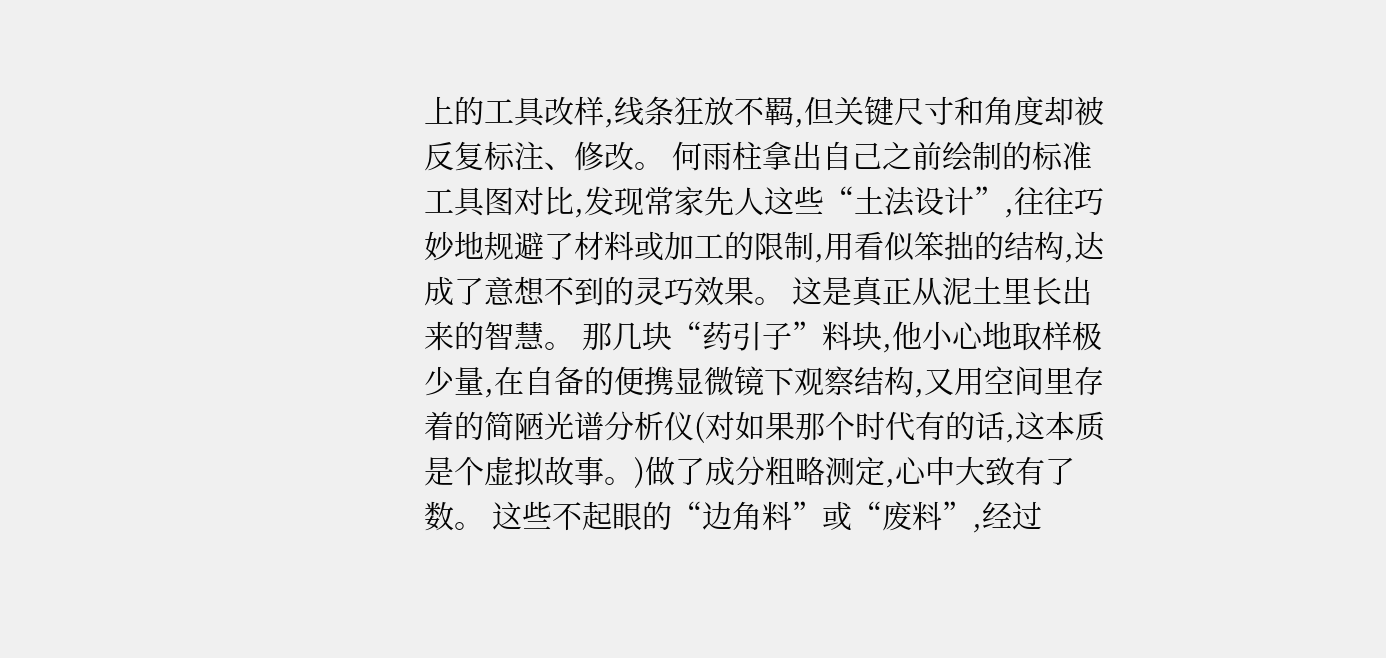上的工具改样,线条狂放不羁,但关键尺寸和角度却被反复标注、修改。 何雨柱拿出自己之前绘制的标准工具图对比,发现常家先人这些“土法设计”,往往巧妙地规避了材料或加工的限制,用看似笨拙的结构,达成了意想不到的灵巧效果。 这是真正从泥土里长出来的智慧。 那几块“药引子”料块,他小心地取样极少量,在自备的便携显微镜下观察结构,又用空间里存着的简陋光谱分析仪(对如果那个时代有的话,这本质是个虚拟故事。)做了成分粗略测定,心中大致有了数。 这些不起眼的“边角料”或“废料”,经过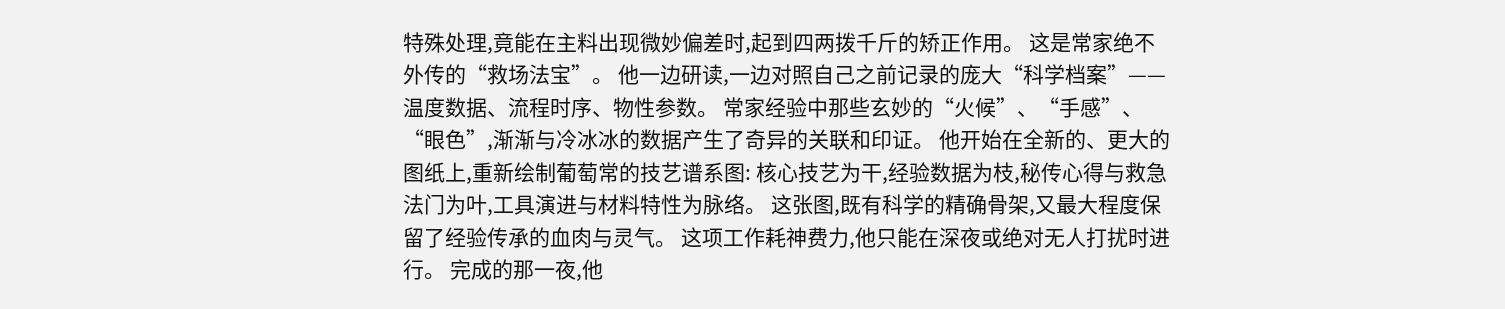特殊处理,竟能在主料出现微妙偏差时,起到四两拨千斤的矫正作用。 这是常家绝不外传的“救场法宝”。 他一边研读,一边对照自己之前记录的庞大“科学档案”——温度数据、流程时序、物性参数。 常家经验中那些玄妙的“火候”、“手感”、“眼色”,渐渐与冷冰冰的数据产生了奇异的关联和印证。 他开始在全新的、更大的图纸上,重新绘制葡萄常的技艺谱系图: 核心技艺为干,经验数据为枝,秘传心得与救急法门为叶,工具演进与材料特性为脉络。 这张图,既有科学的精确骨架,又最大程度保留了经验传承的血肉与灵气。 这项工作耗神费力,他只能在深夜或绝对无人打扰时进行。 完成的那一夜,他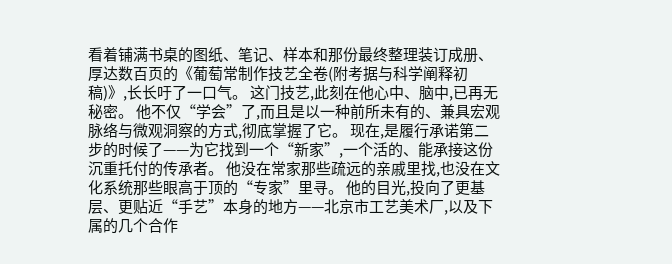看着铺满书桌的图纸、笔记、样本和那份最终整理装订成册、厚达数百页的《葡萄常制作技艺全卷(附考据与科学阐释初稿)》,长长吁了一口气。 这门技艺,此刻在他心中、脑中,已再无秘密。 他不仅“学会”了,而且是以一种前所未有的、兼具宏观脉络与微观洞察的方式,彻底掌握了它。 现在,是履行承诺第二步的时候了——为它找到一个“新家”,一个活的、能承接这份沉重托付的传承者。 他没在常家那些疏远的亲戚里找,也没在文化系统那些眼高于顶的“专家”里寻。 他的目光,投向了更基层、更贴近“手艺”本身的地方——北京市工艺美术厂,以及下属的几个合作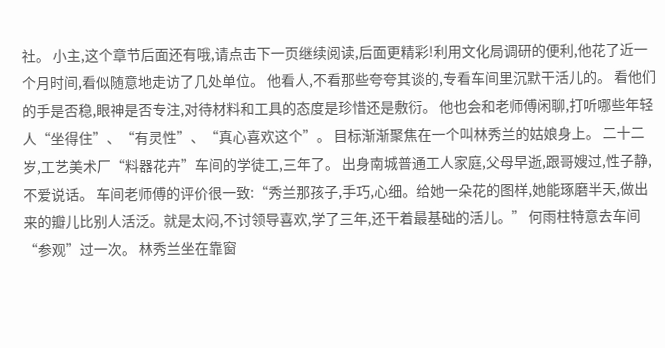社。 小主,这个章节后面还有哦,请点击下一页继续阅读,后面更精彩!利用文化局调研的便利,他花了近一个月时间,看似随意地走访了几处单位。 他看人,不看那些夸夸其谈的,专看车间里沉默干活儿的。 看他们的手是否稳,眼神是否专注,对待材料和工具的态度是珍惜还是敷衍。 他也会和老师傅闲聊,打听哪些年轻人“坐得住”、“有灵性”、“真心喜欢这个”。 目标渐渐聚焦在一个叫林秀兰的姑娘身上。 二十二岁,工艺美术厂“料器花卉”车间的学徒工,三年了。 出身南城普通工人家庭,父母早逝,跟哥嫂过,性子静,不爱说话。 车间老师傅的评价很一致:“秀兰那孩子,手巧,心细。给她一朵花的图样,她能琢磨半天,做出来的瓣儿比别人活泛。就是太闷,不讨领导喜欢,学了三年,还干着最基础的活儿。” 何雨柱特意去车间“参观”过一次。 林秀兰坐在靠窗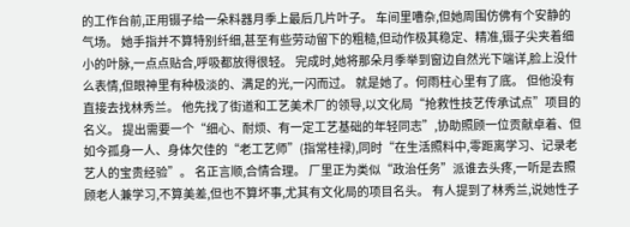的工作台前,正用镊子给一朵料器月季上最后几片叶子。 车间里嘈杂,但她周围仿佛有个安静的气场。 她手指并不算特别纤细,甚至有些劳动留下的粗糙,但动作极其稳定、精准,镊子尖夹着细小的叶脉,一点点贴合,呼吸都放得很轻。 完成时,她将那朵月季举到窗边自然光下端详,脸上没什么表情,但眼神里有种极淡的、满足的光,一闪而过。 就是她了。何雨柱心里有了底。 但他没有直接去找林秀兰。 他先找了街道和工艺美术厂的领导,以文化局“抢救性技艺传承试点”项目的名义。 提出需要一个“细心、耐烦、有一定工艺基础的年轻同志”,协助照顾一位贡献卓着、但如今孤身一人、身体欠佳的“老工艺师”(指常桂禄),同时“在生活照料中,零距离学习、记录老艺人的宝贵经验”。 名正言顺,合情合理。 厂里正为类似“政治任务”派谁去头疼,一听是去照顾老人兼学习,不算美差,但也不算坏事,尤其有文化局的项目名头。 有人提到了林秀兰,说她性子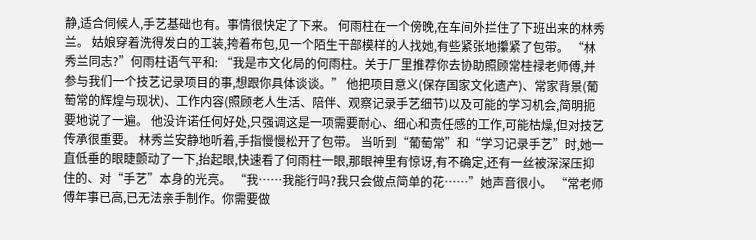静,适合伺候人,手艺基础也有。事情很快定了下来。 何雨柱在一个傍晚,在车间外拦住了下班出来的林秀兰。 姑娘穿着洗得发白的工装,挎着布包,见一个陌生干部模样的人找她,有些紧张地攥紧了包带。 “林秀兰同志?”何雨柱语气平和: “我是市文化局的何雨柱。关于厂里推荐你去协助照顾常桂禄老师傅,并参与我们一个技艺记录项目的事,想跟你具体谈谈。” 他把项目意义(保存国家文化遗产)、常家背景(葡萄常的辉煌与现状)、工作内容(照顾老人生活、陪伴、观察记录手艺细节)以及可能的学习机会,简明扼要地说了一遍。 他没许诺任何好处,只强调这是一项需要耐心、细心和责任感的工作,可能枯燥,但对技艺传承很重要。 林秀兰安静地听着,手指慢慢松开了包带。 当听到“葡萄常”和“学习记录手艺”时,她一直低垂的眼睫颤动了一下,抬起眼,快速看了何雨柱一眼,那眼神里有惊讶,有不确定,还有一丝被深深压抑住的、对“手艺”本身的光亮。 “我……我能行吗?我只会做点简单的花……”她声音很小。 “常老师傅年事已高,已无法亲手制作。你需要做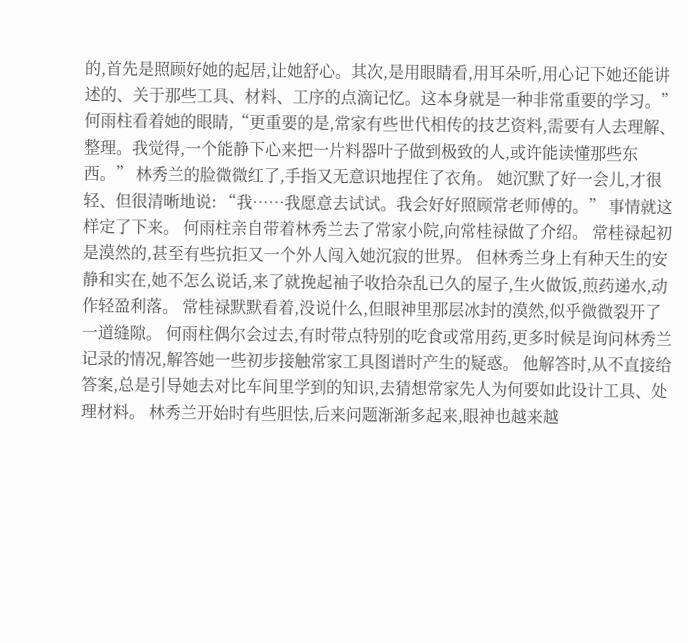的,首先是照顾好她的起居,让她舒心。其次,是用眼睛看,用耳朵听,用心记下她还能讲述的、关于那些工具、材料、工序的点滴记忆。这本身就是一种非常重要的学习。” 何雨柱看着她的眼睛,“更重要的是,常家有些世代相传的技艺资料,需要有人去理解、整理。我觉得,一个能静下心来把一片料器叶子做到极致的人,或许能读懂那些东西。” 林秀兰的脸微微红了,手指又无意识地捏住了衣角。 她沉默了好一会儿,才很轻、但很清晰地说: “我……我愿意去试试。我会好好照顾常老师傅的。” 事情就这样定了下来。 何雨柱亲自带着林秀兰去了常家小院,向常桂禄做了介绍。 常桂禄起初是漠然的,甚至有些抗拒又一个外人闯入她沉寂的世界。 但林秀兰身上有种天生的安静和实在,她不怎么说话,来了就挽起袖子收拾杂乱已久的屋子,生火做饭,煎药递水,动作轻盈利落。 常桂禄默默看着,没说什么,但眼神里那层冰封的漠然,似乎微微裂开了一道缝隙。 何雨柱偶尔会过去,有时带点特别的吃食或常用药,更多时候是询问林秀兰记录的情况,解答她一些初步接触常家工具图谱时产生的疑惑。 他解答时,从不直接给答案,总是引导她去对比车间里学到的知识,去猜想常家先人为何要如此设计工具、处理材料。 林秀兰开始时有些胆怯,后来问题渐渐多起来,眼神也越来越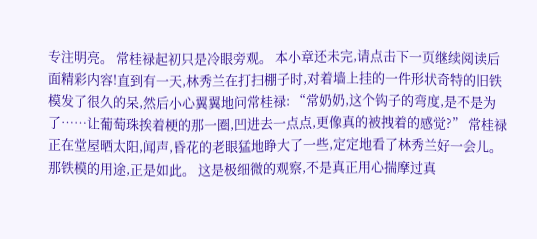专注明亮。 常桂禄起初只是冷眼旁观。 本小章还未完,请点击下一页继续阅读后面精彩内容!直到有一天,林秀兰在打扫棚子时,对着墙上挂的一件形状奇特的旧铁模发了很久的呆,然后小心翼翼地问常桂禄: “常奶奶,这个钩子的弯度,是不是为了……让葡萄珠挨着梗的那一圈,凹进去一点点,更像真的被拽着的感觉?” 常桂禄正在堂屋晒太阳,闻声,昏花的老眼猛地睁大了一些,定定地看了林秀兰好一会儿。 那铁模的用途,正是如此。 这是极细微的观察,不是真正用心揣摩过真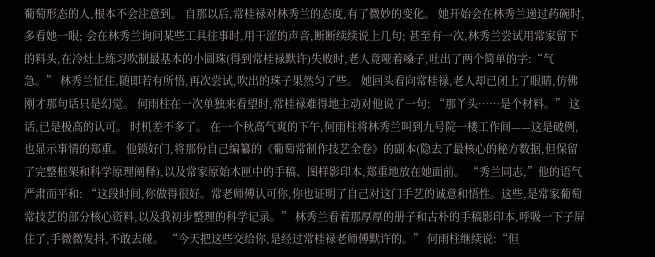葡萄形态的人,根本不会注意到。 自那以后,常桂禄对林秀兰的态度,有了微妙的变化。 她开始会在林秀兰递过药碗时,多看她一眼; 会在林秀兰询问某些工具往事时,用干涩的声音,断断续续说上几句; 甚至有一次,林秀兰尝试用常家留下的料头,在冷灶上练习吹制最基本的小圆珠(得到常桂禄默许)失败时,老人竟哑着嗓子,吐出了两个简单的字:“气急。” 林秀兰怔住,随即若有所悟,再次尝试,吹出的珠子果然匀了些。 她回头看向常桂禄,老人却已闭上了眼睛,仿佛刚才那句话只是幻觉。 何雨柱在一次单独来看望时,常桂禄难得地主动对他说了一句: “那丫头……是个材料。” 这话,已是极高的认可。 时机差不多了。 在一个秋高气爽的下午,何雨柱将林秀兰叫到九号院一楼工作间——这是破例,也显示事情的郑重。 他锁好门,将那份自己编纂的《葡萄常制作技艺全卷》的副本(隐去了最核心的秘方数据,但保留了完整框架和科学原理阐释),以及常家原始木匣中的手稿、图样影印本,郑重地放在她面前。 “秀兰同志,”他的语气严肃而平和: “这段时间,你做得很好。常老师傅认可你,你也证明了自己对这门手艺的诚意和悟性。这些,是常家葡萄常技艺的部分核心资料,以及我初步整理的科学记录。” 林秀兰看着那厚厚的册子和古朴的手稿影印本,呼吸一下子屏住了,手微微发抖,不敢去碰。 “今天把这些交给你,是经过常桂禄老师傅默许的。” 何雨柱继续说:“但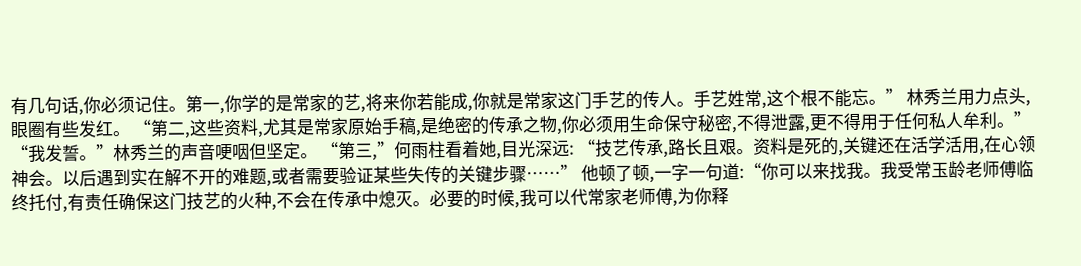有几句话,你必须记住。第一,你学的是常家的艺,将来你若能成,你就是常家这门手艺的传人。手艺姓常,这个根不能忘。” 林秀兰用力点头,眼圈有些发红。 “第二,这些资料,尤其是常家原始手稿,是绝密的传承之物,你必须用生命保守秘密,不得泄露,更不得用于任何私人牟利。” “我发誓。”林秀兰的声音哽咽但坚定。 “第三,”何雨柱看着她,目光深远: “技艺传承,路长且艰。资料是死的,关键还在活学活用,在心领神会。以后遇到实在解不开的难题,或者需要验证某些失传的关键步骤……” 他顿了顿,一字一句道:“你可以来找我。我受常玉龄老师傅临终托付,有责任确保这门技艺的火种,不会在传承中熄灭。必要的时候,我可以代常家老师傅,为你释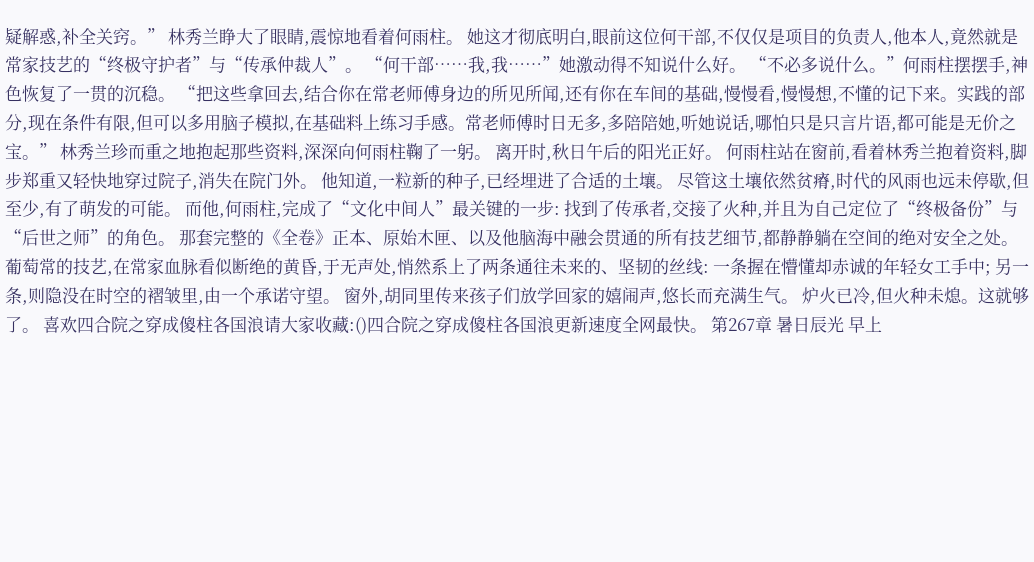疑解惑,补全关窍。” 林秀兰睁大了眼睛,震惊地看着何雨柱。 她这才彻底明白,眼前这位何干部,不仅仅是项目的负责人,他本人,竟然就是常家技艺的“终极守护者”与“传承仲裁人”。 “何干部……我,我……”她激动得不知说什么好。 “不必多说什么。”何雨柱摆摆手,神色恢复了一贯的沉稳。 “把这些拿回去,结合你在常老师傅身边的所见所闻,还有你在车间的基础,慢慢看,慢慢想,不懂的记下来。实践的部分,现在条件有限,但可以多用脑子模拟,在基础料上练习手感。常老师傅时日无多,多陪陪她,听她说话,哪怕只是只言片语,都可能是无价之宝。” 林秀兰珍而重之地抱起那些资料,深深向何雨柱鞠了一躬。 离开时,秋日午后的阳光正好。 何雨柱站在窗前,看着林秀兰抱着资料,脚步郑重又轻快地穿过院子,消失在院门外。 他知道,一粒新的种子,已经埋进了合适的土壤。 尽管这土壤依然贫瘠,时代的风雨也远未停歇,但至少,有了萌发的可能。 而他,何雨柱,完成了“文化中间人”最关键的一步: 找到了传承者,交接了火种,并且为自己定位了“终极备份”与“后世之师”的角色。 那套完整的《全卷》正本、原始木匣、以及他脑海中融会贯通的所有技艺细节,都静静躺在空间的绝对安全之处。 葡萄常的技艺,在常家血脉看似断绝的黄昏,于无声处,悄然系上了两条通往未来的、坚韧的丝线: 一条握在懵懂却赤诚的年轻女工手中; 另一条,则隐没在时空的褶皱里,由一个承诺守望。 窗外,胡同里传来孩子们放学回家的嬉闹声,悠长而充满生气。 炉火已冷,但火种未熄。这就够了。 喜欢四合院之穿成傻柱各国浪请大家收藏:()四合院之穿成傻柱各国浪更新速度全网最快。 第267章 暑日辰光 早上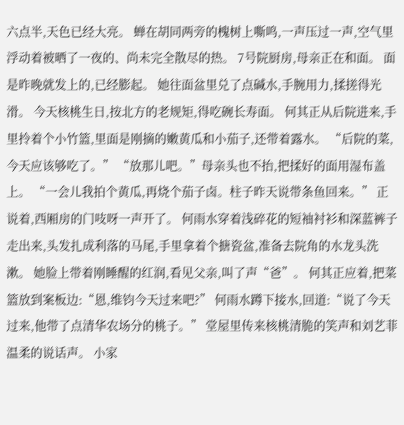六点半,天色已经大亮。 蝉在胡同两旁的槐树上嘶鸣,一声压过一声,空气里浮动着被晒了一夜的、尚未完全散尽的热。 7号院厨房,母亲正在和面。 面是昨晚就发上的,已经膨起。 她往面盆里兑了点碱水,手腕用力,揉搓得光滑。 今天核桃生日,按北方的老规矩,得吃碗长寿面。 何其正从后院进来,手里拎着个小竹篮,里面是刚摘的嫩黄瓜和小茄子,还带着露水。 “后院的菜,今天应该够吃了。” “放那儿吧。”母亲头也不抬,把揉好的面用湿布盖上。 “一会儿我拍个黄瓜,再烧个茄子卤。柱子昨天说带条鱼回来。” 正说着,西厢房的门吱呀一声开了。 何雨水穿着浅碎花的短袖衬衫和深蓝裤子走出来,头发扎成利落的马尾,手里拿着个搪瓷盆,准备去院角的水龙头洗漱。 她脸上带着刚睡醒的红润,看见父亲,叫了声“爸”。 何其正应着,把菜篮放到案板边:“恩,维钧今天过来吧?” 何雨水蹲下接水,回道:“说了今天过来,他带了点清华农场分的桃子。” 堂屋里传来核桃清脆的笑声和刘艺菲温柔的说话声。 小家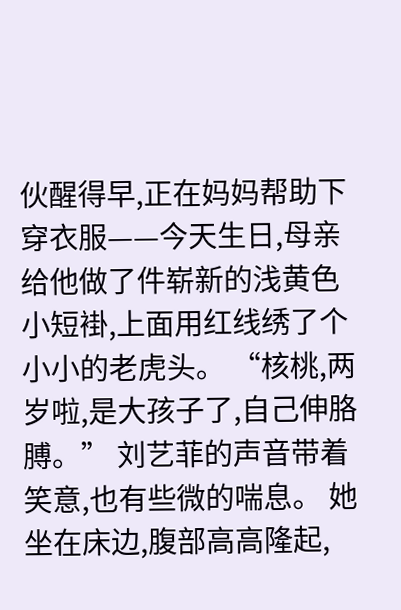伙醒得早,正在妈妈帮助下穿衣服——今天生日,母亲给他做了件崭新的浅黄色小短褂,上面用红线绣了个小小的老虎头。 “核桃,两岁啦,是大孩子了,自己伸胳膊。” 刘艺菲的声音带着笑意,也有些微的喘息。 她坐在床边,腹部高高隆起,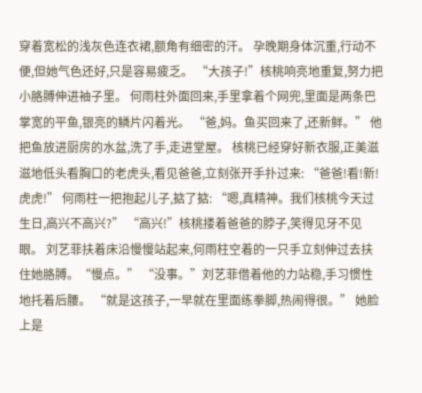穿着宽松的浅灰色连衣裙,额角有细密的汗。 孕晚期身体沉重,行动不便,但她气色还好,只是容易疲乏。 “大孩子!”核桃响亮地重复,努力把小胳膊伸进袖子里。 何雨柱外面回来,手里拿着个网兜,里面是两条巴掌宽的平鱼,银亮的鳞片闪着光。 “爸,妈。鱼买回来了,还新鲜。” 他把鱼放进厨房的水盆,洗了手,走进堂屋。 核桃已经穿好新衣服,正美滋滋地低头看胸口的老虎头,看见爸爸,立刻张开手扑过来: “爸爸!看!新!虎虎!” 何雨柱一把抱起儿子,掂了掂: “嗯,真精神。我们核桃今天过生日,高兴不高兴?” “高兴!”核桃搂着爸爸的脖子,笑得见牙不见眼。 刘艺菲扶着床沿慢慢站起来,何雨柱空着的一只手立刻伸过去扶住她胳膊。“慢点。” “没事。”刘艺菲借着他的力站稳,手习惯性地托着后腰。 “就是这孩子,一早就在里面练拳脚,热闹得很。” 她脸上是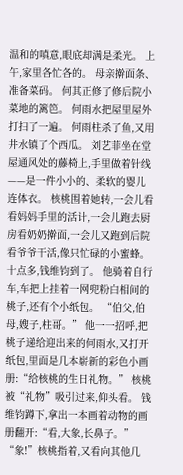温和的嗔意,眼底却满是柔光。 上午,家里各忙各的。 母亲擀面条、准备菜码。 何其正修了修后院小菜地的篱笆。 何雨水把屋里屋外打扫了一遍。 何雨柱杀了鱼,又用井水镇了个西瓜。 刘艺菲坐在堂屋通风处的藤椅上,手里做着针线——是一件小小的、柔软的婴儿连体衣。 核桃围着她转,一会儿看看妈妈手里的活计,一会儿跑去厨房看奶奶擀面,一会儿又跑到后院看爷爷干活,像只忙碌的小蜜蜂。 十点多,钱维钧到了。 他骑着自行车,车把上挂着一网兜粉白相间的桃子,还有个小纸包。 “伯父,伯母,嫂子,柱哥。” 他一一招呼,把桃子递给迎出来的何雨水,又打开纸包,里面是几本崭新的彩色小画册:“给核桃的生日礼物。” 核桃被“礼物”吸引过来,仰头看。 钱维钧蹲下,拿出一本画着动物的画册翻开:“看,大象,长鼻子。” “象!”核桃指着,又看向其他几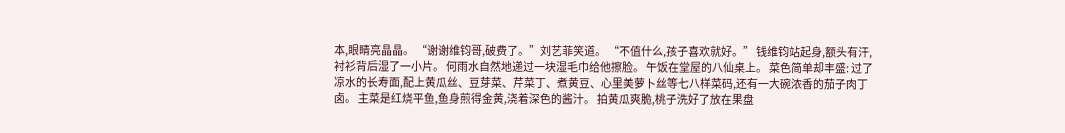本,眼睛亮晶晶。 “谢谢维钧哥,破费了。”刘艺菲笑道。 “不值什么,孩子喜欢就好。” 钱维钧站起身,额头有汗,衬衫背后湿了一小片。 何雨水自然地递过一块湿毛巾给他擦脸。 午饭在堂屋的八仙桌上。 菜色简单却丰盛: 过了凉水的长寿面,配上黄瓜丝、豆芽菜、芹菜丁、煮黄豆、心里美萝卜丝等七八样菜码,还有一大碗浓香的茄子肉丁卤。 主菜是红烧平鱼,鱼身煎得金黄,浇着深色的酱汁。 拍黄瓜爽脆,桃子洗好了放在果盘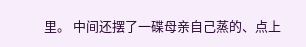里。 中间还摆了一碟母亲自己蒸的、点上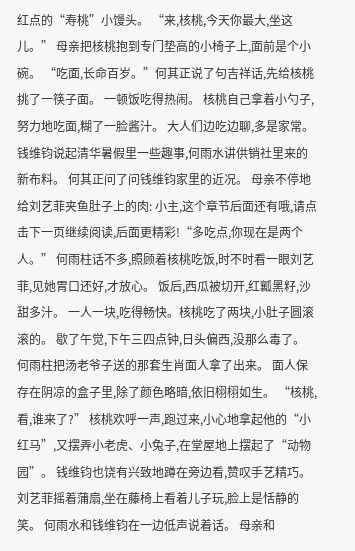红点的“寿桃”小馒头。 “来,核桃,今天你最大,坐这儿。” 母亲把核桃抱到专门垫高的小椅子上,面前是个小碗。 “吃面,长命百岁。”何其正说了句吉祥话,先给核桃挑了一筷子面。 一顿饭吃得热闹。 核桃自己拿着小勺子,努力地吃面,糊了一脸酱汁。 大人们边吃边聊,多是家常。 钱维钧说起清华暑假里一些趣事,何雨水讲供销社里来的新布料。 何其正问了问钱维钧家里的近况。 母亲不停地给刘艺菲夹鱼肚子上的肉: 小主,这个章节后面还有哦,请点击下一页继续阅读,后面更精彩!“多吃点,你现在是两个人。” 何雨柱话不多,照顾着核桃吃饭,时不时看一眼刘艺菲,见她胃口还好,才放心。 饭后,西瓜被切开,红瓤黑籽,沙甜多汁。 一人一块,吃得畅快。核桃吃了两块,小肚子圆滚滚的。 歇了午觉,下午三四点钟,日头偏西,没那么毒了。 何雨柱把汤老爷子送的那套生肖面人拿了出来。 面人保存在阴凉的盒子里,除了颜色略暗,依旧栩栩如生。 “核桃,看,谁来了?” 核桃欢呼一声,跑过来,小心地拿起他的“小红马”,又摆弄小老虎、小兔子,在堂屋地上摆起了“动物园”。 钱维钧也饶有兴致地蹲在旁边看,赞叹手艺精巧。 刘艺菲摇着蒲扇,坐在藤椅上看着儿子玩,脸上是恬静的笑。 何雨水和钱维钧在一边低声说着话。 母亲和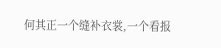何其正一个缝补衣裳,一个看报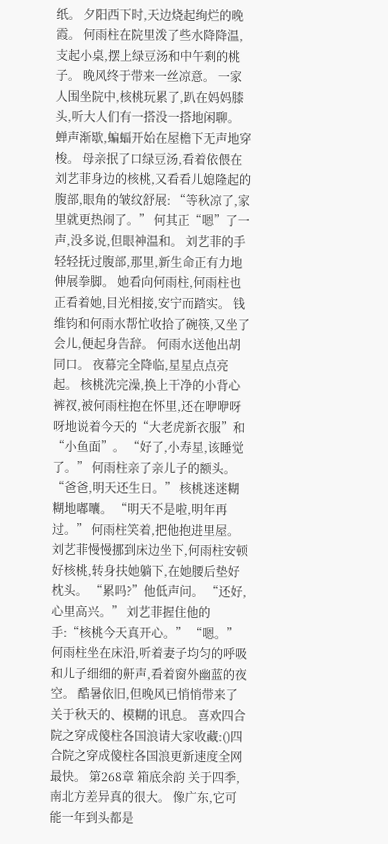纸。 夕阳西下时,天边烧起绚烂的晚霞。 何雨柱在院里泼了些水降降温,支起小桌,摆上绿豆汤和中午剩的桃子。 晚风终于带来一丝凉意。 一家人围坐院中,核桃玩累了,趴在妈妈膝头,听大人们有一搭没一搭地闲聊。 蝉声渐歇,蝙蝠开始在屋檐下无声地穿梭。 母亲抿了口绿豆汤,看着依偎在刘艺菲身边的核桃,又看看儿媳隆起的腹部,眼角的皱纹舒展: “等秋凉了,家里就更热闹了。” 何其正“嗯”了一声,没多说,但眼神温和。 刘艺菲的手轻轻抚过腹部,那里,新生命正有力地伸展拳脚。 她看向何雨柱,何雨柱也正看着她,目光相接,安宁而踏实。 钱维钧和何雨水帮忙收拾了碗筷,又坐了会儿,便起身告辞。 何雨水送他出胡同口。 夜幕完全降临,星星点点亮起。 核桃洗完澡,换上干净的小背心裤衩,被何雨柱抱在怀里,还在咿咿呀呀地说着今天的“大老虎新衣服”和“小鱼面”。 “好了,小寿星,该睡觉了。” 何雨柱亲了亲儿子的额头。 “爸爸,明天还生日。” 核桃迷迷糊糊地嘟囔。 “明天不是啦,明年再过。” 何雨柱笑着,把他抱进里屋。 刘艺菲慢慢挪到床边坐下,何雨柱安顿好核桃,转身扶她躺下,在她腰后垫好枕头。 “累吗?”他低声问。 “还好,心里高兴。” 刘艺菲握住他的手:“核桃今天真开心。” “嗯。”何雨柱坐在床沿,听着妻子均匀的呼吸和儿子细细的鼾声,看着窗外幽蓝的夜空。 酷暑依旧,但晚风已悄悄带来了关于秋天的、模糊的讯息。 喜欢四合院之穿成傻柱各国浪请大家收藏:()四合院之穿成傻柱各国浪更新速度全网最快。 第268章 箱底余韵 关于四季,南北方差异真的很大。 像广东,它可能一年到头都是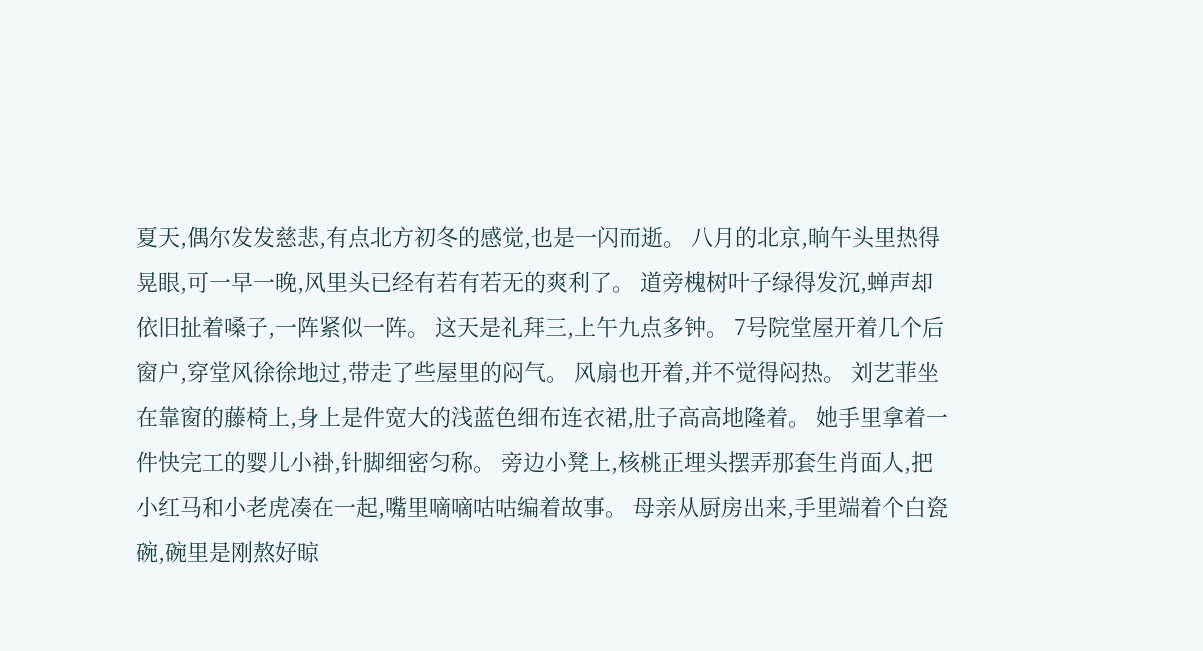夏天,偶尔发发慈悲,有点北方初冬的感觉,也是一闪而逝。 八月的北京,晌午头里热得晃眼,可一早一晚,风里头已经有若有若无的爽利了。 道旁槐树叶子绿得发沉,蝉声却依旧扯着嗓子,一阵紧似一阵。 这天是礼拜三,上午九点多钟。 7号院堂屋开着几个后窗户,穿堂风徐徐地过,带走了些屋里的闷气。 风扇也开着,并不觉得闷热。 刘艺菲坐在靠窗的藤椅上,身上是件宽大的浅蓝色细布连衣裙,肚子高高地隆着。 她手里拿着一件快完工的婴儿小褂,针脚细密匀称。 旁边小凳上,核桃正埋头摆弄那套生肖面人,把小红马和小老虎凑在一起,嘴里嘀嘀咕咕编着故事。 母亲从厨房出来,手里端着个白瓷碗,碗里是刚熬好晾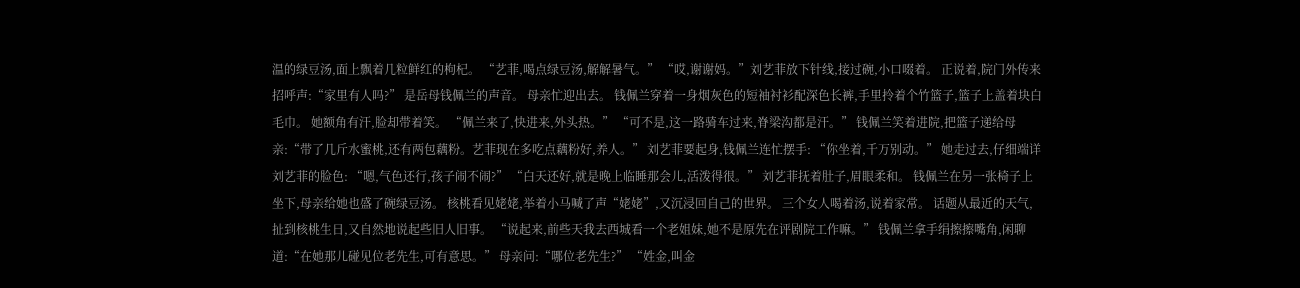温的绿豆汤,面上飘着几粒鲜红的枸杞。 “艺菲,喝点绿豆汤,解解暑气。” “哎,谢谢妈。”刘艺菲放下针线,接过碗,小口啜着。 正说着,院门外传来招呼声:“家里有人吗?” 是岳母钱佩兰的声音。 母亲忙迎出去。 钱佩兰穿着一身烟灰色的短袖衬衫配深色长裤,手里拎着个竹篮子,篮子上盖着块白毛巾。 她额角有汗,脸却带着笑。 “佩兰来了,快进来,外头热。” “可不是,这一路骑车过来,脊梁沟都是汗。” 钱佩兰笑着进院,把篮子递给母亲:“带了几斤水蜜桃,还有两包藕粉。艺菲现在多吃点藕粉好,养人。” 刘艺菲要起身,钱佩兰连忙摆手: “你坐着,千万别动。” 她走过去,仔细端详刘艺菲的脸色: “嗯,气色还行,孩子闹不闹?” “白天还好,就是晚上临睡那会儿,活泼得很。” 刘艺菲抚着肚子,眉眼柔和。 钱佩兰在另一张椅子上坐下,母亲给她也盛了碗绿豆汤。 核桃看见姥姥,举着小马喊了声“姥姥”,又沉浸回自己的世界。 三个女人喝着汤,说着家常。 话题从最近的天气,扯到核桃生日,又自然地说起些旧人旧事。 “说起来,前些天我去西城看一个老姐妹,她不是原先在评剧院工作嘛。” 钱佩兰拿手绢擦擦嘴角,闲聊道:“在她那儿碰见位老先生,可有意思。” 母亲问:“哪位老先生?” “姓金,叫金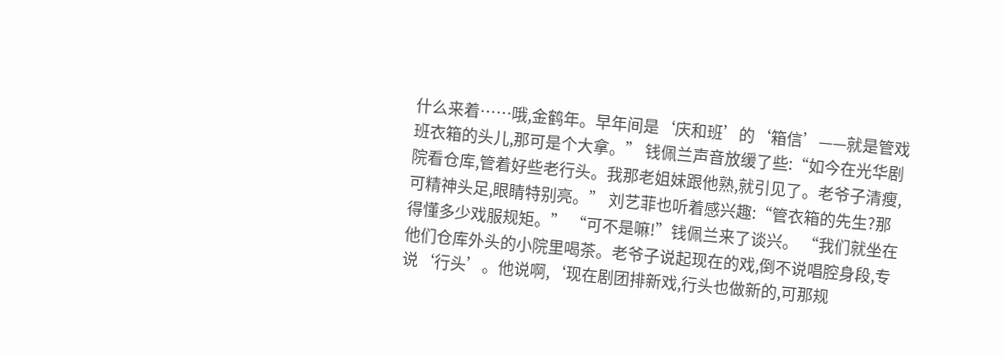什么来着……哦,金鹤年。早年间是‘庆和班’的‘箱信’——就是管戏班衣箱的头儿,那可是个大拿。” 钱佩兰声音放缓了些:“如今在光华剧院看仓库,管着好些老行头。我那老姐妹跟他熟,就引见了。老爷子清瘦,可精神头足,眼睛特别亮。” 刘艺菲也听着感兴趣:“管衣箱的先生?那得懂多少戏服规矩。” “可不是嘛!”钱佩兰来了谈兴。 “我们就坐在他们仓库外头的小院里喝茶。老爷子说起现在的戏,倒不说唱腔身段,专说‘行头’。他说啊,‘现在剧团排新戏,行头也做新的,可那规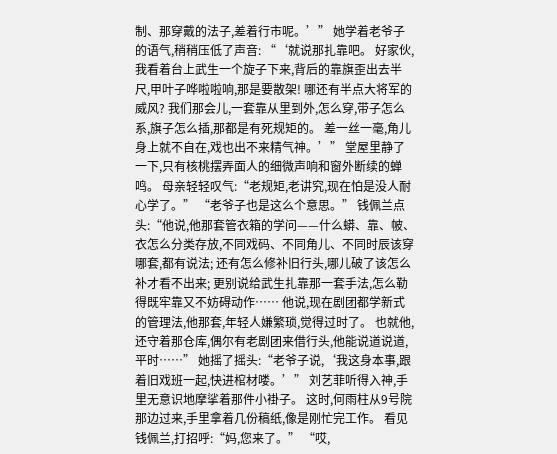制、那穿戴的法子,差着行市呢。’” 她学着老爷子的语气,稍稍压低了声音: “‘就说那扎靠吧。 好家伙,我看着台上武生一个旋子下来,背后的靠旗歪出去半尺,甲叶子哗啦啦响,那是要散架! 哪还有半点大将军的威风? 我们那会儿,一套靠从里到外,怎么穿,带子怎么系,旗子怎么插,那都是有死规矩的。 差一丝一毫,角儿身上就不自在,戏也出不来精气神。’” 堂屋里静了一下,只有核桃摆弄面人的细微声响和窗外断续的蝉鸣。 母亲轻轻叹气:“老规矩,老讲究,现在怕是没人耐心学了。” “老爷子也是这么个意思。” 钱佩兰点头:“他说,他那套管衣箱的学问——什么蟒、靠、帔、衣怎么分类存放,不同戏码、不同角儿、不同时辰该穿哪套,都有说法; 还有怎么修补旧行头,哪儿破了该怎么补才看不出来; 更别说给武生扎靠那一套手法,怎么勒得既牢靠又不妨碍动作…… 他说,现在剧团都学新式的管理法,他那套,年轻人嫌繁琐,觉得过时了。 也就他,还守着那仓库,偶尔有老剧团来借行头,他能说道说道,平时……” 她摇了摇头:“老爷子说,‘我这身本事,跟着旧戏班一起,快进棺材喽。’” 刘艺菲听得入神,手里无意识地摩挲着那件小褂子。 这时,何雨柱从9号院那边过来,手里拿着几份稿纸,像是刚忙完工作。 看见钱佩兰,打招呼:“妈,您来了。” “哎,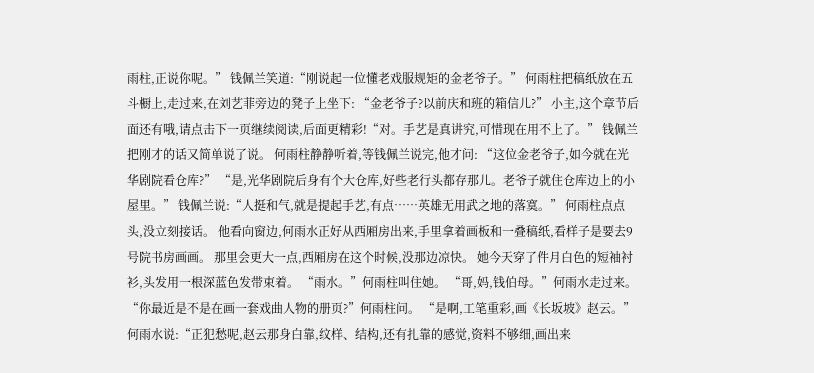雨柱,正说你呢。” 钱佩兰笑道:“刚说起一位懂老戏服规矩的金老爷子。” 何雨柱把稿纸放在五斗橱上,走过来,在刘艺菲旁边的凳子上坐下: “金老爷子?以前庆和班的箱信儿?” 小主,这个章节后面还有哦,请点击下一页继续阅读,后面更精彩!“对。手艺是真讲究,可惜现在用不上了。” 钱佩兰把刚才的话又简单说了说。 何雨柱静静听着,等钱佩兰说完,他才问: “这位金老爷子,如今就在光华剧院看仓库?” “是,光华剧院后身有个大仓库,好些老行头都存那儿。老爷子就住仓库边上的小屋里。” 钱佩兰说:“人挺和气,就是提起手艺,有点……英雄无用武之地的落寞。” 何雨柱点点头,没立刻接话。 他看向窗边,何雨水正好从西厢房出来,手里拿着画板和一叠稿纸,看样子是要去9号院书房画画。 那里会更大一点,西厢房在这个时候,没那边凉快。 她今天穿了件月白色的短袖衬衫,头发用一根深蓝色发带束着。 “雨水。”何雨柱叫住她。 “哥,妈,钱伯母。”何雨水走过来。 “你最近是不是在画一套戏曲人物的册页?”何雨柱问。 “是啊,工笔重彩,画《长坂坡》赵云。” 何雨水说:“正犯愁呢,赵云那身白靠,纹样、结构,还有扎靠的感觉,资料不够细,画出来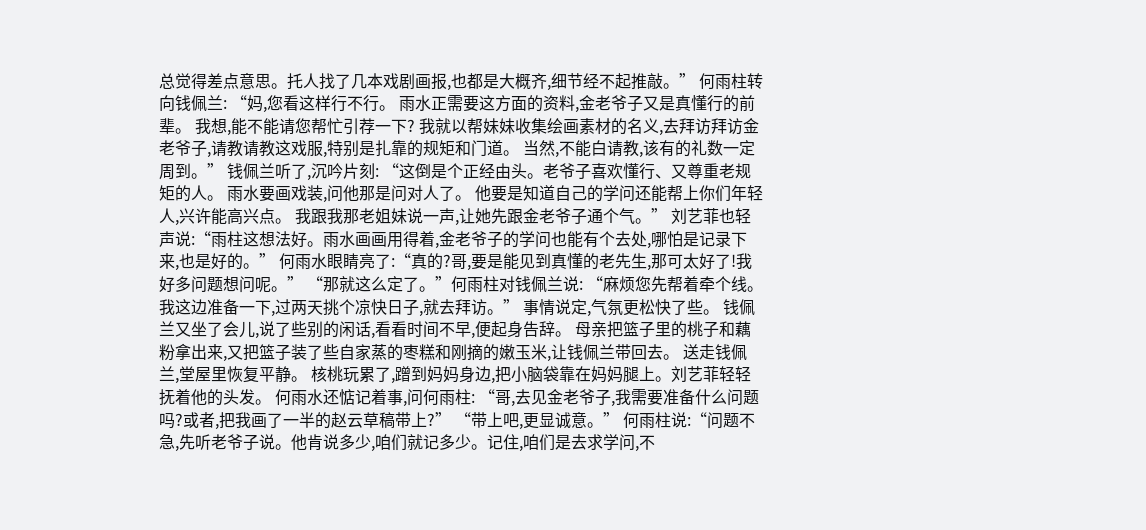总觉得差点意思。托人找了几本戏剧画报,也都是大概齐,细节经不起推敲。” 何雨柱转向钱佩兰: “妈,您看这样行不行。 雨水正需要这方面的资料,金老爷子又是真懂行的前辈。 我想,能不能请您帮忙引荐一下? 我就以帮妹妹收集绘画素材的名义,去拜访拜访金老爷子,请教请教这戏服,特别是扎靠的规矩和门道。 当然,不能白请教,该有的礼数一定周到。” 钱佩兰听了,沉吟片刻: “这倒是个正经由头。老爷子喜欢懂行、又尊重老规矩的人。 雨水要画戏装,问他那是问对人了。 他要是知道自己的学问还能帮上你们年轻人,兴许能高兴点。 我跟我那老姐妹说一声,让她先跟金老爷子通个气。” 刘艺菲也轻声说:“雨柱这想法好。雨水画画用得着,金老爷子的学问也能有个去处,哪怕是记录下来,也是好的。” 何雨水眼睛亮了:“真的?哥,要是能见到真懂的老先生,那可太好了!我好多问题想问呢。” “那就这么定了。”何雨柱对钱佩兰说: “麻烦您先帮着牵个线。我这边准备一下,过两天挑个凉快日子,就去拜访。” 事情说定,气氛更松快了些。 钱佩兰又坐了会儿,说了些别的闲话,看看时间不早,便起身告辞。 母亲把篮子里的桃子和藕粉拿出来,又把篮子装了些自家蒸的枣糕和刚摘的嫩玉米,让钱佩兰带回去。 送走钱佩兰,堂屋里恢复平静。 核桃玩累了,蹭到妈妈身边,把小脑袋靠在妈妈腿上。刘艺菲轻轻抚着他的头发。 何雨水还惦记着事,问何雨柱: “哥,去见金老爷子,我需要准备什么问题吗?或者,把我画了一半的赵云草稿带上?” “带上吧,更显诚意。” 何雨柱说:“问题不急,先听老爷子说。他肯说多少,咱们就记多少。记住,咱们是去求学问,不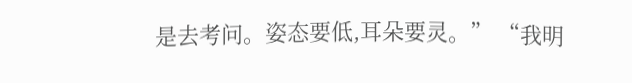是去考问。姿态要低,耳朵要灵。” “我明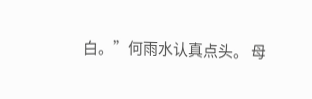白。”何雨水认真点头。 母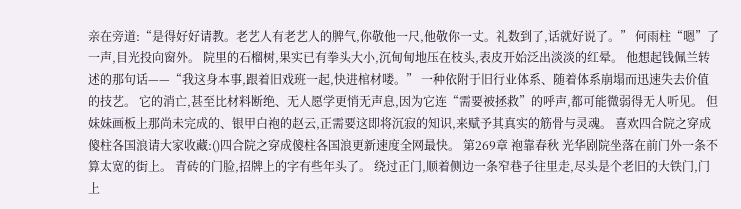亲在旁道:“是得好好请教。老艺人有老艺人的脾气,你敬他一尺,他敬你一丈。礼数到了,话就好说了。” 何雨柱“嗯”了一声,目光投向窗外。 院里的石榴树,果实已有拳头大小,沉甸甸地压在枝头,表皮开始泛出淡淡的红晕。 他想起钱佩兰转述的那句话——“我这身本事,跟着旧戏班一起,快进棺材喽。” 一种依附于旧行业体系、随着体系崩塌而迅速失去价值的技艺。 它的消亡,甚至比材料断绝、无人愿学更悄无声息,因为它连“需要被拯救”的呼声,都可能微弱得无人听见。 但妹妹画板上那尚未完成的、银甲白袍的赵云,正需要这即将沉寂的知识,来赋予其真实的筋骨与灵魂。 喜欢四合院之穿成傻柱各国浪请大家收藏:()四合院之穿成傻柱各国浪更新速度全网最快。 第269章 袍靠春秋 光华剧院坐落在前门外一条不算太宽的街上。 青砖的门脸,招牌上的字有些年头了。 绕过正门,顺着侧边一条窄巷子往里走,尽头是个老旧的大铁门,门上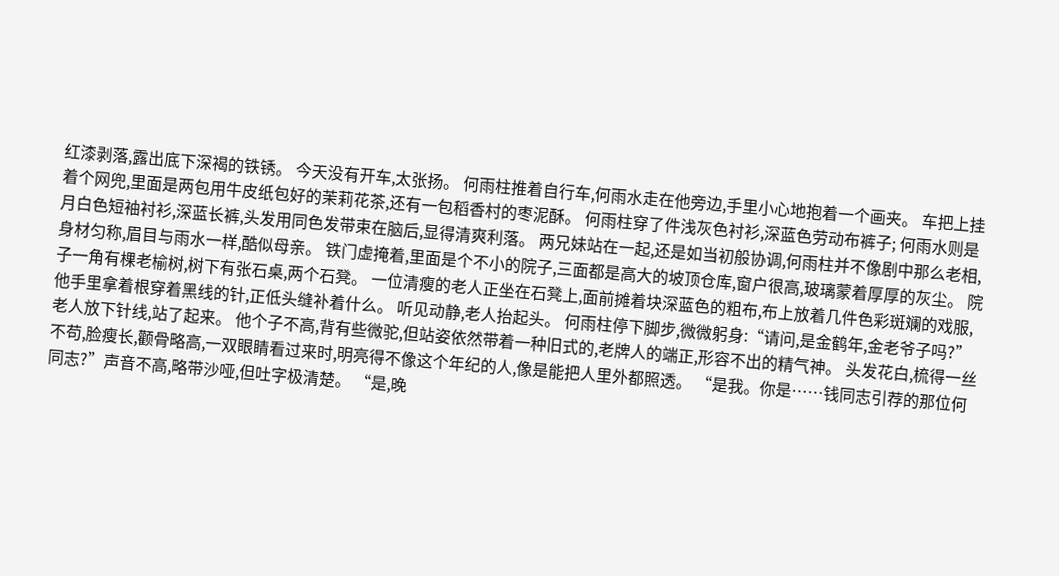红漆剥落,露出底下深褐的铁锈。 今天没有开车,太张扬。 何雨柱推着自行车,何雨水走在他旁边,手里小心地抱着一个画夹。 车把上挂着个网兜,里面是两包用牛皮纸包好的茉莉花茶,还有一包稻香村的枣泥酥。 何雨柱穿了件浅灰色衬衫,深蓝色劳动布裤子; 何雨水则是月白色短袖衬衫,深蓝长裤,头发用同色发带束在脑后,显得清爽利落。 两兄妹站在一起,还是如当初般协调,何雨柱并不像剧中那么老相,身材匀称,眉目与雨水一样,酷似母亲。 铁门虚掩着,里面是个不小的院子,三面都是高大的坡顶仓库,窗户很高,玻璃蒙着厚厚的灰尘。 院子一角有棵老榆树,树下有张石桌,两个石凳。 一位清瘦的老人正坐在石凳上,面前摊着块深蓝色的粗布,布上放着几件色彩斑斓的戏服,他手里拿着根穿着黑线的针,正低头缝补着什么。 听见动静,老人抬起头。 何雨柱停下脚步,微微躬身:“请问,是金鹤年,金老爷子吗?” 老人放下针线,站了起来。 他个子不高,背有些微驼,但站姿依然带着一种旧式的,老牌人的端正,形容不出的精气神。 头发花白,梳得一丝不苟,脸瘦长,颧骨略高,一双眼睛看过来时,明亮得不像这个年纪的人,像是能把人里外都照透。 “是我。你是……钱同志引荐的那位何同志?”声音不高,略带沙哑,但吐字极清楚。 “是,晚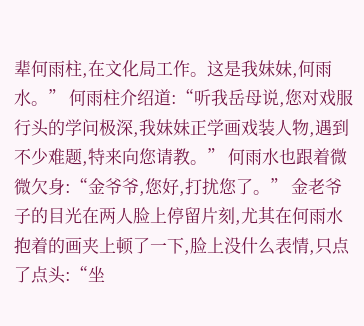辈何雨柱,在文化局工作。这是我妹妹,何雨水。” 何雨柱介绍道:“听我岳母说,您对戏服行头的学问极深,我妹妹正学画戏装人物,遇到不少难题,特来向您请教。” 何雨水也跟着微微欠身:“金爷爷,您好,打扰您了。” 金老爷子的目光在两人脸上停留片刻,尤其在何雨水抱着的画夹上顿了一下,脸上没什么表情,只点了点头:“坐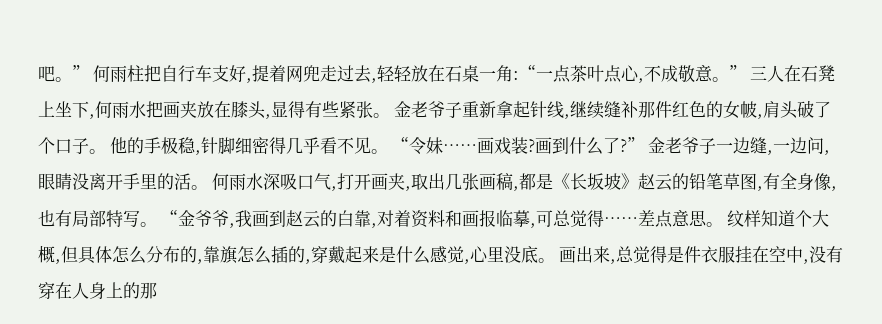吧。” 何雨柱把自行车支好,提着网兜走过去,轻轻放在石桌一角:“一点茶叶点心,不成敬意。” 三人在石凳上坐下,何雨水把画夹放在膝头,显得有些紧张。 金老爷子重新拿起针线,继续缝补那件红色的女帔,肩头破了个口子。 他的手极稳,针脚细密得几乎看不见。 “令妹……画戏装?画到什么了?” 金老爷子一边缝,一边问,眼睛没离开手里的活。 何雨水深吸口气,打开画夹,取出几张画稿,都是《长坂坡》赵云的铅笔草图,有全身像,也有局部特写。 “金爷爷,我画到赵云的白靠,对着资料和画报临摹,可总觉得……差点意思。 纹样知道个大概,但具体怎么分布的,靠旗怎么插的,穿戴起来是什么感觉,心里没底。 画出来,总觉得是件衣服挂在空中,没有穿在人身上的那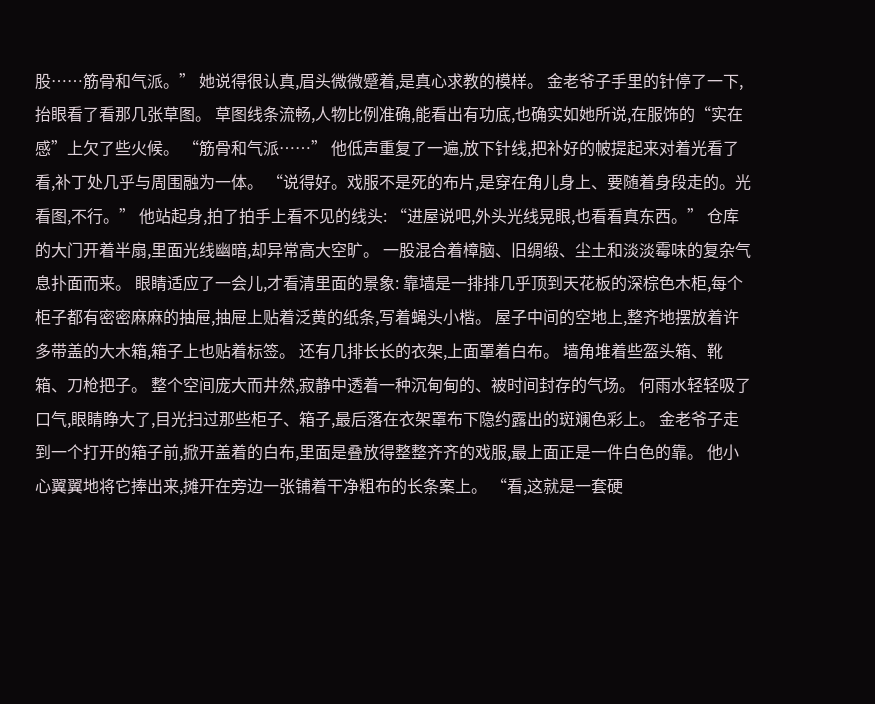股……筋骨和气派。” 她说得很认真,眉头微微蹙着,是真心求教的模样。 金老爷子手里的针停了一下,抬眼看了看那几张草图。 草图线条流畅,人物比例准确,能看出有功底,也确实如她所说,在服饰的“实在感”上欠了些火候。 “筋骨和气派……” 他低声重复了一遍,放下针线,把补好的帔提起来对着光看了看,补丁处几乎与周围融为一体。 “说得好。戏服不是死的布片,是穿在角儿身上、要随着身段走的。光看图,不行。” 他站起身,拍了拍手上看不见的线头: “进屋说吧,外头光线晃眼,也看看真东西。” 仓库的大门开着半扇,里面光线幽暗,却异常高大空旷。 一股混合着樟脑、旧绸缎、尘土和淡淡霉味的复杂气息扑面而来。 眼睛适应了一会儿,才看清里面的景象: 靠墙是一排排几乎顶到天花板的深棕色木柜,每个柜子都有密密麻麻的抽屉,抽屉上贴着泛黄的纸条,写着蝇头小楷。 屋子中间的空地上,整齐地摆放着许多带盖的大木箱,箱子上也贴着标签。 还有几排长长的衣架,上面罩着白布。 墙角堆着些盔头箱、靴箱、刀枪把子。 整个空间庞大而井然,寂静中透着一种沉甸甸的、被时间封存的气场。 何雨水轻轻吸了口气,眼睛睁大了,目光扫过那些柜子、箱子,最后落在衣架罩布下隐约露出的斑斓色彩上。 金老爷子走到一个打开的箱子前,掀开盖着的白布,里面是叠放得整整齐齐的戏服,最上面正是一件白色的靠。 他小心翼翼地将它捧出来,摊开在旁边一张铺着干净粗布的长条案上。 “看,这就是一套硬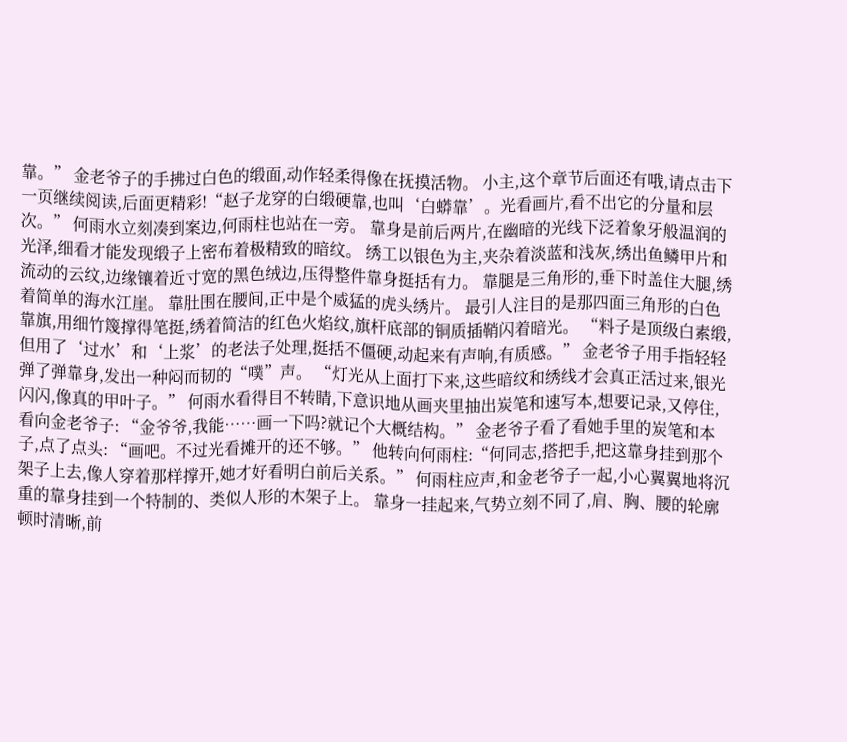靠。” 金老爷子的手拂过白色的缎面,动作轻柔得像在抚摸活物。 小主,这个章节后面还有哦,请点击下一页继续阅读,后面更精彩!“赵子龙穿的白缎硬靠,也叫‘白蟒靠’。光看画片,看不出它的分量和层次。” 何雨水立刻凑到案边,何雨柱也站在一旁。 靠身是前后两片,在幽暗的光线下泛着象牙般温润的光泽,细看才能发现缎子上密布着极精致的暗纹。 绣工以银色为主,夹杂着淡蓝和浅灰,绣出鱼鳞甲片和流动的云纹,边缘镶着近寸宽的黑色绒边,压得整件靠身挺括有力。 靠腿是三角形的,垂下时盖住大腿,绣着简单的海水江崖。 靠肚围在腰间,正中是个威猛的虎头绣片。 最引人注目的是那四面三角形的白色靠旗,用细竹篾撑得笔挺,绣着简洁的红色火焰纹,旗杆底部的铜质插鞘闪着暗光。 “料子是顶级白素缎,但用了‘过水’和‘上浆’的老法子处理,挺括不僵硬,动起来有声响,有质感。” 金老爷子用手指轻轻弹了弹靠身,发出一种闷而韧的“噗”声。 “灯光从上面打下来,这些暗纹和绣线才会真正活过来,银光闪闪,像真的甲叶子。” 何雨水看得目不转睛,下意识地从画夹里抽出炭笔和速写本,想要记录,又停住,看向金老爷子: “金爷爷,我能……画一下吗?就记个大概结构。” 金老爷子看了看她手里的炭笔和本子,点了点头: “画吧。不过光看摊开的还不够。” 他转向何雨柱:“何同志,搭把手,把这靠身挂到那个架子上去,像人穿着那样撑开,她才好看明白前后关系。” 何雨柱应声,和金老爷子一起,小心翼翼地将沉重的靠身挂到一个特制的、类似人形的木架子上。 靠身一挂起来,气势立刻不同了,肩、胸、腰的轮廓顿时清晰,前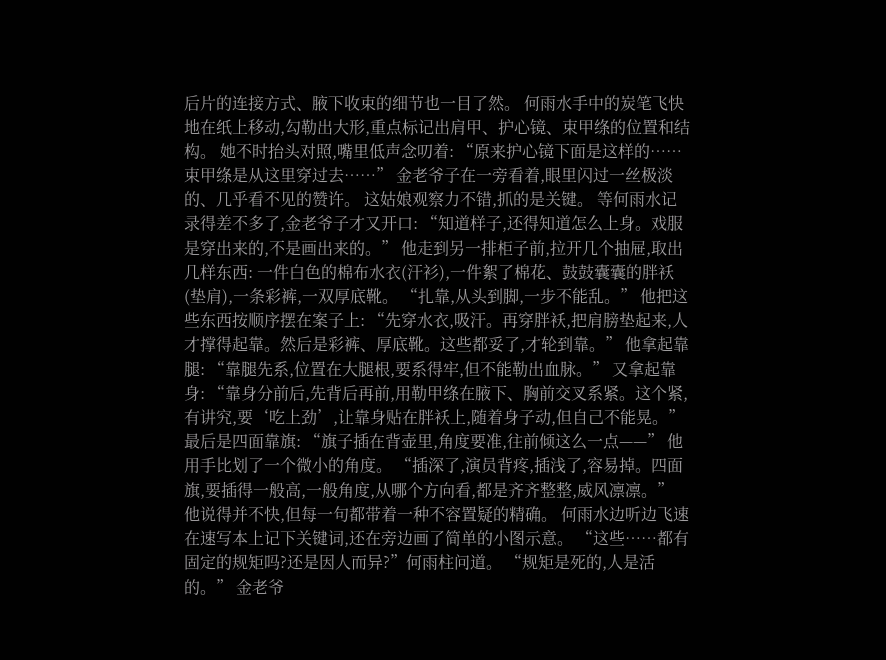后片的连接方式、腋下收束的细节也一目了然。 何雨水手中的炭笔飞快地在纸上移动,勾勒出大形,重点标记出肩甲、护心镜、束甲绦的位置和结构。 她不时抬头对照,嘴里低声念叨着: “原来护心镜下面是这样的……束甲绦是从这里穿过去……” 金老爷子在一旁看着,眼里闪过一丝极淡的、几乎看不见的赞许。 这姑娘观察力不错,抓的是关键。 等何雨水记录得差不多了,金老爷子才又开口: “知道样子,还得知道怎么上身。戏服是穿出来的,不是画出来的。” 他走到另一排柜子前,拉开几个抽屉,取出几样东西: 一件白色的棉布水衣(汗衫),一件絮了棉花、鼓鼓囊囊的胖袄(垫肩),一条彩裤,一双厚底靴。 “扎靠,从头到脚,一步不能乱。” 他把这些东西按顺序摆在案子上: “先穿水衣,吸汗。再穿胖袄,把肩膀垫起来,人才撑得起靠。然后是彩裤、厚底靴。这些都妥了,才轮到靠。” 他拿起靠腿: “靠腿先系,位置在大腿根,要系得牢,但不能勒出血脉。” 又拿起靠身: “靠身分前后,先背后再前,用勒甲绦在腋下、胸前交叉系紧。这个紧,有讲究,要‘吃上劲’,让靠身贴在胖袄上,随着身子动,但自己不能晃。” 最后是四面靠旗: “旗子插在背壶里,角度要准,往前倾这么一点——” 他用手比划了一个微小的角度。 “插深了,演员背疼,插浅了,容易掉。四面旗,要插得一般高,一般角度,从哪个方向看,都是齐齐整整,威风凛凛。” 他说得并不快,但每一句都带着一种不容置疑的精确。 何雨水边听边飞速在速写本上记下关键词,还在旁边画了简单的小图示意。 “这些……都有固定的规矩吗?还是因人而异?”何雨柱问道。 “规矩是死的,人是活的。” 金老爷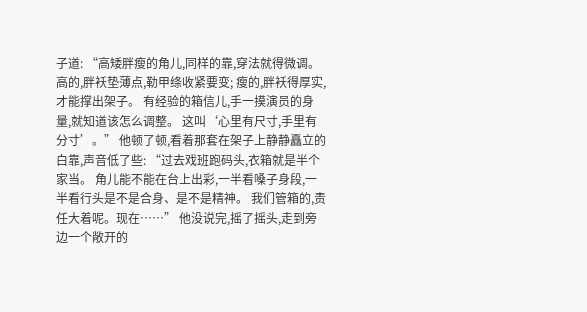子道: “高矮胖瘦的角儿,同样的靠,穿法就得微调。 高的,胖袄垫薄点,勒甲绦收紧要变; 瘦的,胖袄得厚实,才能撑出架子。 有经验的箱信儿,手一摸演员的身量,就知道该怎么调整。 这叫‘心里有尺寸,手里有分寸’。” 他顿了顿,看着那套在架子上静静矗立的白靠,声音低了些: “过去戏班跑码头,衣箱就是半个家当。 角儿能不能在台上出彩,一半看嗓子身段,一半看行头是不是合身、是不是精神。 我们管箱的,责任大着呢。现在……” 他没说完,摇了摇头,走到旁边一个敞开的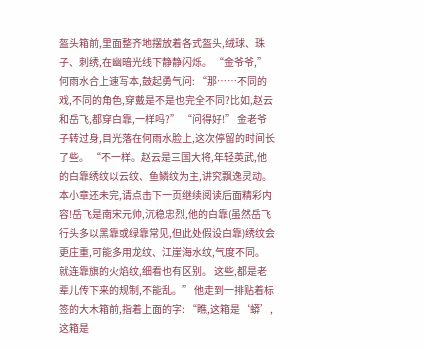盔头箱前,里面整齐地摆放着各式盔头,绒球、珠子、刺绣,在幽暗光线下静静闪烁。 “金爷爷,”何雨水合上速写本,鼓起勇气问: “那……不同的戏,不同的角色,穿戴是不是也完全不同?比如,赵云和岳飞,都穿白靠,一样吗?” “问得好!” 金老爷子转过身,目光落在何雨水脸上,这次停留的时间长了些。 “不一样。赵云是三国大将,年轻英武,他的白靠绣纹以云纹、鱼鳞纹为主,讲究飘逸灵动。 本小章还未完,请点击下一页继续阅读后面精彩内容!岳飞是南宋元帅,沉稳忠烈,他的白靠(虽然岳飞行头多以黑靠或绿靠常见,但此处假设白靠)绣纹会更庄重,可能多用龙纹、江崖海水纹,气度不同。 就连靠旗的火焰纹,细看也有区别。 这些,都是老辈儿传下来的规制,不能乱。” 他走到一排贴着标签的大木箱前,指着上面的字: “瞧,这箱是‘蟒’,这箱是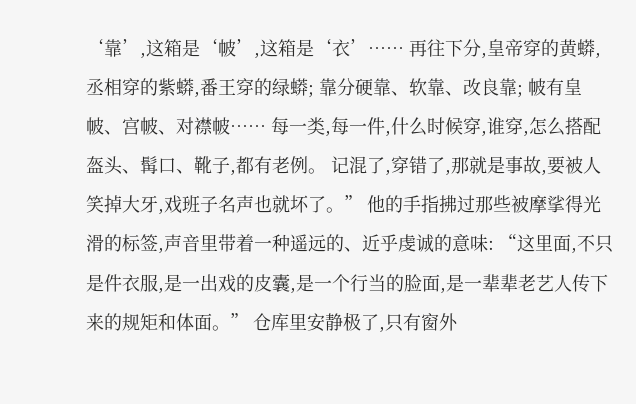‘靠’,这箱是‘帔’,这箱是‘衣’…… 再往下分,皇帝穿的黄蟒,丞相穿的紫蟒,番王穿的绿蟒; 靠分硬靠、软靠、改良靠; 帔有皇帔、宫帔、对襟帔…… 每一类,每一件,什么时候穿,谁穿,怎么搭配盔头、髯口、靴子,都有老例。 记混了,穿错了,那就是事故,要被人笑掉大牙,戏班子名声也就坏了。” 他的手指拂过那些被摩挲得光滑的标签,声音里带着一种遥远的、近乎虔诚的意味: “这里面,不只是件衣服,是一出戏的皮囊,是一个行当的脸面,是一辈辈老艺人传下来的规矩和体面。” 仓库里安静极了,只有窗外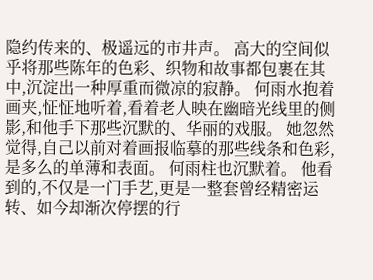隐约传来的、极遥远的市井声。 高大的空间似乎将那些陈年的色彩、织物和故事都包裹在其中,沉淀出一种厚重而微凉的寂静。 何雨水抱着画夹,怔怔地听着,看着老人映在幽暗光线里的侧影,和他手下那些沉默的、华丽的戏服。 她忽然觉得,自己以前对着画报临摹的那些线条和色彩,是多么的单薄和表面。 何雨柱也沉默着。 他看到的,不仅是一门手艺,更是一整套曾经精密运转、如今却渐次停摆的行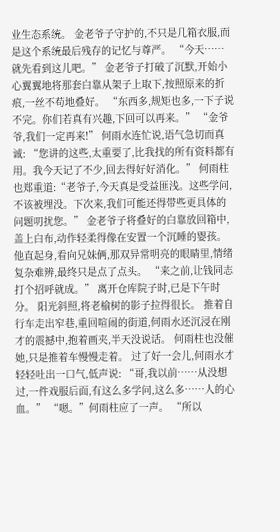业生态系统。 金老爷子守护的,不只是几箱衣服,而是这个系统最后残存的记忆与尊严。 “今天……就先看到这儿吧。” 金老爷子打破了沉默,开始小心翼翼地将那套白靠从架子上取下,按照原来的折痕,一丝不苟地叠好。 “东西多,规矩也多,一下子说不完。你们若真有兴趣,下回可以再来。” “金爷爷,我们一定再来!” 何雨水连忙说,语气急切而真诚: “您讲的这些,太重要了,比我找的所有资料都有用。我今天记了不少,回去得好好消化。” 何雨柱也郑重道:“老爷子,今天真是受益匪浅。这些学问,不该被埋没。下次来,我们可能还得带些更具体的问题叨扰您。” 金老爷子将叠好的白靠放回箱中,盖上白布,动作轻柔得像在安置一个沉睡的婴孩。 他直起身,看向兄妹俩,那双异常明亮的眼睛里,情绪复杂难辨,最终只是点了点头。 “来之前,让钱同志打个招呼就成。” 离开仓库院子时,已是下午时分。 阳光斜照,将老榆树的影子拉得很长。 推着自行车走出窄巷,重回喧闹的街道,何雨水还沉浸在刚才的震撼中,抱着画夹,半天没说话。 何雨柱也没催她,只是推着车慢慢走着。 过了好一会儿,何雨水才轻轻吐出一口气,低声说: “哥,我以前……从没想过,一件戏服后面,有这么多学问,这么多……人的心血。” “嗯。”何雨柱应了一声。 “所以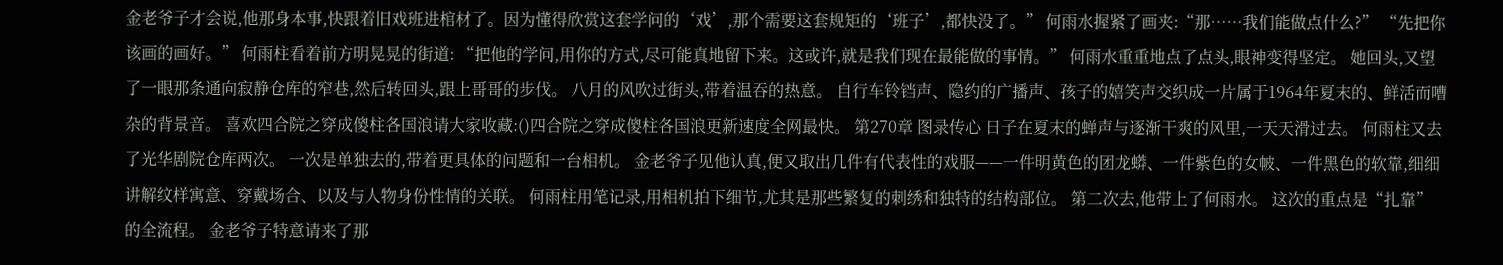金老爷子才会说,他那身本事,快跟着旧戏班进棺材了。因为懂得欣赏这套学问的‘戏’,那个需要这套规矩的‘班子’,都快没了。” 何雨水握紧了画夹:“那……我们能做点什么?” “先把你该画的画好。” 何雨柱看着前方明晃晃的街道: “把他的学问,用你的方式,尽可能真地留下来。这或许,就是我们现在最能做的事情。” 何雨水重重地点了点头,眼神变得坚定。 她回头,又望了一眼那条通向寂静仓库的窄巷,然后转回头,跟上哥哥的步伐。 八月的风吹过街头,带着温吞的热意。 自行车铃铛声、隐约的广播声、孩子的嬉笑声交织成一片属于1964年夏末的、鲜活而嘈杂的背景音。 喜欢四合院之穿成傻柱各国浪请大家收藏:()四合院之穿成傻柱各国浪更新速度全网最快。 第270章 图录传心 日子在夏末的蝉声与逐渐干爽的风里,一天天滑过去。 何雨柱又去了光华剧院仓库两次。 一次是单独去的,带着更具体的问题和一台相机。 金老爷子见他认真,便又取出几件有代表性的戏服——一件明黄色的团龙蟒、一件紫色的女帔、一件黑色的软靠,细细讲解纹样寓意、穿戴场合、以及与人物身份性情的关联。 何雨柱用笔记录,用相机拍下细节,尤其是那些繁复的刺绣和独特的结构部位。 第二次去,他带上了何雨水。 这次的重点是“扎靠”的全流程。 金老爷子特意请来了那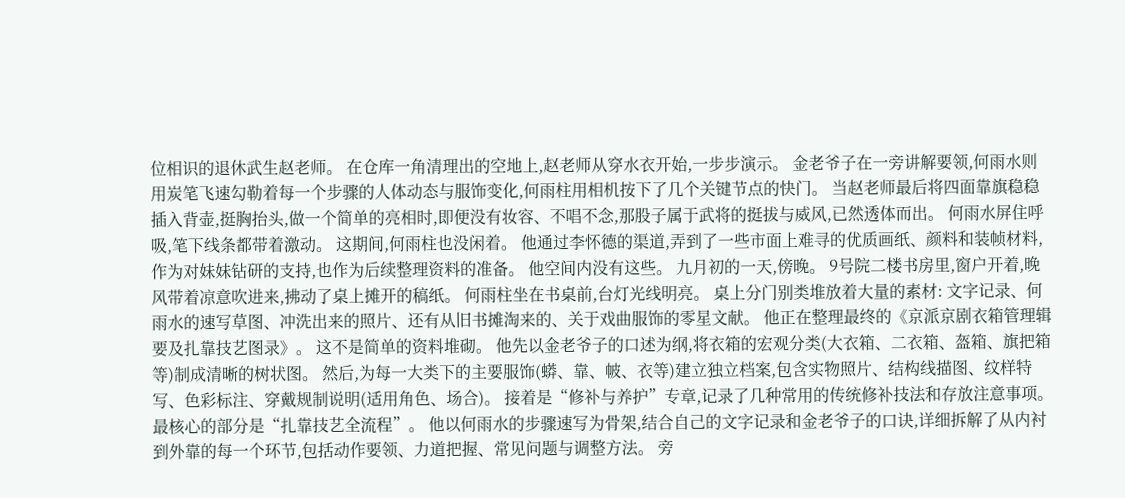位相识的退休武生赵老师。 在仓库一角清理出的空地上,赵老师从穿水衣开始,一步步演示。 金老爷子在一旁讲解要领,何雨水则用炭笔飞速勾勒着每一个步骤的人体动态与服饰变化,何雨柱用相机按下了几个关键节点的快门。 当赵老师最后将四面靠旗稳稳插入背壶,挺胸抬头,做一个简单的亮相时,即便没有妆容、不唱不念,那股子属于武将的挺拔与威风,已然透体而出。 何雨水屏住呼吸,笔下线条都带着激动。 这期间,何雨柱也没闲着。 他通过李怀德的渠道,弄到了一些市面上难寻的优质画纸、颜料和装帧材料,作为对妹妹钻研的支持,也作为后续整理资料的准备。 他空间内没有这些。 九月初的一天,傍晚。 9号院二楼书房里,窗户开着,晚风带着凉意吹进来,拂动了桌上摊开的稿纸。 何雨柱坐在书桌前,台灯光线明亮。 桌上分门别类堆放着大量的素材: 文字记录、何雨水的速写草图、冲洗出来的照片、还有从旧书摊淘来的、关于戏曲服饰的零星文献。 他正在整理最终的《京派京剧衣箱管理辑要及扎靠技艺图录》。 这不是简单的资料堆砌。 他先以金老爷子的口述为纲,将衣箱的宏观分类(大衣箱、二衣箱、盔箱、旗把箱等)制成清晰的树状图。 然后,为每一大类下的主要服饰(蟒、靠、帔、衣等)建立独立档案,包含实物照片、结构线描图、纹样特写、色彩标注、穿戴规制说明(适用角色、场合)。 接着是“修补与养护”专章,记录了几种常用的传统修补技法和存放注意事项。 最核心的部分是“扎靠技艺全流程”。 他以何雨水的步骤速写为骨架,结合自己的文字记录和金老爷子的口诀,详细拆解了从内衬到外靠的每一个环节,包括动作要领、力道把握、常见问题与调整方法。 旁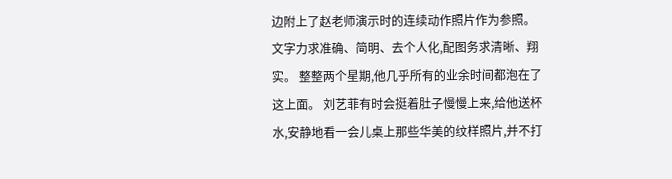边附上了赵老师演示时的连续动作照片作为参照。 文字力求准确、简明、去个人化,配图务求清晰、翔实。 整整两个星期,他几乎所有的业余时间都泡在了这上面。 刘艺菲有时会挺着肚子慢慢上来,给他送杯水,安静地看一会儿桌上那些华美的纹样照片,并不打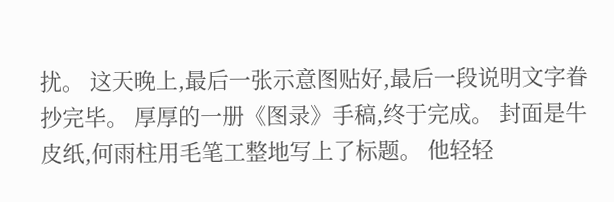扰。 这天晚上,最后一张示意图贴好,最后一段说明文字眷抄完毕。 厚厚的一册《图录》手稿,终于完成。 封面是牛皮纸,何雨柱用毛笔工整地写上了标题。 他轻轻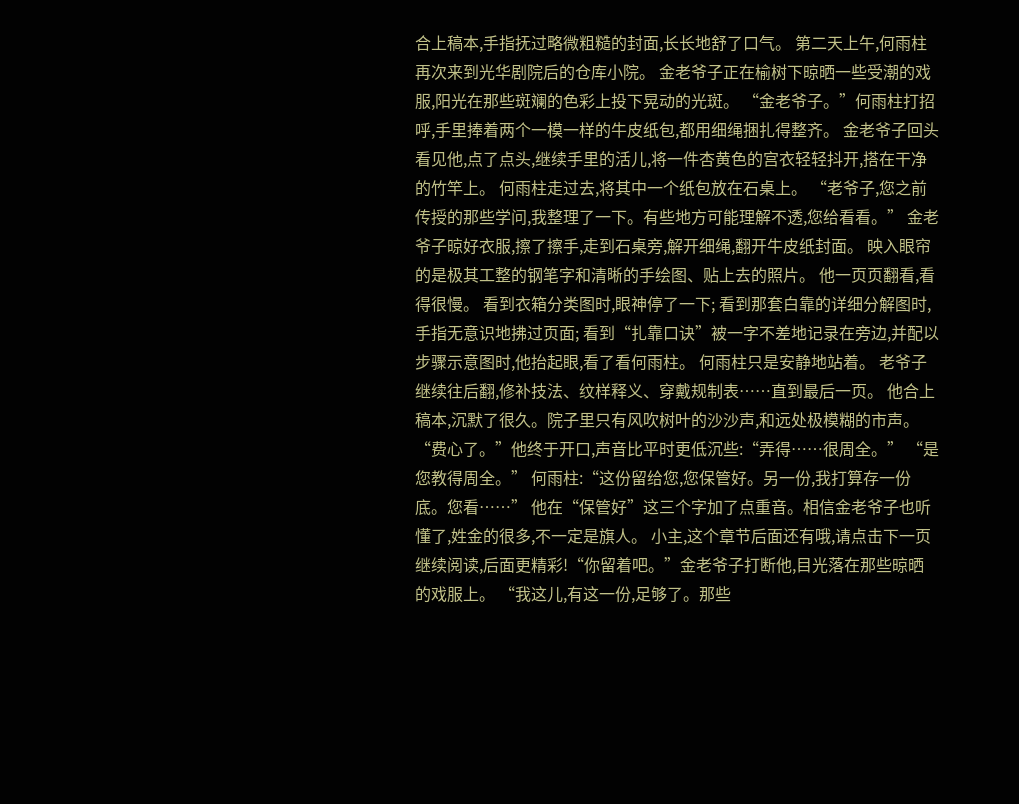合上稿本,手指抚过略微粗糙的封面,长长地舒了口气。 第二天上午,何雨柱再次来到光华剧院后的仓库小院。 金老爷子正在榆树下晾晒一些受潮的戏服,阳光在那些斑斓的色彩上投下晃动的光斑。 “金老爷子。”何雨柱打招呼,手里捧着两个一模一样的牛皮纸包,都用细绳捆扎得整齐。 金老爷子回头看见他,点了点头,继续手里的活儿,将一件杏黄色的宫衣轻轻抖开,搭在干净的竹竿上。 何雨柱走过去,将其中一个纸包放在石桌上。 “老爷子,您之前传授的那些学问,我整理了一下。有些地方可能理解不透,您给看看。” 金老爷子晾好衣服,擦了擦手,走到石桌旁,解开细绳,翻开牛皮纸封面。 映入眼帘的是极其工整的钢笔字和清晰的手绘图、贴上去的照片。 他一页页翻看,看得很慢。 看到衣箱分类图时,眼神停了一下; 看到那套白靠的详细分解图时,手指无意识地拂过页面; 看到“扎靠口诀”被一字不差地记录在旁边,并配以步骤示意图时,他抬起眼,看了看何雨柱。 何雨柱只是安静地站着。 老爷子继续往后翻,修补技法、纹样释义、穿戴规制表……直到最后一页。 他合上稿本,沉默了很久。院子里只有风吹树叶的沙沙声,和远处极模糊的市声。 “费心了。”他终于开口,声音比平时更低沉些:“弄得……很周全。” “是您教得周全。” 何雨柱:“这份留给您,您保管好。另一份,我打算存一份底。您看……” 他在“保管好”这三个字加了点重音。相信金老爷子也听懂了,姓金的很多,不一定是旗人。 小主,这个章节后面还有哦,请点击下一页继续阅读,后面更精彩!“你留着吧。”金老爷子打断他,目光落在那些晾晒的戏服上。 “我这儿,有这一份,足够了。那些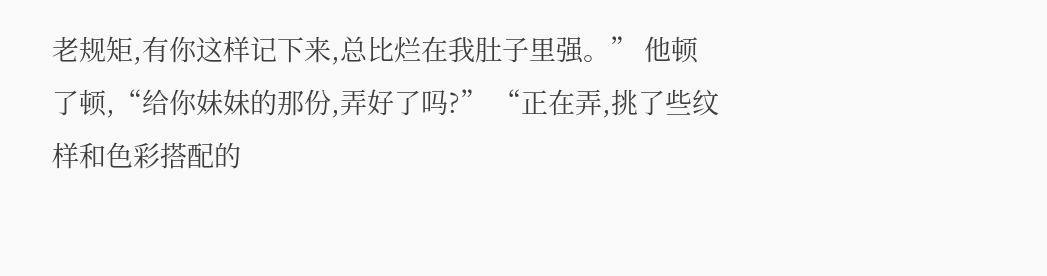老规矩,有你这样记下来,总比烂在我肚子里强。” 他顿了顿,“给你妹妹的那份,弄好了吗?” “正在弄,挑了些纹样和色彩搭配的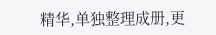精华,单独整理成册,更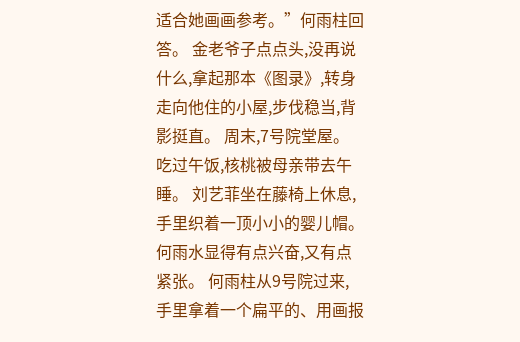适合她画画参考。”何雨柱回答。 金老爷子点点头,没再说什么,拿起那本《图录》,转身走向他住的小屋,步伐稳当,背影挺直。 周末,7号院堂屋。 吃过午饭,核桃被母亲带去午睡。 刘艺菲坐在藤椅上休息,手里织着一顶小小的婴儿帽。 何雨水显得有点兴奋,又有点紧张。 何雨柱从9号院过来,手里拿着一个扁平的、用画报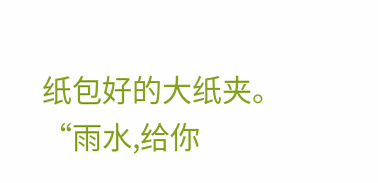纸包好的大纸夹。 “雨水,给你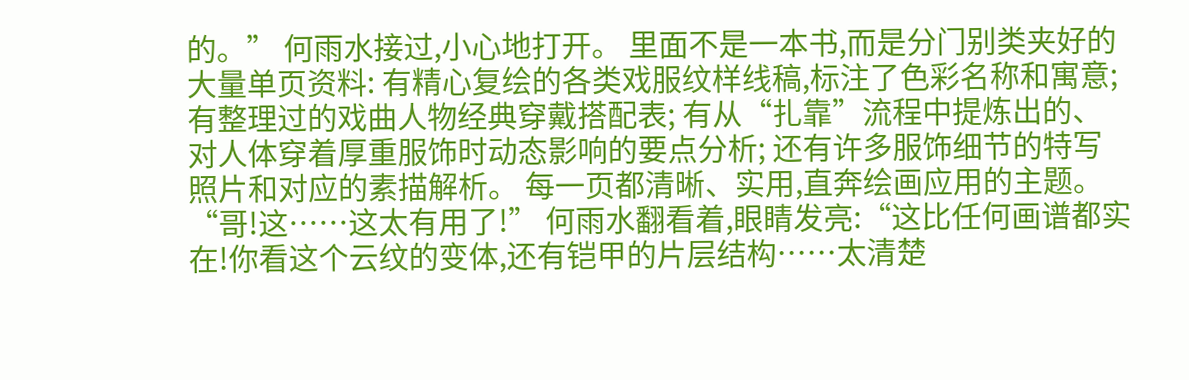的。” 何雨水接过,小心地打开。 里面不是一本书,而是分门别类夹好的大量单页资料: 有精心复绘的各类戏服纹样线稿,标注了色彩名称和寓意; 有整理过的戏曲人物经典穿戴搭配表; 有从“扎靠”流程中提炼出的、对人体穿着厚重服饰时动态影响的要点分析; 还有许多服饰细节的特写照片和对应的素描解析。 每一页都清晰、实用,直奔绘画应用的主题。 “哥!这……这太有用了!” 何雨水翻看着,眼睛发亮:“这比任何画谱都实在!你看这个云纹的变体,还有铠甲的片层结构……太清楚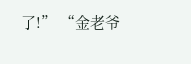了!” “金老爷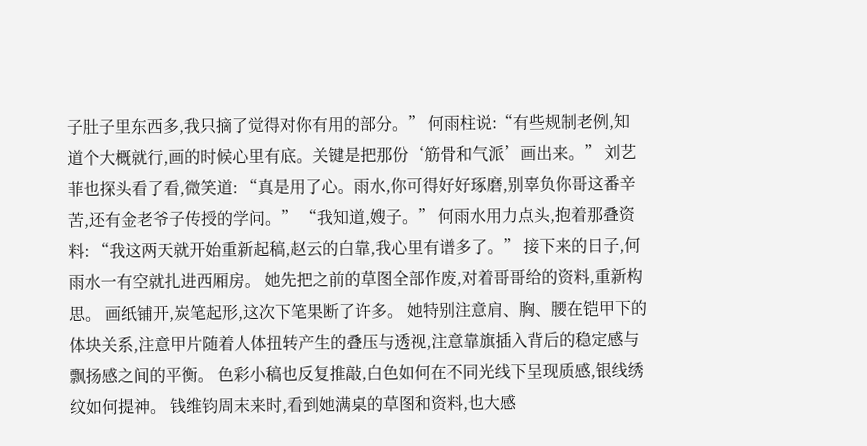子肚子里东西多,我只摘了觉得对你有用的部分。” 何雨柱说:“有些规制老例,知道个大概就行,画的时候心里有底。关键是把那份‘筋骨和气派’画出来。” 刘艺菲也探头看了看,微笑道: “真是用了心。雨水,你可得好好琢磨,别辜负你哥这番辛苦,还有金老爷子传授的学问。” “我知道,嫂子。” 何雨水用力点头,抱着那叠资料: “我这两天就开始重新起稿,赵云的白靠,我心里有谱多了。” 接下来的日子,何雨水一有空就扎进西厢房。 她先把之前的草图全部作废,对着哥哥给的资料,重新构思。 画纸铺开,炭笔起形,这次下笔果断了许多。 她特别注意肩、胸、腰在铠甲下的体块关系,注意甲片随着人体扭转产生的叠压与透视,注意靠旗插入背后的稳定感与飘扬感之间的平衡。 色彩小稿也反复推敲,白色如何在不同光线下呈现质感,银线绣纹如何提神。 钱维钧周末来时,看到她满桌的草图和资料,也大感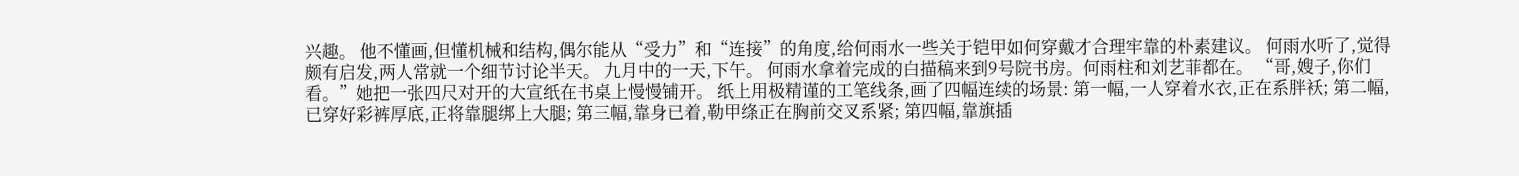兴趣。 他不懂画,但懂机械和结构,偶尔能从“受力”和“连接”的角度,给何雨水一些关于铠甲如何穿戴才合理牢靠的朴素建议。 何雨水听了,觉得颇有启发,两人常就一个细节讨论半天。 九月中的一天,下午。 何雨水拿着完成的白描稿来到9号院书房。何雨柱和刘艺菲都在。 “哥,嫂子,你们看。”她把一张四尺对开的大宣纸在书桌上慢慢铺开。 纸上用极精谨的工笔线条,画了四幅连续的场景: 第一幅,一人穿着水衣,正在系胖袄; 第二幅,已穿好彩裤厚底,正将靠腿绑上大腿; 第三幅,靠身已着,勒甲绦正在胸前交叉系紧; 第四幅,靠旗插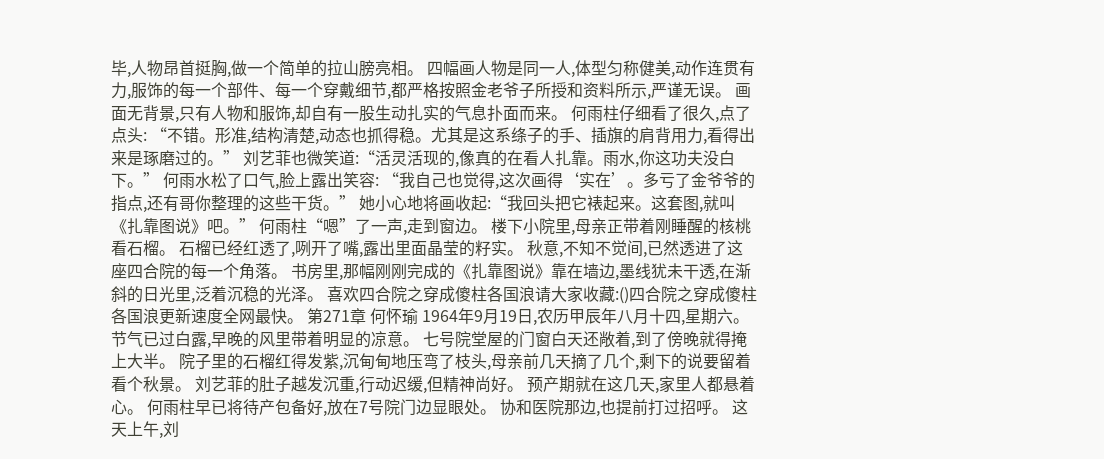毕,人物昂首挺胸,做一个简单的拉山膀亮相。 四幅画人物是同一人,体型匀称健美,动作连贯有力,服饰的每一个部件、每一个穿戴细节,都严格按照金老爷子所授和资料所示,严谨无误。 画面无背景,只有人物和服饰,却自有一股生动扎实的气息扑面而来。 何雨柱仔细看了很久,点了点头: “不错。形准,结构清楚,动态也抓得稳。尤其是这系绦子的手、插旗的肩背用力,看得出来是琢磨过的。” 刘艺菲也微笑道:“活灵活现的,像真的在看人扎靠。雨水,你这功夫没白下。” 何雨水松了口气,脸上露出笑容: “我自己也觉得,这次画得‘实在’。多亏了金爷爷的指点,还有哥你整理的这些干货。” 她小心地将画收起:“我回头把它裱起来。这套图,就叫《扎靠图说》吧。” 何雨柱“嗯”了一声,走到窗边。 楼下小院里,母亲正带着刚睡醒的核桃看石榴。 石榴已经红透了,咧开了嘴,露出里面晶莹的籽实。 秋意,不知不觉间,已然透进了这座四合院的每一个角落。 书房里,那幅刚刚完成的《扎靠图说》靠在墙边,墨线犹未干透,在渐斜的日光里,泛着沉稳的光泽。 喜欢四合院之穿成傻柱各国浪请大家收藏:()四合院之穿成傻柱各国浪更新速度全网最快。 第271章 何怀瑜 1964年9月19日,农历甲辰年八月十四,星期六。 节气已过白露,早晚的风里带着明显的凉意。 七号院堂屋的门窗白天还敞着,到了傍晚就得掩上大半。 院子里的石榴红得发紫,沉甸甸地压弯了枝头,母亲前几天摘了几个,剩下的说要留着看个秋景。 刘艺菲的肚子越发沉重,行动迟缓,但精神尚好。 预产期就在这几天,家里人都悬着心。 何雨柱早已将待产包备好,放在7号院门边显眼处。 协和医院那边,也提前打过招呼。 这天上午,刘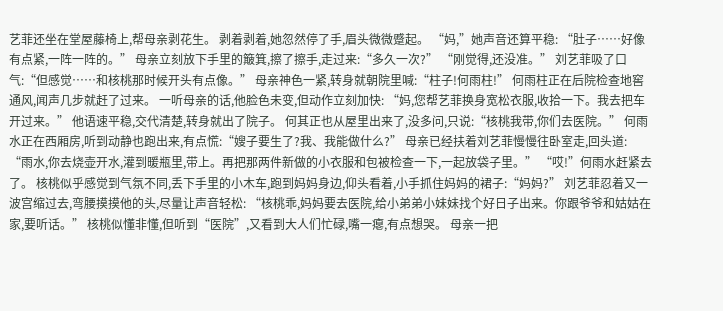艺菲还坐在堂屋藤椅上,帮母亲剥花生。 剥着剥着,她忽然停了手,眉头微微蹙起。 “妈,”她声音还算平稳: “肚子……好像有点紧,一阵一阵的。” 母亲立刻放下手里的簸箕,擦了擦手,走过来:“多久一次?” “刚觉得,还没准。” 刘艺菲吸了口气:“但感觉……和核桃那时候开头有点像。” 母亲神色一紧,转身就朝院里喊:“柱子!何雨柱!” 何雨柱正在后院检查地窖通风,闻声几步就赶了过来。 一听母亲的话,他脸色未变,但动作立刻加快: “妈,您帮艺菲换身宽松衣服,收拾一下。我去把车开过来。” 他语速平稳,交代清楚,转身就出了院子。 何其正也从屋里出来了,没多问,只说:“核桃我带,你们去医院。” 何雨水正在西厢房,听到动静也跑出来,有点慌:“嫂子要生了?我、我能做什么?” 母亲已经扶着刘艺菲慢慢往卧室走,回头道: “雨水,你去烧壶开水,灌到暖瓶里,带上。再把那两件新做的小衣服和包被检查一下,一起放袋子里。” “哎!”何雨水赶紧去了。 核桃似乎感觉到气氛不同,丢下手里的小木车,跑到妈妈身边,仰头看着,小手抓住妈妈的裙子:“妈妈?” 刘艺菲忍着又一波宫缩过去,弯腰摸摸他的头,尽量让声音轻松: “核桃乖,妈妈要去医院,给小弟弟小妹妹找个好日子出来。你跟爷爷和姑姑在家,要听话。” 核桃似懂非懂,但听到“医院”,又看到大人们忙碌,嘴一瘪,有点想哭。 母亲一把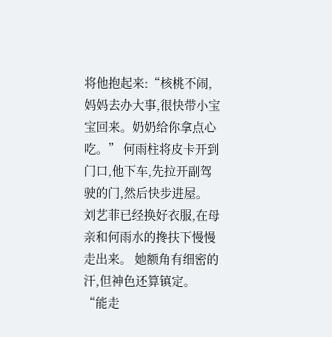将他抱起来:“核桃不闹,妈妈去办大事,很快带小宝宝回来。奶奶给你拿点心吃。” 何雨柱将皮卡开到门口,他下车,先拉开副驾驶的门,然后快步进屋。 刘艺菲已经换好衣服,在母亲和何雨水的搀扶下慢慢走出来。 她额角有细密的汗,但神色还算镇定。 “能走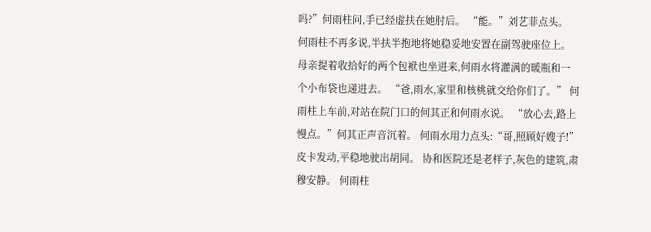吗?”何雨柱问,手已经虚扶在她肘后。 “能。”刘艺菲点头。 何雨柱不再多说,半扶半抱地将她稳妥地安置在副驾驶座位上。 母亲提着收拾好的两个包袱也坐进来,何雨水将灌满的暖瓶和一个小布袋也递进去。 “爸,雨水,家里和核桃就交给你们了。” 何雨柱上车前,对站在院门口的何其正和何雨水说。 “放心去,路上慢点。”何其正声音沉着。 何雨水用力点头:“哥,照顾好嫂子!” 皮卡发动,平稳地驶出胡同。 协和医院还是老样子,灰色的建筑,肃穆安静。 何雨柱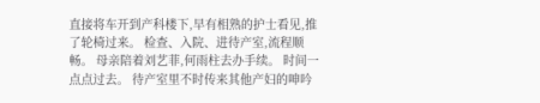直接将车开到产科楼下,早有相熟的护士看见,推了轮椅过来。 检查、入院、进待产室,流程顺畅。 母亲陪着刘艺菲,何雨柱去办手续。 时间一点点过去。 待产室里不时传来其他产妇的呻吟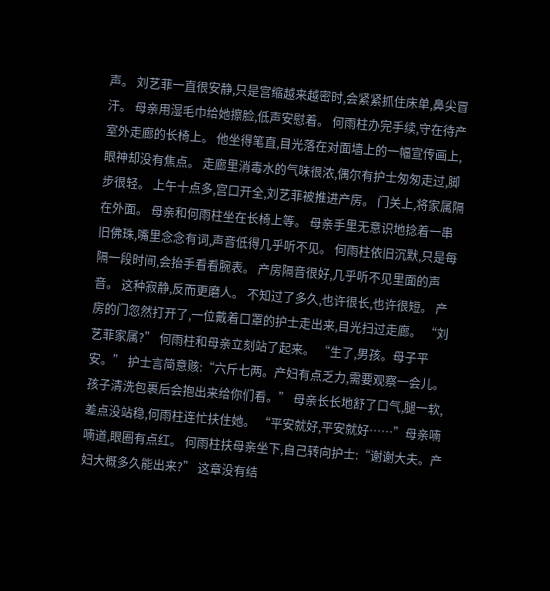声。 刘艺菲一直很安静,只是宫缩越来越密时,会紧紧抓住床单,鼻尖冒汗。 母亲用湿毛巾给她擦脸,低声安慰着。 何雨柱办完手续,守在待产室外走廊的长椅上。 他坐得笔直,目光落在对面墙上的一幅宣传画上,眼神却没有焦点。 走廊里消毒水的气味很浓,偶尔有护士匆匆走过,脚步很轻。 上午十点多,宫口开全,刘艺菲被推进产房。 门关上,将家属隔在外面。 母亲和何雨柱坐在长椅上等。 母亲手里无意识地捻着一串旧佛珠,嘴里念念有词,声音低得几乎听不见。 何雨柱依旧沉默,只是每隔一段时间,会抬手看看腕表。 产房隔音很好,几乎听不见里面的声音。 这种寂静,反而更磨人。 不知过了多久,也许很长,也许很短。 产房的门忽然打开了,一位戴着口罩的护士走出来,目光扫过走廊。 “刘艺菲家属?” 何雨柱和母亲立刻站了起来。 “生了,男孩。母子平安。” 护士言简意赅:“六斤七两。产妇有点乏力,需要观察一会儿。孩子清洗包裹后会抱出来给你们看。” 母亲长长地舒了口气,腿一软,差点没站稳,何雨柱连忙扶住她。 “平安就好,平安就好……”母亲喃喃道,眼圈有点红。 何雨柱扶母亲坐下,自己转向护士:“谢谢大夫。产妇大概多久能出来?” 这章没有结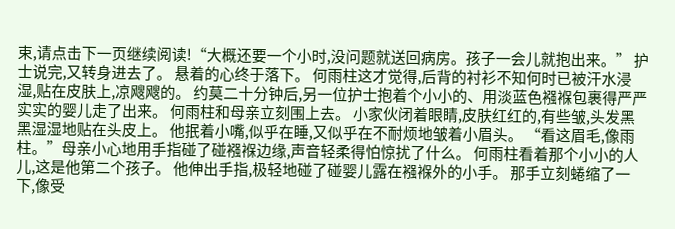束,请点击下一页继续阅读!“大概还要一个小时,没问题就送回病房。孩子一会儿就抱出来。” 护士说完,又转身进去了。 悬着的心终于落下。 何雨柱这才觉得,后背的衬衫不知何时已被汗水浸湿,贴在皮肤上,凉飕飕的。 约莫二十分钟后,另一位护士抱着个小小的、用淡蓝色襁褓包裹得严严实实的婴儿走了出来。 何雨柱和母亲立刻围上去。 小家伙闭着眼睛,皮肤红红的,有些皱,头发黑黑湿湿地贴在头皮上。 他抿着小嘴,似乎在睡,又似乎在不耐烦地皱着小眉头。 “看这眉毛,像雨柱。”母亲小心地用手指碰了碰襁褓边缘,声音轻柔得怕惊扰了什么。 何雨柱看着那个小小的人儿,这是他第二个孩子。 他伸出手指,极轻地碰了碰婴儿露在襁褓外的小手。 那手立刻蜷缩了一下,像受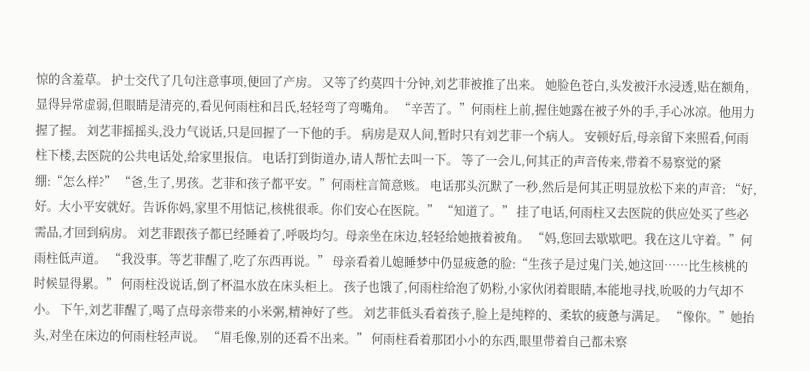惊的含羞草。 护士交代了几句注意事项,便回了产房。 又等了约莫四十分钟,刘艺菲被推了出来。 她脸色苍白,头发被汗水浸透,贴在额角,显得异常虚弱,但眼睛是清亮的,看见何雨柱和吕氏,轻轻弯了弯嘴角。 “辛苦了。”何雨柱上前,握住她露在被子外的手,手心冰凉。他用力握了握。 刘艺菲摇摇头,没力气说话,只是回握了一下他的手。 病房是双人间,暂时只有刘艺菲一个病人。 安顿好后,母亲留下来照看,何雨柱下楼,去医院的公共电话处,给家里报信。 电话打到街道办,请人帮忙去叫一下。 等了一会儿,何其正的声音传来,带着不易察觉的紧绷:“怎么样?” “爸,生了,男孩。艺菲和孩子都平安。”何雨柱言简意赅。 电话那头沉默了一秒,然后是何其正明显放松下来的声音: “好,好。大小平安就好。告诉你妈,家里不用惦记,核桃很乖。你们安心在医院。” “知道了。” 挂了电话,何雨柱又去医院的供应处买了些必需品,才回到病房。 刘艺菲跟孩子都已经睡着了,呼吸均匀。母亲坐在床边,轻轻给她掖着被角。 “妈,您回去歇歇吧。我在这儿守着。”何雨柱低声道。 “我没事。等艺菲醒了,吃了东西再说。” 母亲看着儿媳睡梦中仍显疲惫的脸:“生孩子是过鬼门关,她这回……比生核桃的时候显得累。” 何雨柱没说话,倒了杯温水放在床头柜上。 孩子也饿了,何雨柱给泡了奶粉,小家伙闭着眼睛,本能地寻找,吮吸的力气却不小。 下午,刘艺菲醒了,喝了点母亲带来的小米粥,精神好了些。 刘艺菲低头看着孩子,脸上是纯粹的、柔软的疲惫与满足。 “像你。”她抬头,对坐在床边的何雨柱轻声说。 “眉毛像,别的还看不出来。” 何雨柱看着那团小小的东西,眼里带着自己都未察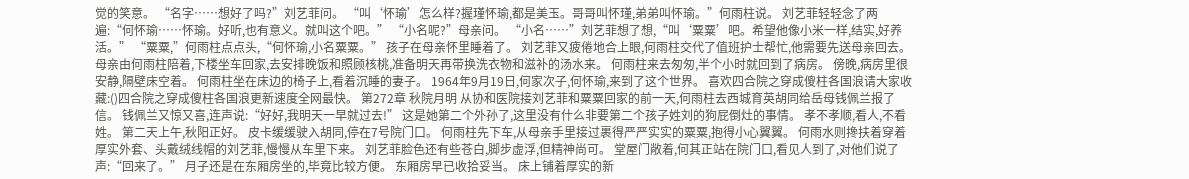觉的笑意。 “名字……想好了吗?”刘艺菲问。 “叫‘怀瑜’怎么样?握瑾怀瑜,都是美玉。哥哥叫怀瑾,弟弟叫怀瑜。”何雨柱说。 刘艺菲轻轻念了两遍:“何怀瑜……怀瑜。好听,也有意义。就叫这个吧。” “小名呢?”母亲问。 “小名……”刘艺菲想了想,“叫‘粟粟’吧。希望他像小米一样,结实,好养活。” “粟粟,”何雨柱点点头,“何怀瑜,小名粟粟。” 孩子在母亲怀里睡着了。 刘艺菲又疲倦地合上眼,何雨柱交代了值班护士帮忙,他需要先送母亲回去。 母亲由何雨柱陪着,下楼坐车回家,去安排晚饭和照顾核桃,准备明天再带换洗衣物和滋补的汤水来。 何雨柱来去匆匆,半个小时就回到了病房。 傍晚,病房里很安静,隔壁床空着。 何雨柱坐在床边的椅子上,看着沉睡的妻子。 1964年9月19日,何家次子,何怀瑜,来到了这个世界。 喜欢四合院之穿成傻柱各国浪请大家收藏:()四合院之穿成傻柱各国浪更新速度全网最快。 第272章 秋院月明 从协和医院接刘艺菲和粟粟回家的前一天,何雨柱去西城育英胡同给岳母钱佩兰报了信。 钱佩兰又惊又喜,连声说:“好好,我明天一早就过去!” 这是她第二个外孙了,这里没有什么非要第二个孩子姓刘的狗屁倒灶的事情。 孝不孝顺,看人,不看姓。 第二天上午,秋阳正好。 皮卡缓缓驶入胡同,停在7号院门口。 何雨柱先下车,从母亲手里接过裹得严严实实的粟粟,抱得小心翼翼。 何雨水则搀扶着穿着厚实外套、头戴绒线帽的刘艺菲,慢慢从车里下来。 刘艺菲脸色还有些苍白,脚步虚浮,但精神尚可。 堂屋门敞着,何其正站在院门口,看见人到了,对他们说了声:“回来了。” 月子还是在东厢房坐的,毕竟比较方便。 东厢房早已收拾妥当。 床上铺着厚实的新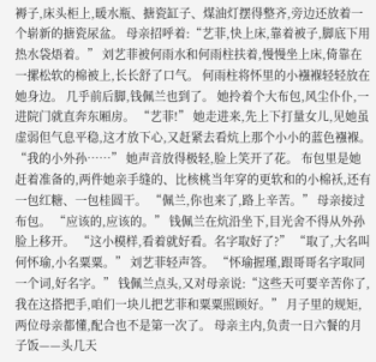褥子,床头柜上,暖水瓶、搪瓷缸子、煤油灯摆得整齐,旁边还放着一个崭新的搪瓷尿盆。 母亲招呼着:“艺菲,快上床,靠着被子,脚底下用热水袋焐着。” 刘艺菲被何雨水和何雨柱扶着,慢慢坐上床,倚靠在一摞松软的棉被上,长长舒了口气。 何雨柱将怀里的小襁褓轻轻放在她身边。 几乎前后脚,钱佩兰也到了。 她拎着个大布包,风尘仆仆,一进院门就直奔东厢房。 “艺菲!” 她走进来,先上下打量女儿,见她虽虚弱但气息平稳,这才放下心,又赶紧去看炕上那个小小的蓝色襁褓。 “我的小外孙……” 她声音放得极轻,脸上笑开了花。 布包里是她赶着准备的,两件她亲手缝的、比核桃当年穿的更软和的小棉袄,还有一包红糖、一包桂圆干。 “佩兰,你也来了,路上辛苦。” 母亲接过布包。 “应该的,应该的。” 钱佩兰在炕沿坐下,目光舍不得从外孙脸上移开。 “这小模样,看着就好看。名字取好了?” “取了,大名叫何怀瑜,小名粟粟。” 刘艺菲轻声答。 “怀瑜握瑾,跟哥哥名字取同一个词,好名字。” 钱佩兰点头,又对母亲说:“这些天可要辛苦你了,我在这搭把手,咱们一块儿把艺菲和粟粟照顾好。” 月子里的规矩,两位母亲都懂,配合也不是第一次了。 母亲主内,负责一日六餐的月子饭——头几天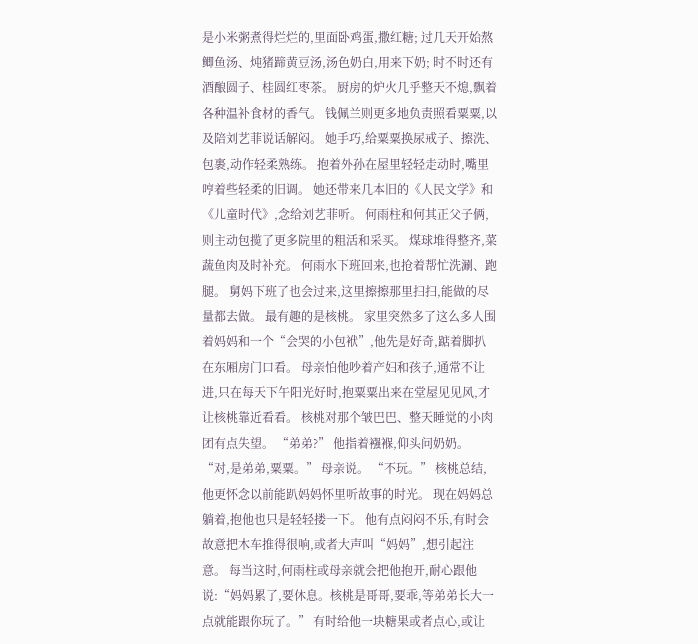是小米粥煮得烂烂的,里面卧鸡蛋,撒红糖; 过几天开始熬鲫鱼汤、炖猪蹄黄豆汤,汤色奶白,用来下奶; 时不时还有酒酿圆子、桂圆红枣茶。 厨房的炉火几乎整天不熄,飘着各种温补食材的香气。 钱佩兰则更多地负责照看粟粟,以及陪刘艺菲说话解闷。 她手巧,给粟粟换尿戒子、擦洗、包裹,动作轻柔熟练。 抱着外孙在屋里轻轻走动时,嘴里哼着些轻柔的旧调。 她还带来几本旧的《人民文学》和《儿童时代》,念给刘艺菲听。 何雨柱和何其正父子俩,则主动包揽了更多院里的粗活和采买。 煤球堆得整齐,菜蔬鱼肉及时补充。 何雨水下班回来,也抢着帮忙洗涮、跑腿。 舅妈下班了也会过来,这里擦擦那里扫扫,能做的尽量都去做。 最有趣的是核桃。 家里突然多了这么多人围着妈妈和一个“会哭的小包袱”,他先是好奇,踮着脚扒在东厢房门口看。 母亲怕他吵着产妇和孩子,通常不让进,只在每天下午阳光好时,抱粟粟出来在堂屋见见风,才让核桃靠近看看。 核桃对那个皱巴巴、整天睡觉的小肉团有点失望。 “弟弟?” 他指着襁褓,仰头问奶奶。 “对,是弟弟,粟粟。” 母亲说。 “不玩。” 核桃总结,他更怀念以前能趴妈妈怀里听故事的时光。 现在妈妈总躺着,抱他也只是轻轻搂一下。 他有点闷闷不乐,有时会故意把木车推得很响,或者大声叫“妈妈”,想引起注意。 每当这时,何雨柱或母亲就会把他抱开,耐心跟他说:“妈妈累了,要休息。核桃是哥哥,要乖,等弟弟长大一点就能跟你玩了。” 有时给他一块糖果或者点心,或让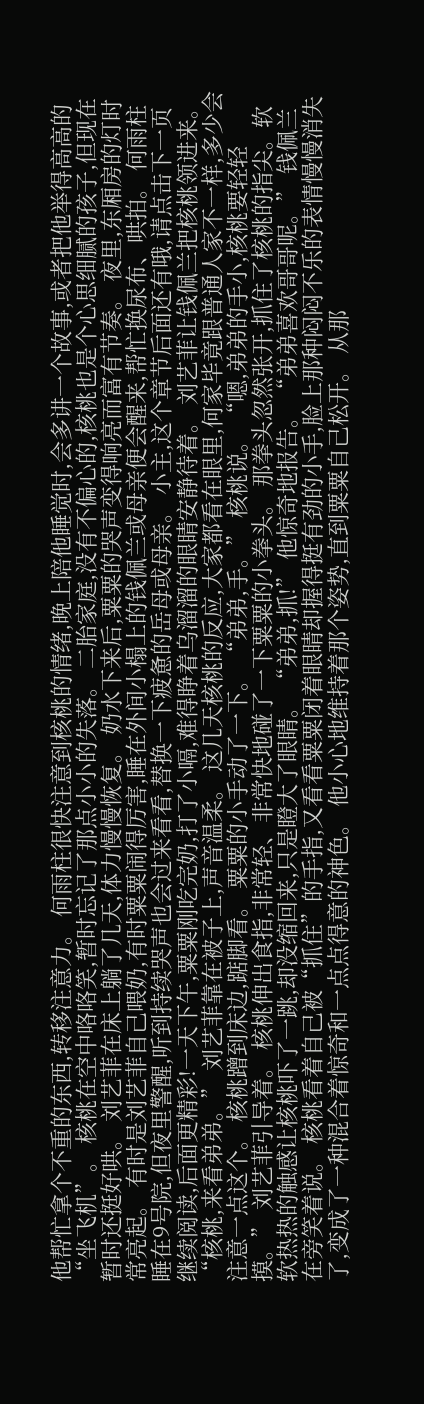他帮忙拿个不重的东西,转移注意力。 何雨柱很快注意到核桃的情绪,晚上陪他睡觉时,会多讲一个故事,或者把他举得高高的“坐飞机”。 核桃在空中咯咯笑,暂时忘记了那点小小的失落。 二胎家庭,没有不偏心的,核桃也是个心思细腻的孩子,但现在暂时还挺好哄。 刘艺菲在床上躺了几天,体力慢慢恢复。 奶水下来后,粟粟的哭声变得响亮而富有节奏。 夜里,东厢房的灯时常亮起。 有时是刘艺菲自己喂奶,有时粟粟闹得厉害,睡在外间小榻上的钱佩兰或母亲便会醒来,帮忙换尿布、哄拍。 何雨柱睡在9号院,但夜里警醒,听到持续哭声也会过来看看,替换一下疲惫的岳母或母亲。 小主,这个章节后面还有哦,请点击下一页继续阅读,后面更精彩!一天下午,粟粟刚吃完奶,打了小嗝,难得睁着乌溜溜的眼睛安静待着。 刘艺菲让钱佩兰把核桃领进来。 “核桃,来看弟弟。” 刘艺菲靠在被子上,声音温柔。 这几天核桃的反应,大家都看在眼里,何家毕竟跟普通人家不一样,多少会注意一点这个。 核桃蹭到床边,踮脚看。 粟粟的小手动了一下。 “弟弟,手。” 核桃说。 “嗯,弟弟的手小,核桃要轻轻摸。” 刘艺菲引导着。 核桃伸出食指,非常轻、非常快地碰了一下粟粟的小拳头。 那拳头忽然张开,抓住了核桃的指尖。软软热热的触感让核桃吓了一跳,却没缩回来,只是瞪大了眼睛。 “弟弟,抓!” 他惊奇地报告。 “弟弟喜欢哥哥呢。” 钱佩兰在旁笑着说。 核桃看着自己被“抓住”的手指,又看看粟粟闭着眼睛却握得挺有劲的小手,脸上那种闷闷不乐的表情慢慢消失了,变成了一种混合着惊奇和一点点得意的神色。 他小心地维持着那个姿势,直到粟粟自己松开。 从那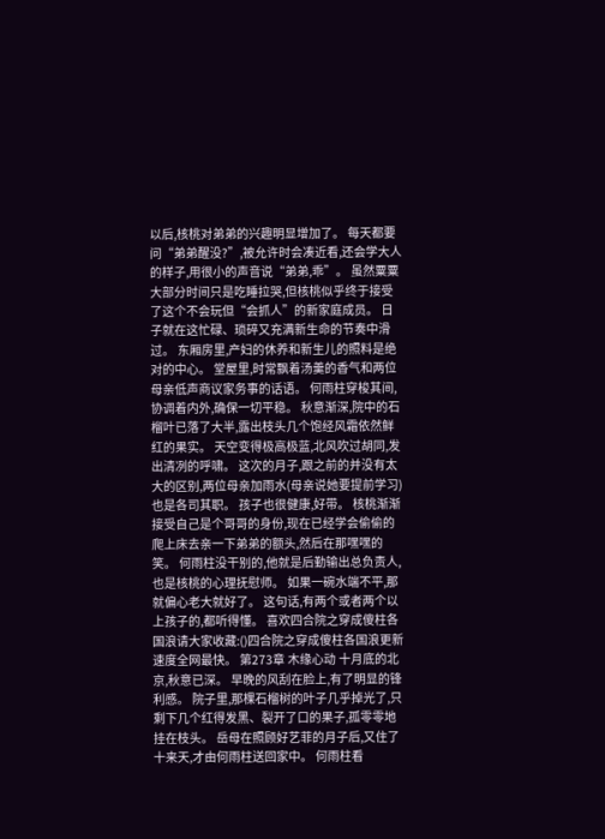以后,核桃对弟弟的兴趣明显增加了。 每天都要问“弟弟醒没?”,被允许时会凑近看,还会学大人的样子,用很小的声音说“弟弟,乖”。 虽然粟粟大部分时间只是吃睡拉哭,但核桃似乎终于接受了这个不会玩但“会抓人”的新家庭成员。 日子就在这忙碌、琐碎又充满新生命的节奏中滑过。 东厢房里,产妇的休养和新生儿的照料是绝对的中心。 堂屋里,时常飘着汤羹的香气和两位母亲低声商议家务事的话语。 何雨柱穿梭其间,协调着内外,确保一切平稳。 秋意渐深,院中的石榴叶已落了大半,露出枝头几个饱经风霜依然鲜红的果实。 天空变得极高极蓝,北风吹过胡同,发出清冽的呼啸。 这次的月子,跟之前的并没有太大的区别,两位母亲加雨水(母亲说她要提前学习)也是各司其职。 孩子也很健康,好带。 核桃渐渐接受自己是个哥哥的身份,现在已经学会偷偷的爬上床去亲一下弟弟的额头,然后在那嘿嘿的笑。 何雨柱没干别的,他就是后勤输出总负责人,也是核桃的心理抚慰师。 如果一碗水端不平,那就偏心老大就好了。 这句话,有两个或者两个以上孩子的,都听得懂。 喜欢四合院之穿成傻柱各国浪请大家收藏:()四合院之穿成傻柱各国浪更新速度全网最快。 第273章 木缘心动 十月底的北京,秋意已深。 早晚的风刮在脸上,有了明显的锋利感。 院子里,那棵石榴树的叶子几乎掉光了,只剩下几个红得发黑、裂开了口的果子,孤零零地挂在枝头。 岳母在照顾好艺菲的月子后,又住了十来天,才由何雨柱送回家中。 何雨柱看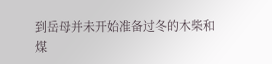到岳母并未开始准备过冬的木柴和煤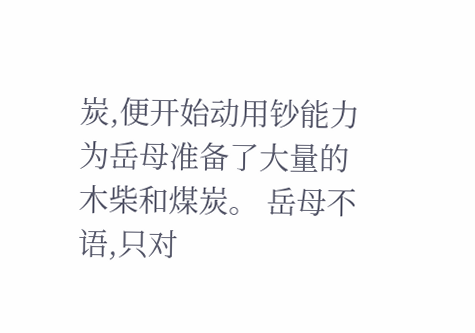炭,便开始动用钞能力为岳母准备了大量的木柴和煤炭。 岳母不语,只对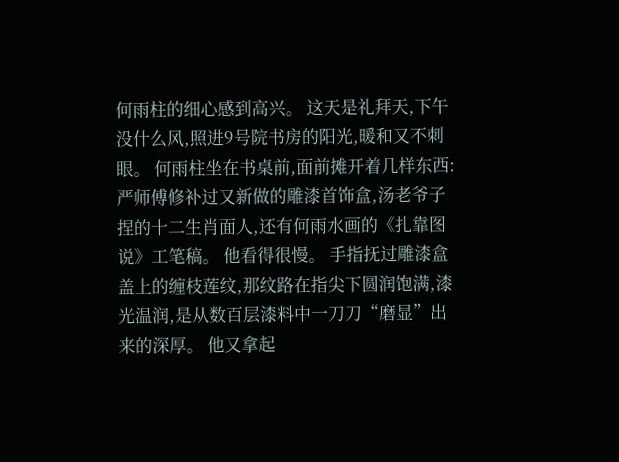何雨柱的细心感到高兴。 这天是礼拜天,下午没什么风,照进9号院书房的阳光,暖和又不刺眼。 何雨柱坐在书桌前,面前摊开着几样东西: 严师傅修补过又新做的雕漆首饰盒,汤老爷子捏的十二生肖面人,还有何雨水画的《扎靠图说》工笔稿。 他看得很慢。 手指抚过雕漆盒盖上的缠枝莲纹,那纹路在指尖下圆润饱满,漆光温润,是从数百层漆料中一刀刀“磨显”出来的深厚。 他又拿起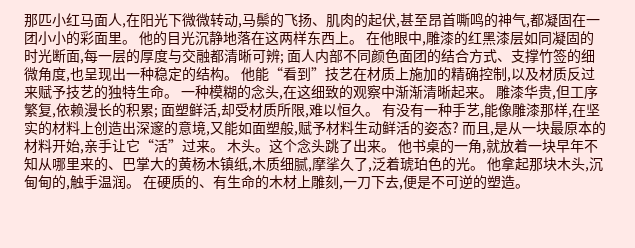那匹小红马面人,在阳光下微微转动,马鬃的飞扬、肌肉的起伏,甚至昂首嘶鸣的神气,都凝固在一团小小的彩面里。 他的目光沉静地落在这两样东西上。 在他眼中,雕漆的红黑漆层如同凝固的时光断面,每一层的厚度与交融都清晰可辨; 面人内部不同颜色面团的结合方式、支撑竹签的细微角度,也呈现出一种稳定的结构。 他能“看到”技艺在材质上施加的精确控制,以及材质反过来赋予技艺的独特生命。 一种模糊的念头,在这细致的观察中渐渐清晰起来。 雕漆华贵,但工序繁复,依赖漫长的积累; 面塑鲜活,却受材质所限,难以恒久。 有没有一种手艺,能像雕漆那样,在坚实的材料上创造出深邃的意境,又能如面塑般,赋予材料生动鲜活的姿态? 而且,是从一块最原本的材料开始,亲手让它“活”过来。 木头。这个念头跳了出来。 他书桌的一角,就放着一块早年不知从哪里来的、巴掌大的黄杨木镇纸,木质细腻,摩挲久了,泛着琥珀色的光。 他拿起那块木头,沉甸甸的,触手温润。 在硬质的、有生命的木材上雕刻,一刀下去,便是不可逆的塑造。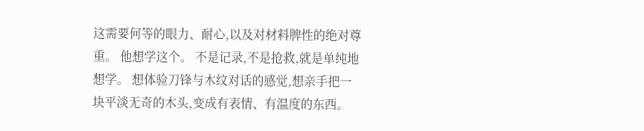这需要何等的眼力、耐心,以及对材料脾性的绝对尊重。 他想学这个。 不是记录,不是抢救,就是单纯地想学。 想体验刀锋与木纹对话的感觉,想亲手把一块平淡无奇的木头,变成有表情、有温度的东西。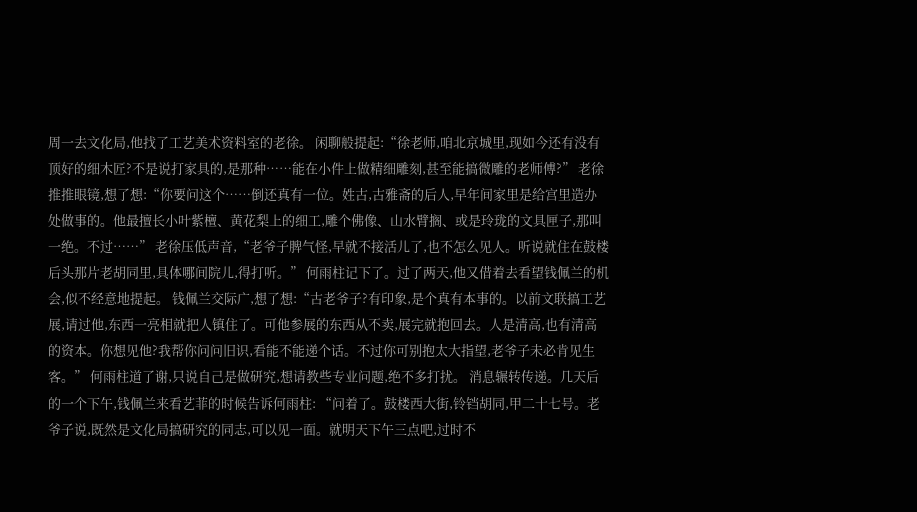周一去文化局,他找了工艺美术资料室的老徐。 闲聊般提起:“徐老师,咱北京城里,现如今还有没有顶好的细木匠?不是说打家具的,是那种……能在小件上做精细雕刻,甚至能搞微雕的老师傅?” 老徐推推眼镜,想了想:“你要问这个……倒还真有一位。姓古,古雅斋的后人,早年间家里是给宫里造办处做事的。他最擅长小叶紫檀、黄花梨上的细工,雕个佛像、山水臂搁、或是玲珑的文具匣子,那叫一绝。不过……” 老徐压低声音,“老爷子脾气怪,早就不接活儿了,也不怎么见人。听说就住在鼓楼后头那片老胡同里,具体哪间院儿,得打听。” 何雨柱记下了。过了两天,他又借着去看望钱佩兰的机会,似不经意地提起。 钱佩兰交际广,想了想:“古老爷子?有印象,是个真有本事的。以前文联搞工艺展,请过他,东西一亮相就把人镇住了。可他参展的东西从不卖,展完就抱回去。人是清高,也有清高的资本。你想见他?我帮你问问旧识,看能不能递个话。不过你可别抱太大指望,老爷子未必肯见生客。” 何雨柱道了谢,只说自己是做研究,想请教些专业问题,绝不多打扰。 消息辗转传递。几天后的一个下午,钱佩兰来看艺菲的时候告诉何雨柱: “问着了。鼓楼西大街,铃铛胡同,甲二十七号。老爷子说,既然是文化局搞研究的同志,可以见一面。就明天下午三点吧,过时不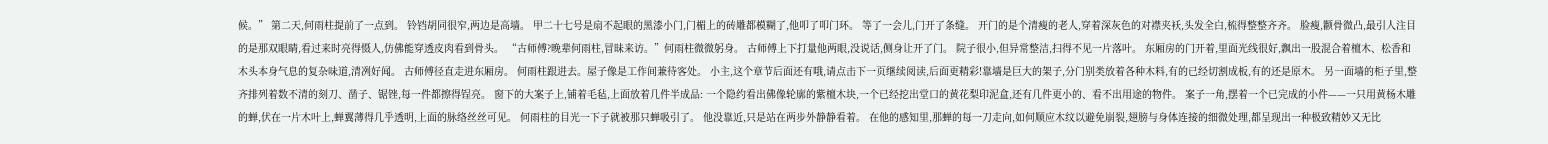候。” 第二天,何雨柱提前了一点到。 铃铛胡同很窄,两边是高墙。 甲二十七号是扇不起眼的黑漆小门,门楣上的砖雕都模糊了,他叩了叩门环。 等了一会儿,门开了条缝。 开门的是个清瘦的老人,穿着深灰色的对襟夹袄,头发全白,梳得整整齐齐。 脸瘦,颧骨微凸,最引人注目的是那双眼睛,看过来时亮得慑人,仿佛能穿透皮肉看到骨头。 “古师傅?晚辈何雨柱,冒昧来访。”何雨柱微微躬身。 古师傅上下打量他两眼,没说话,侧身让开了门。 院子很小,但异常整洁,扫得不见一片落叶。 东厢房的门开着,里面光线很好,飘出一股混合着檀木、松香和木头本身气息的复杂味道,清冽好闻。 古师傅径直走进东厢房。 何雨柱跟进去。屋子像是工作间兼待客处。 小主,这个章节后面还有哦,请点击下一页继续阅读,后面更精彩!靠墙是巨大的架子,分门别类放着各种木料,有的已经切割成板,有的还是原木。 另一面墙的柜子里,整齐排列着数不清的刻刀、凿子、锯锉,每一件都擦得锃亮。 窗下的大案子上,铺着毛毡,上面放着几件半成品: 一个隐约看出佛像轮廓的紫檀木块,一个已经挖出堂口的黄花梨印泥盒,还有几件更小的、看不出用途的物件。 案子一角,摆着一个已完成的小件——一只用黄杨木雕的蝉,伏在一片木叶上,蝉翼薄得几乎透明,上面的脉络丝丝可见。 何雨柱的目光一下子就被那只蝉吸引了。 他没靠近,只是站在两步外静静看着。 在他的感知里,那蝉的每一刀走向,如何顺应木纹以避免崩裂,翅膀与身体连接的细微处理,都呈现出一种极致精妙又无比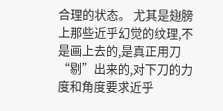合理的状态。 尤其是翅膀上那些近乎幻觉的纹理,不是画上去的,是真正用刀“剔”出来的,对下刀的力度和角度要求近乎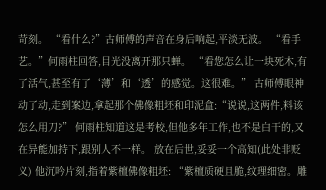苛刻。 “看什么?”古师傅的声音在身后响起,平淡无波。 “看手艺。”何雨柱回答,目光没离开那只蝉。 “看您怎么让一块死木,有了活气,甚至有了‘薄’和‘透’的感觉。这很难。” 古师傅眼神动了动,走到案边,拿起那个佛像粗坯和印泥盒:“说说,这两件,料该怎么用刀?” 何雨柱知道这是考校,但他多年工作,也不是白干的,又在异能加持下,跟别人不一样。 放在后世,妥妥一个高知(此处非贬义) 他沉吟片刻,指着紫檀佛像粗坯: “紫檀质硬且脆,纹理细密。雕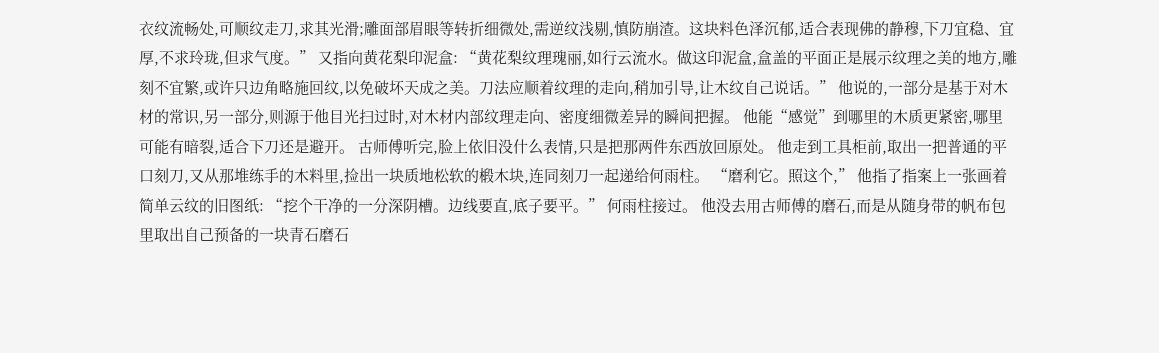衣纹流畅处,可顺纹走刀,求其光滑;雕面部眉眼等转折细微处,需逆纹浅剔,慎防崩渣。这块料色泽沉郁,适合表现佛的静穆,下刀宜稳、宜厚,不求玲珑,但求气度。” 又指向黄花梨印泥盒: “黄花梨纹理瑰丽,如行云流水。做这印泥盒,盒盖的平面正是展示纹理之美的地方,雕刻不宜繁,或许只边角略施回纹,以免破坏天成之美。刀法应顺着纹理的走向,稍加引导,让木纹自己说话。” 他说的,一部分是基于对木材的常识,另一部分,则源于他目光扫过时,对木材内部纹理走向、密度细微差异的瞬间把握。 他能“感觉”到哪里的木质更紧密,哪里可能有暗裂,适合下刀还是避开。 古师傅听完,脸上依旧没什么表情,只是把那两件东西放回原处。 他走到工具柜前,取出一把普通的平口刻刀,又从那堆练手的木料里,捡出一块质地松软的椴木块,连同刻刀一起递给何雨柱。 “磨利它。照这个,” 他指了指案上一张画着简单云纹的旧图纸: “挖个干净的一分深阴槽。边线要直,底子要平。” 何雨柱接过。 他没去用古师傅的磨石,而是从随身带的帆布包里取出自己预备的一块青石磨石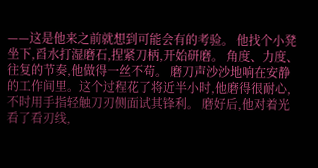——这是他来之前就想到可能会有的考验。 他找个小凳坐下,舀水打湿磨石,捏紧刀柄,开始研磨。 角度、力度、往复的节奏,他做得一丝不苟。 磨刀声沙沙地响在安静的工作间里。这个过程花了将近半小时,他磨得很耐心,不时用手指轻触刀刃侧面试其锋利。 磨好后,他对着光看了看刃线,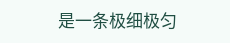是一条极细极匀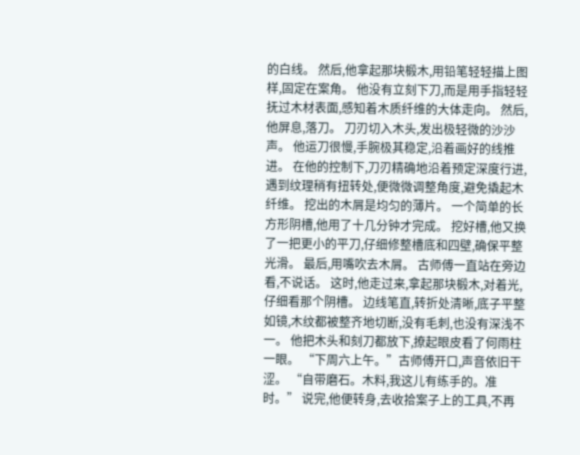的白线。 然后,他拿起那块椴木,用铅笔轻轻描上图样,固定在案角。 他没有立刻下刀,而是用手指轻轻抚过木材表面,感知着木质纤维的大体走向。 然后,他屏息,落刀。 刀刃切入木头,发出极轻微的沙沙声。 他运刀很慢,手腕极其稳定,沿着画好的线推进。 在他的控制下,刀刃精确地沿着预定深度行进,遇到纹理稍有扭转处,便微微调整角度,避免撬起木纤维。 挖出的木屑是均匀的薄片。 一个简单的长方形阴槽,他用了十几分钟才完成。 挖好槽,他又换了一把更小的平刀,仔细修整槽底和四壁,确保平整光滑。 最后,用嘴吹去木屑。 古师傅一直站在旁边看,不说话。 这时,他走过来,拿起那块椴木,对着光,仔细看那个阴槽。 边线笔直,转折处清晰,底子平整如镜,木纹都被整齐地切断,没有毛刺,也没有深浅不一。 他把木头和刻刀都放下,撩起眼皮看了何雨柱一眼。 “下周六上午。”古师傅开口,声音依旧干涩。 “自带磨石。木料,我这儿有练手的。准时。” 说完,他便转身,去收拾案子上的工具,不再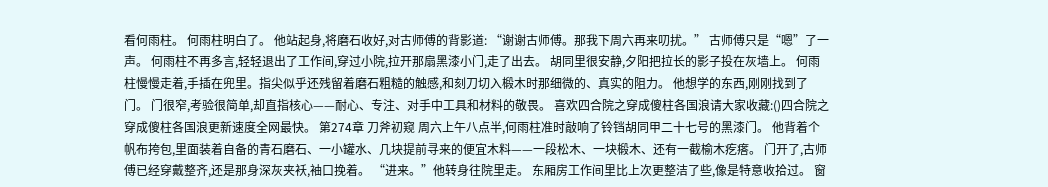看何雨柱。 何雨柱明白了。 他站起身,将磨石收好,对古师傅的背影道: “谢谢古师傅。那我下周六再来叨扰。” 古师傅只是“嗯”了一声。 何雨柱不再多言,轻轻退出了工作间,穿过小院,拉开那扇黑漆小门,走了出去。 胡同里很安静,夕阳把拉长的影子投在灰墙上。 何雨柱慢慢走着,手插在兜里。指尖似乎还残留着磨石粗糙的触感,和刻刀切入椴木时那细微的、真实的阻力。 他想学的东西,刚刚找到了门。 门很窄,考验很简单,却直指核心——耐心、专注、对手中工具和材料的敬畏。 喜欢四合院之穿成傻柱各国浪请大家收藏:()四合院之穿成傻柱各国浪更新速度全网最快。 第274章 刀斧初窥 周六上午八点半,何雨柱准时敲响了铃铛胡同甲二十七号的黑漆门。 他背着个帆布挎包,里面装着自备的青石磨石、一小罐水、几块提前寻来的便宜木料——一段松木、一块椴木、还有一截榆木疙瘩。 门开了,古师傅已经穿戴整齐,还是那身深灰夹袄,袖口挽着。 “进来。”他转身往院里走。 东厢房工作间里比上次更整洁了些,像是特意收拾过。 窗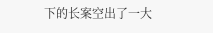下的长案空出了一大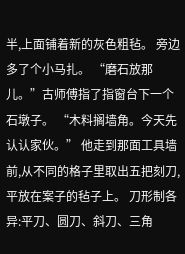半,上面铺着新的灰色粗毡。 旁边多了个小马扎。 “磨石放那儿。”古师傅指了指窗台下一个石墩子。 “木料搁墙角。今天先认认家伙。” 他走到那面工具墙前,从不同的格子里取出五把刻刀,平放在案子的毡子上。 刀形制各异:平刀、圆刀、斜刀、三角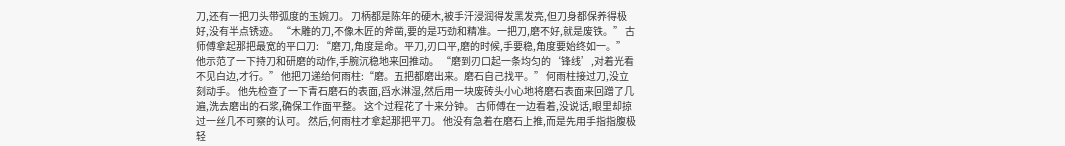刀,还有一把刀头带弧度的玉婉刀。 刀柄都是陈年的硬木,被手汗浸润得发黑发亮,但刀身都保养得极好,没有半点锈迹。 “木雕的刀,不像木匠的斧凿,要的是巧劲和精准。一把刀,磨不好,就是废铁。” 古师傅拿起那把最宽的平口刀: “磨刀,角度是命。平刀,刃口平,磨的时候,手要稳,角度要始终如一。” 他示范了一下持刀和研磨的动作,手腕沉稳地来回推动。 “磨到刃口起一条均匀的‘锋线’,对着光看不见白边,才行。” 他把刀递给何雨柱:“磨。五把都磨出来。磨石自己找平。” 何雨柱接过刀,没立刻动手。 他先检查了一下青石磨石的表面,舀水淋湿,然后用一块废砖头小心地将磨石表面来回蹭了几遍,洗去磨出的石浆,确保工作面平整。 这个过程花了十来分钟。 古师傅在一边看着,没说话,眼里却掠过一丝几不可察的认可。 然后,何雨柱才拿起那把平刀。 他没有急着在磨石上推,而是先用手指指腹极轻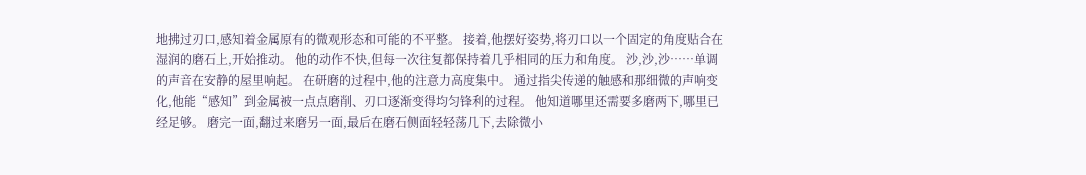地拂过刃口,感知着金属原有的微观形态和可能的不平整。 接着,他摆好姿势,将刃口以一个固定的角度贴合在湿润的磨石上,开始推动。 他的动作不快,但每一次往复都保持着几乎相同的压力和角度。 沙,沙,沙……单调的声音在安静的屋里响起。 在研磨的过程中,他的注意力高度集中。 通过指尖传递的触感和那细微的声响变化,他能“感知”到金属被一点点磨削、刃口逐渐变得均匀锋利的过程。 他知道哪里还需要多磨两下,哪里已经足够。 磨完一面,翻过来磨另一面,最后在磨石侧面轻轻荡几下,去除微小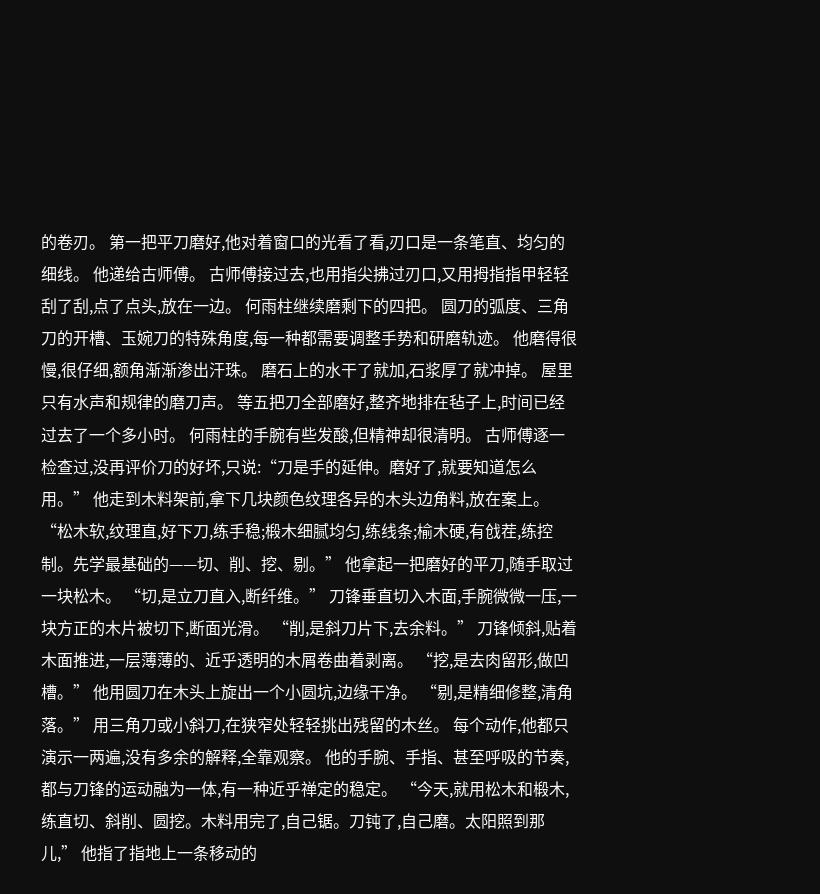的卷刃。 第一把平刀磨好,他对着窗口的光看了看,刃口是一条笔直、均匀的细线。 他递给古师傅。 古师傅接过去,也用指尖拂过刃口,又用拇指指甲轻轻刮了刮,点了点头,放在一边。 何雨柱继续磨剩下的四把。 圆刀的弧度、三角刀的开槽、玉婉刀的特殊角度,每一种都需要调整手势和研磨轨迹。 他磨得很慢,很仔细,额角渐渐渗出汗珠。 磨石上的水干了就加,石浆厚了就冲掉。 屋里只有水声和规律的磨刀声。 等五把刀全部磨好,整齐地排在毡子上,时间已经过去了一个多小时。 何雨柱的手腕有些发酸,但精神却很清明。 古师傅逐一检查过,没再评价刀的好坏,只说:“刀是手的延伸。磨好了,就要知道怎么用。” 他走到木料架前,拿下几块颜色纹理各异的木头边角料,放在案上。 “松木软,纹理直,好下刀,练手稳;椴木细腻均匀,练线条;榆木硬,有戗茬,练控制。先学最基础的——切、削、挖、剔。” 他拿起一把磨好的平刀,随手取过一块松木。 “切,是立刀直入,断纤维。” 刀锋垂直切入木面,手腕微微一压,一块方正的木片被切下,断面光滑。 “削,是斜刀片下,去余料。” 刀锋倾斜,贴着木面推进,一层薄薄的、近乎透明的木屑卷曲着剥离。 “挖,是去肉留形,做凹槽。” 他用圆刀在木头上旋出一个小圆坑,边缘干净。 “剔,是精细修整,清角落。” 用三角刀或小斜刀,在狭窄处轻轻挑出残留的木丝。 每个动作,他都只演示一两遍,没有多余的解释,全靠观察。 他的手腕、手指、甚至呼吸的节奏,都与刀锋的运动融为一体,有一种近乎禅定的稳定。 “今天,就用松木和椴木,练直切、斜削、圆挖。木料用完了,自己锯。刀钝了,自己磨。太阳照到那儿,” 他指了指地上一条移动的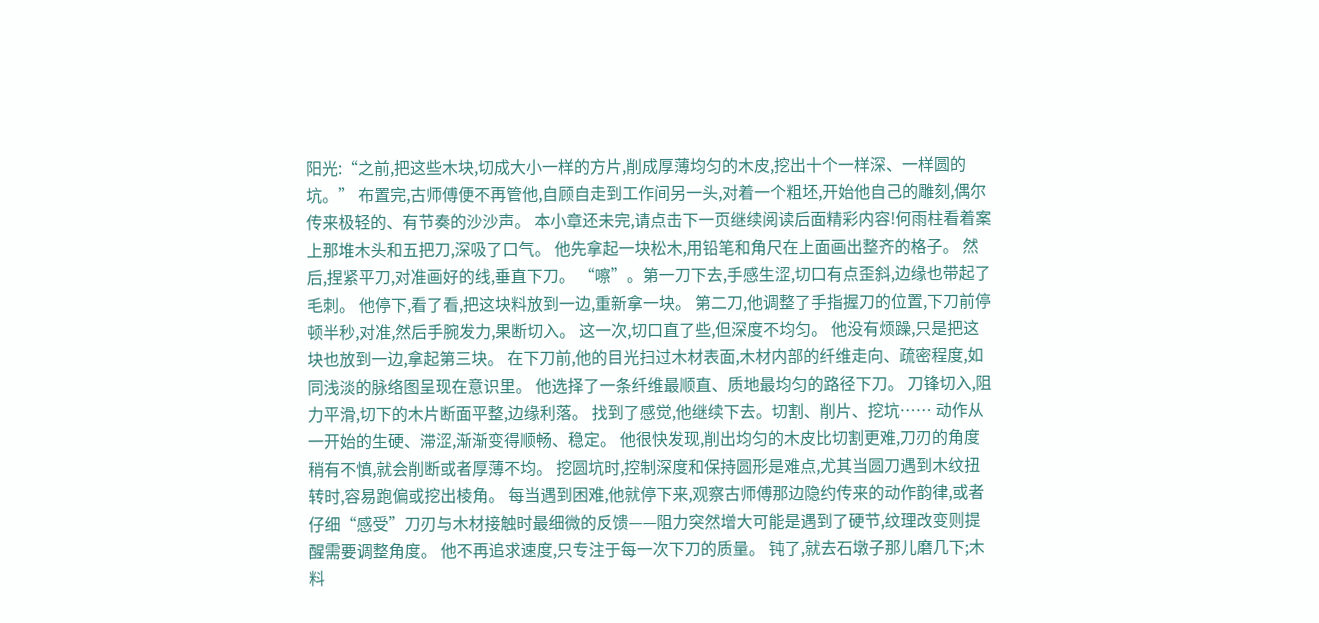阳光:“之前,把这些木块,切成大小一样的方片,削成厚薄均匀的木皮,挖出十个一样深、一样圆的坑。” 布置完,古师傅便不再管他,自顾自走到工作间另一头,对着一个粗坯,开始他自己的雕刻,偶尔传来极轻的、有节奏的沙沙声。 本小章还未完,请点击下一页继续阅读后面精彩内容!何雨柱看着案上那堆木头和五把刀,深吸了口气。 他先拿起一块松木,用铅笔和角尺在上面画出整齐的格子。 然后,捏紧平刀,对准画好的线,垂直下刀。 “嚓”。第一刀下去,手感生涩,切口有点歪斜,边缘也带起了毛刺。 他停下,看了看,把这块料放到一边,重新拿一块。 第二刀,他调整了手指握刀的位置,下刀前停顿半秒,对准,然后手腕发力,果断切入。 这一次,切口直了些,但深度不均匀。 他没有烦躁,只是把这块也放到一边,拿起第三块。 在下刀前,他的目光扫过木材表面,木材内部的纤维走向、疏密程度,如同浅淡的脉络图呈现在意识里。 他选择了一条纤维最顺直、质地最均匀的路径下刀。 刀锋切入,阻力平滑,切下的木片断面平整,边缘利落。 找到了感觉,他继续下去。切割、削片、挖坑…… 动作从一开始的生硬、滞涩,渐渐变得顺畅、稳定。 他很快发现,削出均匀的木皮比切割更难,刀刃的角度稍有不慎,就会削断或者厚薄不均。 挖圆坑时,控制深度和保持圆形是难点,尤其当圆刀遇到木纹扭转时,容易跑偏或挖出棱角。 每当遇到困难,他就停下来,观察古师傅那边隐约传来的动作韵律,或者仔细“感受”刀刃与木材接触时最细微的反馈——阻力突然增大可能是遇到了硬节,纹理改变则提醒需要调整角度。 他不再追求速度,只专注于每一次下刀的质量。 钝了,就去石墩子那儿磨几下;木料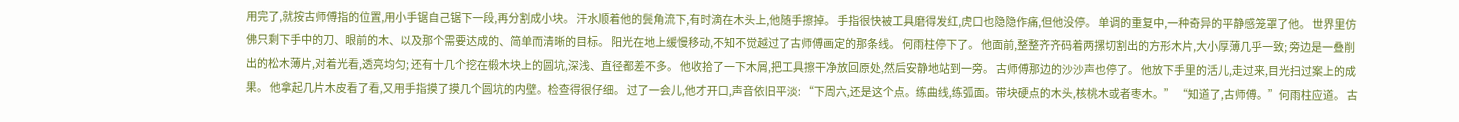用完了,就按古师傅指的位置,用小手锯自己锯下一段,再分割成小块。 汗水顺着他的鬓角流下,有时滴在木头上,他随手擦掉。 手指很快被工具磨得发红,虎口也隐隐作痛,但他没停。 单调的重复中,一种奇异的平静感笼罩了他。 世界里仿佛只剩下手中的刀、眼前的木、以及那个需要达成的、简单而清晰的目标。 阳光在地上缓慢移动,不知不觉越过了古师傅画定的那条线。 何雨柱停下了。 他面前,整整齐齐码着两摞切割出的方形木片,大小厚薄几乎一致; 旁边是一叠削出的松木薄片,对着光看,透亮均匀; 还有十几个挖在椴木块上的圆坑,深浅、直径都差不多。 他收拾了一下木屑,把工具擦干净放回原处,然后安静地站到一旁。 古师傅那边的沙沙声也停了。 他放下手里的活儿,走过来,目光扫过案上的成果。 他拿起几片木皮看了看,又用手指摸了摸几个圆坑的内壁。检查得很仔细。 过了一会儿,他才开口,声音依旧平淡: “下周六,还是这个点。练曲线,练弧面。带块硬点的木头,核桃木或者枣木。” “知道了,古师傅。”何雨柱应道。 古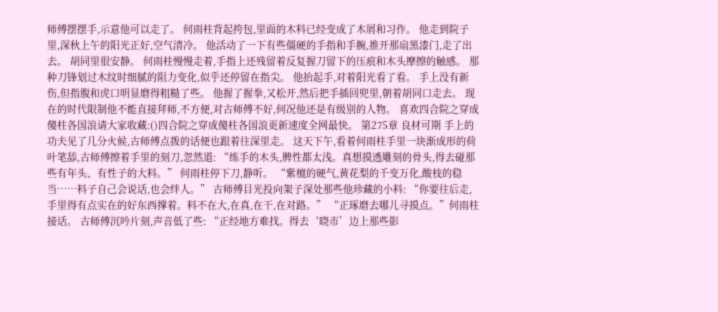师傅摆摆手,示意他可以走了。 何雨柱背起挎包,里面的木料已经变成了木屑和习作。 他走到院子里,深秋上午的阳光正好,空气清冷。 他活动了一下有些僵硬的手指和手腕,推开那扇黑漆门,走了出去。 胡同里很安静。 何雨柱慢慢走着,手指上还残留着反复握刀留下的压痕和木头摩擦的触感。 那种刀锋划过木纹时细腻的阻力变化,似乎还停留在指尖。 他抬起手,对着阳光看了看。 手上没有新伤,但指腹和虎口明显磨得粗糙了些。 他握了握拳,又松开,然后把手插回兜里,朝着胡同口走去。 现在的时代限制他不能直接拜师,不方便,对古师傅不好,何况他还是有级别的人物。 喜欢四合院之穿成傻柱各国浪请大家收藏:()四合院之穿成傻柱各国浪更新速度全网最快。 第275章 良材可期 手上的功夫见了几分火候,古师傅点拨的话便也跟着往深里走。 这天下午,看着何雨柱手里一块渐成形的荷叶笔舔,古师傅擦着手里的刻刀,忽然道: “练手的木头,脾性都太浅。真想摸透雕刻的骨头,得去碰那些有年头、有性子的大料。” 何雨柱停下刀,静听。 “紫檀的硬气,黄花梨的千变万化,酸枝的稳当……料子自己会说话,也会绊人。” 古师傅目光投向架子深处那些他珍藏的小料: “你要往后走,手里得有点实在的好东西撑着。料不在大,在真,在干,在对路。” “正琢磨去哪儿寻摸点。”何雨柱接话。 古师傅沉吟片刻,声音低了些: “正经地方难找。得去‘晓市’边上那些影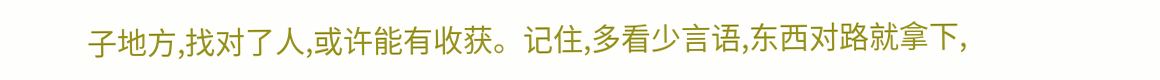子地方,找对了人,或许能有收获。记住,多看少言语,东西对路就拿下,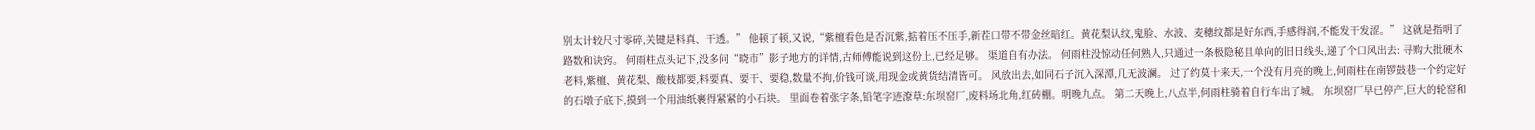别太计较尺寸零碎,关键是料真、干透。” 他顿了顿,又说,“紫檀看色是否沉紫,掂着压不压手,新茬口带不带金丝暗红。黄花梨认纹,鬼脸、水波、麦穗纹都是好东西,手感得润,不能发干发涩。” 这就是指明了路数和诀窍。 何雨柱点头记下,没多问“晓市”影子地方的详情,古师傅能说到这份上,已经足够。 渠道自有办法。 何雨柱没惊动任何熟人,只通过一条极隐秘且单向的旧日线头,递了个口风出去: 寻购大批硬木老料,紫檀、黄花梨、酸枝都要,料要真、要干、要稳,数量不拘,价钱可谈,用现金或黄货结清皆可。 风放出去,如同石子沉入深潭,几无波澜。 过了约莫十来天,一个没有月亮的晚上,何雨柱在南锣鼓巷一个约定好的石墩子底下,摸到一个用油纸裹得紧紧的小石块。 里面卷着张字条,铅笔字迹潦草:东坝窑厂,废料场北角,红砖棚。明晚九点。 第二天晚上,八点半,何雨柱骑着自行车出了城。 东坝窑厂早已停产,巨大的轮窑和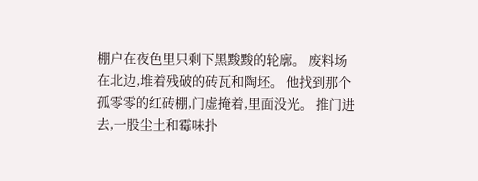棚户在夜色里只剩下黑黢黢的轮廓。 废料场在北边,堆着残破的砖瓦和陶坯。 他找到那个孤零零的红砖棚,门虚掩着,里面没光。 推门进去,一股尘土和霉味扑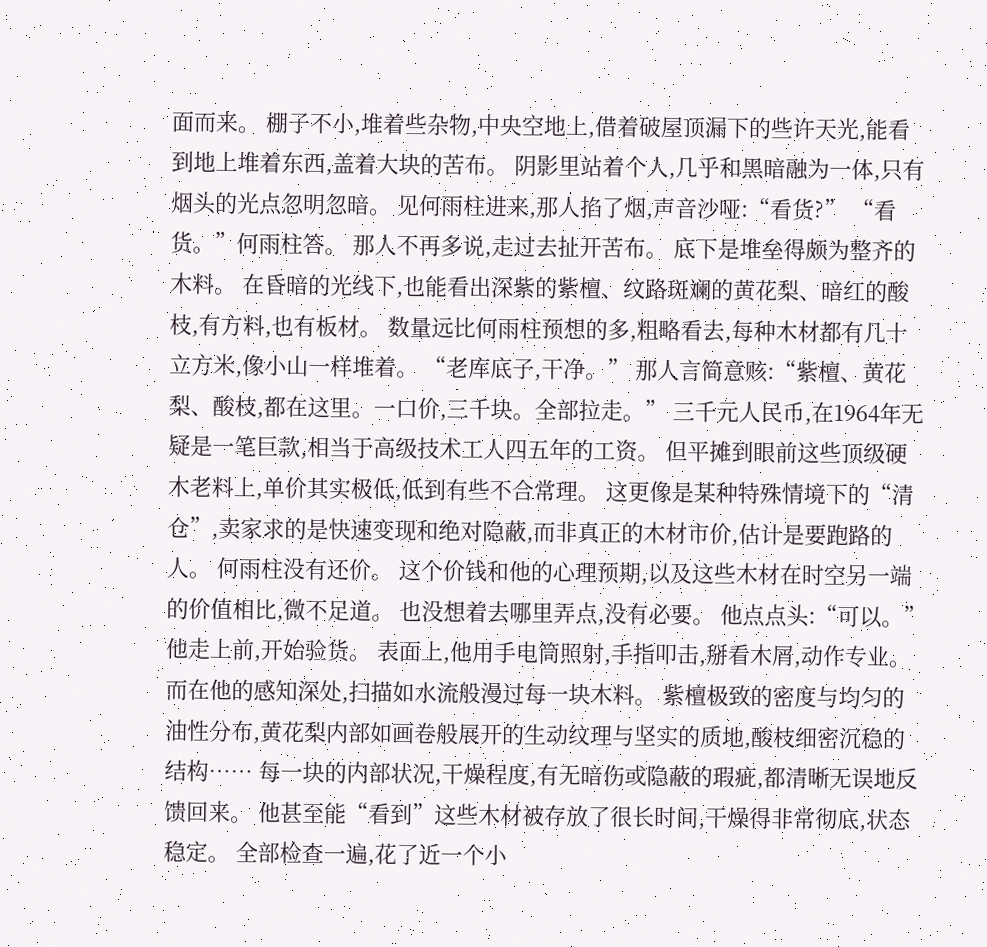面而来。 棚子不小,堆着些杂物,中央空地上,借着破屋顶漏下的些许天光,能看到地上堆着东西,盖着大块的苦布。 阴影里站着个人,几乎和黑暗融为一体,只有烟头的光点忽明忽暗。 见何雨柱进来,那人掐了烟,声音沙哑:“看货?” “看货。”何雨柱答。 那人不再多说,走过去扯开苦布。 底下是堆垒得颇为整齐的木料。 在昏暗的光线下,也能看出深紫的紫檀、纹路斑斓的黄花梨、暗红的酸枝,有方料,也有板材。 数量远比何雨柱预想的多,粗略看去,每种木材都有几十立方米,像小山一样堆着。 “老库底子,干净。” 那人言简意赅:“紫檀、黄花梨、酸枝,都在这里。一口价,三千块。全部拉走。” 三千元人民币,在1964年无疑是一笔巨款,相当于高级技术工人四五年的工资。 但平摊到眼前这些顶级硬木老料上,单价其实极低,低到有些不合常理。 这更像是某种特殊情境下的“清仓”,卖家求的是快速变现和绝对隐蔽,而非真正的木材市价,估计是要跑路的人。 何雨柱没有还价。 这个价钱和他的心理预期,以及这些木材在时空另一端的价值相比,微不足道。 也没想着去哪里弄点,没有必要。 他点点头:“可以。” 他走上前,开始验货。 表面上,他用手电筒照射,手指叩击,掰看木屑,动作专业。 而在他的感知深处,扫描如水流般漫过每一块木料。 紫檀极致的密度与均匀的油性分布,黄花梨内部如画卷般展开的生动纹理与坚实的质地,酸枝细密沉稳的结构…… 每一块的内部状况,干燥程度,有无暗伤或隐蔽的瑕疵,都清晰无误地反馈回来。 他甚至能“看到”这些木材被存放了很长时间,干燥得非常彻底,状态稳定。 全部检查一遍,花了近一个小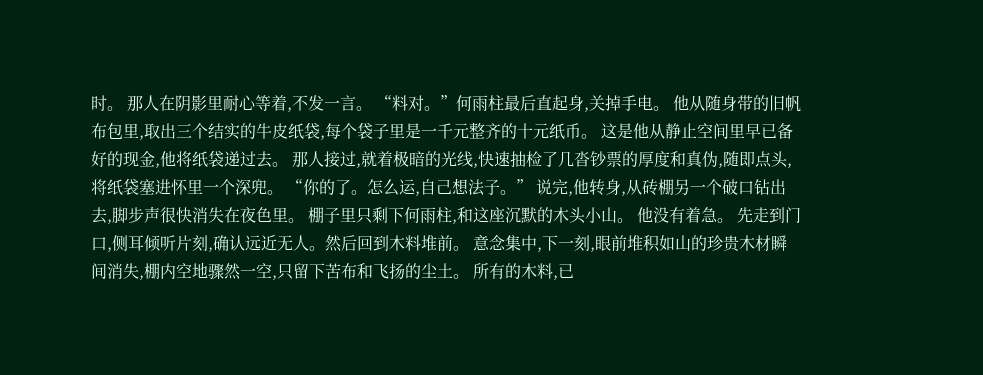时。 那人在阴影里耐心等着,不发一言。 “料对。”何雨柱最后直起身,关掉手电。 他从随身带的旧帆布包里,取出三个结实的牛皮纸袋,每个袋子里是一千元整齐的十元纸币。 这是他从静止空间里早已备好的现金,他将纸袋递过去。 那人接过,就着极暗的光线,快速抽检了几沓钞票的厚度和真伪,随即点头,将纸袋塞进怀里一个深兜。 “你的了。怎么运,自己想法子。” 说完,他转身,从砖棚另一个破口钻出去,脚步声很快消失在夜色里。 棚子里只剩下何雨柱,和这座沉默的木头小山。 他没有着急。 先走到门口,侧耳倾听片刻,确认远近无人。然后回到木料堆前。 意念集中,下一刻,眼前堆积如山的珍贵木材瞬间消失,棚内空地骤然一空,只留下苦布和飞扬的尘土。 所有的木料,已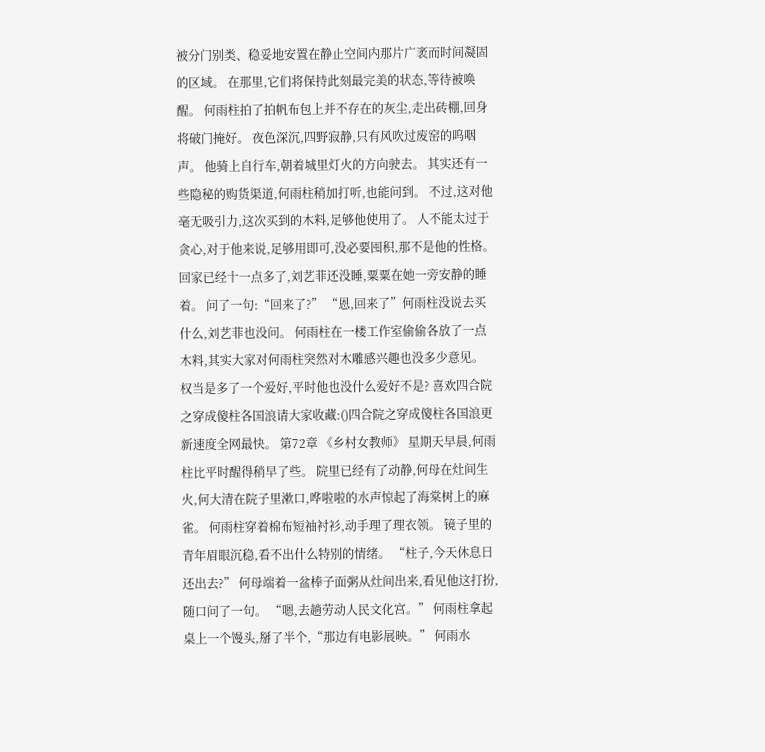被分门别类、稳妥地安置在静止空间内那片广袤而时间凝固的区域。 在那里,它们将保持此刻最完美的状态,等待被唤醒。 何雨柱拍了拍帆布包上并不存在的灰尘,走出砖棚,回身将破门掩好。 夜色深沉,四野寂静,只有风吹过废窑的呜咽声。 他骑上自行车,朝着城里灯火的方向驶去。 其实还有一些隐秘的购货渠道,何雨柱稍加打听,也能问到。 不过,这对他毫无吸引力,这次买到的木料,足够他使用了。 人不能太过于贪心,对于他来说,足够用即可,没必要囤积,那不是他的性格。 回家已经十一点多了,刘艺菲还没睡,粟粟在她一旁安静的睡着。 问了一句:“回来了?” “恩,回来了”何雨柱没说去买什么,刘艺菲也没问。 何雨柱在一楼工作室偷偷各放了一点木料,其实大家对何雨柱突然对木雕感兴趣也没多少意见。 权当是多了一个爱好,平时他也没什么爱好不是? 喜欢四合院之穿成傻柱各国浪请大家收藏:()四合院之穿成傻柱各国浪更新速度全网最快。 第72章 《乡村女教师》 星期天早晨,何雨柱比平时醒得稍早了些。 院里已经有了动静,何母在灶间生火,何大清在院子里漱口,哗啦啦的水声惊起了海棠树上的麻雀。 何雨柱穿着棉布短袖衬衫,动手理了理衣领。 镜子里的青年眉眼沉稳,看不出什么特别的情绪。 “柱子,今天休息日还出去?” 何母端着一盆棒子面粥从灶间出来,看见他这打扮,随口问了一句。 “嗯,去趟劳动人民文化宫。” 何雨柱拿起桌上一个馒头,掰了半个,“那边有电影展映。” 何雨水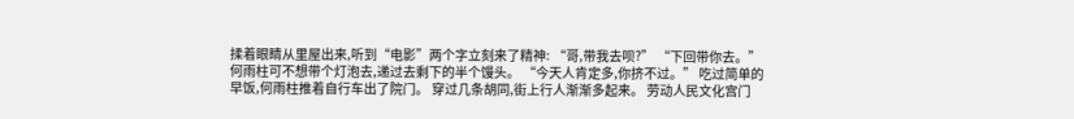揉着眼睛从里屋出来,听到“电影”两个字立刻来了精神: “哥,带我去呗?” “下回带你去。”何雨柱可不想带个灯泡去,递过去剩下的半个馒头。 “今天人肯定多,你挤不过。” 吃过简单的早饭,何雨柱推着自行车出了院门。 穿过几条胡同,街上行人渐渐多起来。 劳动人民文化宫门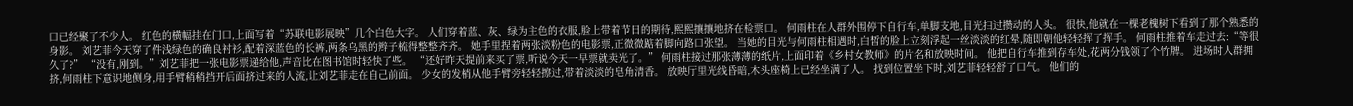口已经聚了不少人。 红色的横幅挂在门口,上面写着“苏联电影展映”几个白色大字。 人们穿着蓝、灰、绿为主色的衣服,脸上带着节日的期待,熙熙攘攘地挤在检票口。 何雨柱在人群外围停下自行车,单脚支地,目光扫过攒动的人头。 很快,他就在一棵老槐树下看到了那个熟悉的身影。 刘艺菲今天穿了件浅绿色的确良衬衫,配着深蓝色的长裤,两条乌黑的辫子梳得整整齐齐。 她手里捏着两张淡粉色的电影票,正微微踮着脚向路口张望。 当她的目光与何雨柱相遇时,白皙的脸上立刻浮起一丝淡淡的红晕,随即朝他轻轻挥了挥手。 何雨柱推着车走过去:“等很久了?” “没有,刚到。”刘艺菲把一张电影票递给他,声音比在图书馆时轻快了些。 “还好昨天提前来买了票,听说今天一早票就卖光了。” 何雨柱接过那张薄薄的纸片,上面印着《乡村女教师》的片名和放映时间。 他把自行车推到存车处,花两分钱领了个竹牌。 进场时人群拥挤,何雨柱下意识地侧身,用手臂稍稍挡开后面挤过来的人流,让刘艺菲走在自己前面。 少女的发梢从他手臂旁轻轻擦过,带着淡淡的皂角清香。 放映厅里光线昏暗,木头座椅上已经坐满了人。 找到位置坐下时,刘艺菲轻轻舒了口气。 他们的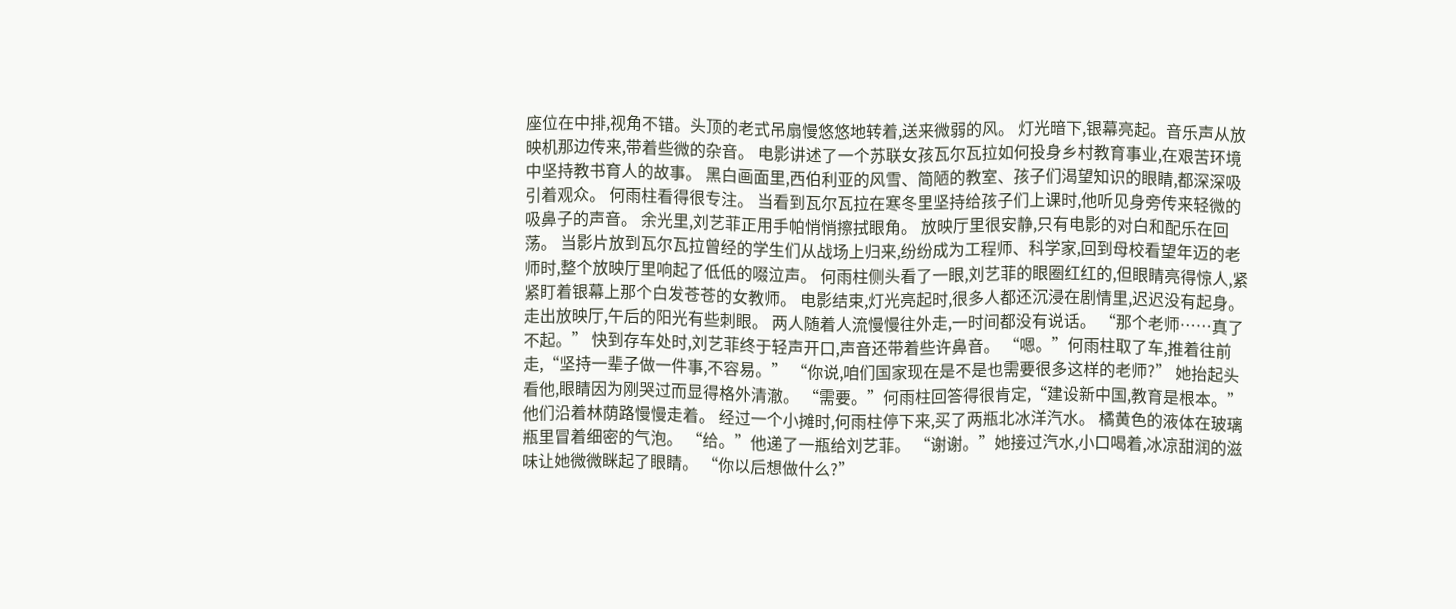座位在中排,视角不错。头顶的老式吊扇慢悠悠地转着,送来微弱的风。 灯光暗下,银幕亮起。音乐声从放映机那边传来,带着些微的杂音。 电影讲述了一个苏联女孩瓦尔瓦拉如何投身乡村教育事业,在艰苦环境中坚持教书育人的故事。 黑白画面里,西伯利亚的风雪、简陋的教室、孩子们渴望知识的眼睛,都深深吸引着观众。 何雨柱看得很专注。 当看到瓦尔瓦拉在寒冬里坚持给孩子们上课时,他听见身旁传来轻微的吸鼻子的声音。 余光里,刘艺菲正用手帕悄悄擦拭眼角。 放映厅里很安静,只有电影的对白和配乐在回荡。 当影片放到瓦尔瓦拉曾经的学生们从战场上归来,纷纷成为工程师、科学家,回到母校看望年迈的老师时,整个放映厅里响起了低低的啜泣声。 何雨柱侧头看了一眼,刘艺菲的眼圈红红的,但眼睛亮得惊人,紧紧盯着银幕上那个白发苍苍的女教师。 电影结束,灯光亮起时,很多人都还沉浸在剧情里,迟迟没有起身。 走出放映厅,午后的阳光有些刺眼。 两人随着人流慢慢往外走,一时间都没有说话。 “那个老师……真了不起。” 快到存车处时,刘艺菲终于轻声开口,声音还带着些许鼻音。 “嗯。”何雨柱取了车,推着往前走,“坚持一辈子做一件事,不容易。” “你说,咱们国家现在是不是也需要很多这样的老师?” 她抬起头看他,眼睛因为刚哭过而显得格外清澈。 “需要。”何雨柱回答得很肯定,“建设新中国,教育是根本。” 他们沿着林荫路慢慢走着。 经过一个小摊时,何雨柱停下来,买了两瓶北冰洋汽水。 橘黄色的液体在玻璃瓶里冒着细密的气泡。 “给。”他递了一瓶给刘艺菲。 “谢谢。”她接过汽水,小口喝着,冰凉甜润的滋味让她微微眯起了眼睛。 “你以后想做什么?”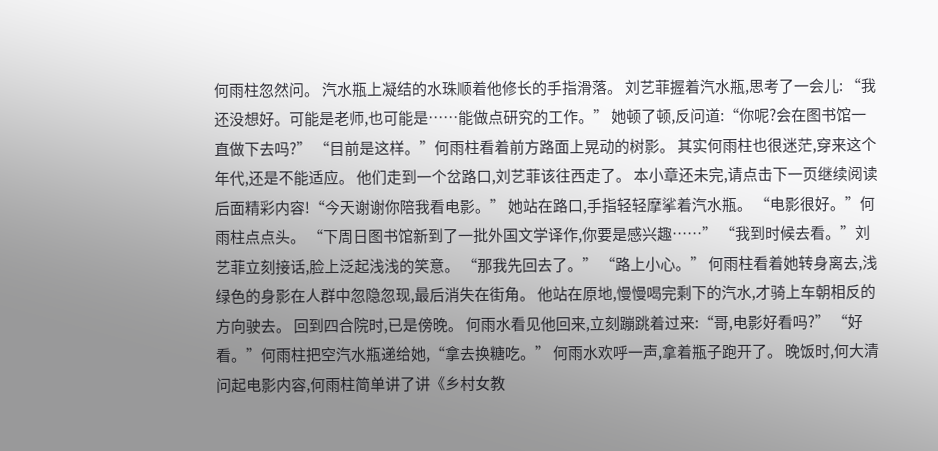何雨柱忽然问。 汽水瓶上凝结的水珠顺着他修长的手指滑落。 刘艺菲握着汽水瓶,思考了一会儿: “我还没想好。可能是老师,也可能是……能做点研究的工作。” 她顿了顿,反问道:“你呢?会在图书馆一直做下去吗?” “目前是这样。”何雨柱看着前方路面上晃动的树影。 其实何雨柱也很迷茫,穿来这个年代,还是不能适应。 他们走到一个岔路口,刘艺菲该往西走了。 本小章还未完,请点击下一页继续阅读后面精彩内容!“今天谢谢你陪我看电影。” 她站在路口,手指轻轻摩挲着汽水瓶。 “电影很好。”何雨柱点点头。 “下周日图书馆新到了一批外国文学译作,你要是感兴趣……” “我到时候去看。”刘艺菲立刻接话,脸上泛起浅浅的笑意。 “那我先回去了。” “路上小心。” 何雨柱看着她转身离去,浅绿色的身影在人群中忽隐忽现,最后消失在街角。 他站在原地,慢慢喝完剩下的汽水,才骑上车朝相反的方向驶去。 回到四合院时,已是傍晚。 何雨水看见他回来,立刻蹦跳着过来:“哥,电影好看吗?” “好看。”何雨柱把空汽水瓶递给她,“拿去换糖吃。” 何雨水欢呼一声,拿着瓶子跑开了。 晚饭时,何大清问起电影内容,何雨柱简单讲了讲《乡村女教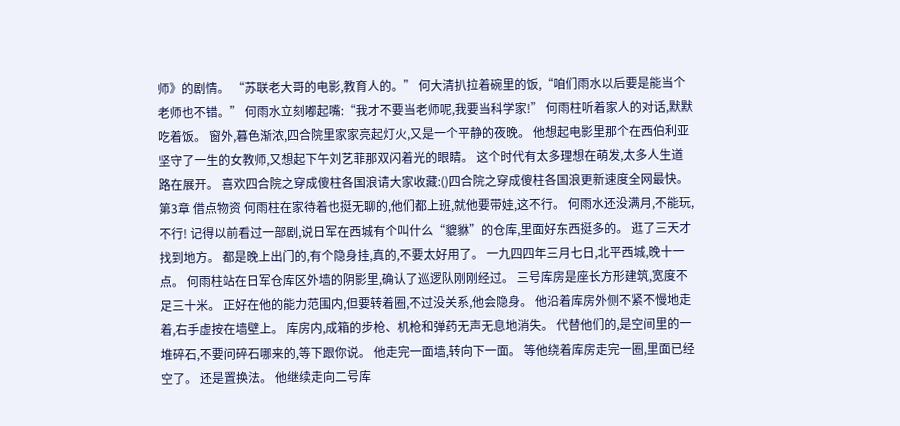师》的剧情。 “苏联老大哥的电影,教育人的。” 何大清扒拉着碗里的饭,“咱们雨水以后要是能当个老师也不错。” 何雨水立刻嘟起嘴:“我才不要当老师呢,我要当科学家!” 何雨柱听着家人的对话,默默吃着饭。 窗外,暮色渐浓,四合院里家家亮起灯火,又是一个平静的夜晚。 他想起电影里那个在西伯利亚坚守了一生的女教师,又想起下午刘艺菲那双闪着光的眼睛。 这个时代有太多理想在萌发,太多人生道路在展开。 喜欢四合院之穿成傻柱各国浪请大家收藏:()四合院之穿成傻柱各国浪更新速度全网最快。 第3章 借点物资 何雨柱在家待着也挺无聊的,他们都上班,就他要带娃,这不行。 何雨水还没满月,不能玩,不行! 记得以前看过一部剧,说日军在西城有个叫什么“貔貅”的仓库,里面好东西挺多的。 逛了三天才找到地方。 都是晚上出门的,有个隐身挂,真的,不要太好用了。 一九四四年三月七日,北平西城,晚十一点。 何雨柱站在日军仓库区外墙的阴影里,确认了巡逻队刚刚经过。 三号库房是座长方形建筑,宽度不足三十米。 正好在他的能力范围内,但要转着圈,不过没关系,他会隐身。 他沿着库房外侧不紧不慢地走着,右手虚按在墙壁上。 库房内,成箱的步枪、机枪和弹药无声无息地消失。 代替他们的,是空间里的一堆碎石,不要问碎石哪来的,等下跟你说。 他走完一面墙,转向下一面。 等他绕着库房走完一圈,里面已经空了。 还是置换法。 他继续走向二号库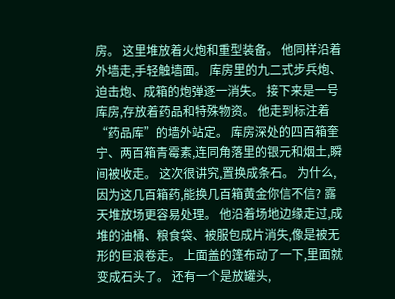房。 这里堆放着火炮和重型装备。 他同样沿着外墙走,手轻触墙面。 库房里的九二式步兵炮、迫击炮、成箱的炮弹逐一消失。 接下来是一号库房,存放着药品和特殊物资。 他走到标注着“药品库”的墙外站定。 库房深处的四百箱奎宁、两百箱青霉素,连同角落里的银元和烟土,瞬间被收走。 这次很讲究,置换成条石。 为什么,因为这几百箱药,能换几百箱黄金你信不信? 露天堆放场更容易处理。 他沿着场地边缘走过,成堆的油桶、粮食袋、被服包成片消失,像是被无形的巨浪卷走。 上面盖的篷布动了一下,里面就变成石头了。 还有一个是放罐头,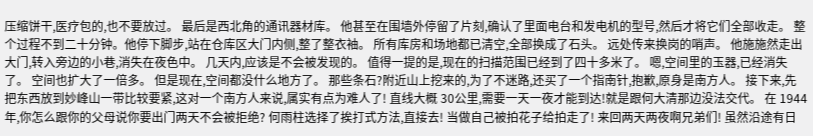压缩饼干,医疗包的,也不要放过。 最后是西北角的通讯器材库。 他甚至在围墙外停留了片刻,确认了里面电台和发电机的型号,然后才将它们全部收走。 整个过程不到二十分钟。他停下脚步,站在仓库区大门内侧,整了整衣袖。 所有库房和场地都已清空,全部换成了石头。 远处传来换岗的哨声。 他施施然走出大门,转入旁边的小巷,消失在夜色中。 几天内,应该是不会被发现的。 值得一提的是,现在的扫描范围已经到了四十多米了。 嗯,空间里的玉器,已经消失了。 空间也扩大了一倍多。 但是现在,空间都没什么地方了。 那些条石?附近山上挖来的,为了不迷路,还买了一个指南针,抱歉,原身是南方人。 接下来,先把东西放到妙峰山一带比较要紧,这对一个南方人来说,属实有点为难人了! 直线大概 30公里,需要一天一夜才能到达!就是跟何大清那边没法交代。 在 1944年,你怎么跟你的父母说你要出门两天不会被拒绝? 何雨柱选择了挨打式方法,直接去! 当做自己被拍花子给拍走了! 来回两天两夜啊兄弟们! 虽然沿途有日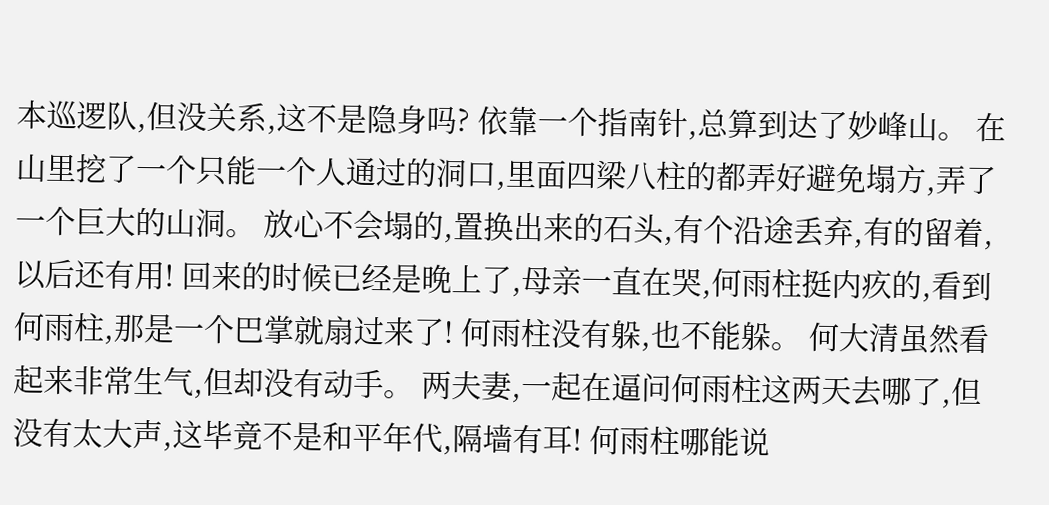本巡逻队,但没关系,这不是隐身吗? 依靠一个指南针,总算到达了妙峰山。 在山里挖了一个只能一个人通过的洞口,里面四梁八柱的都弄好避免塌方,弄了一个巨大的山洞。 放心不会塌的,置换出来的石头,有个沿途丢弃,有的留着,以后还有用! 回来的时候已经是晚上了,母亲一直在哭,何雨柱挺内疚的,看到何雨柱,那是一个巴掌就扇过来了! 何雨柱没有躲,也不能躲。 何大清虽然看起来非常生气,但却没有动手。 两夫妻,一起在逼问何雨柱这两天去哪了,但没有太大声,这毕竟不是和平年代,隔墙有耳! 何雨柱哪能说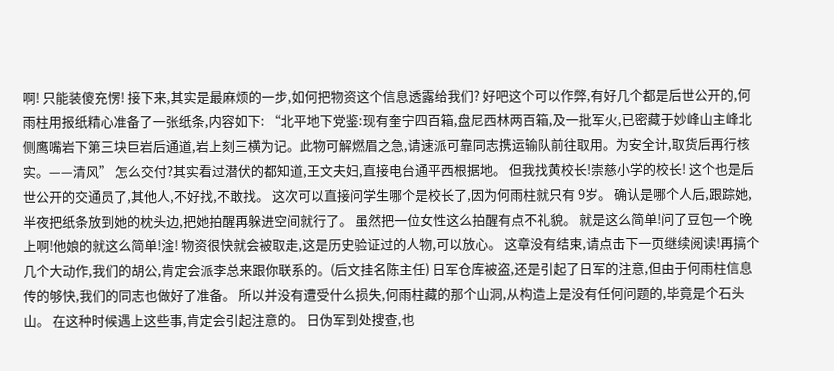啊! 只能装傻充愣! 接下来,其实是最麻烦的一步,如何把物资这个信息透露给我们? 好吧这个可以作弊,有好几个都是后世公开的,何雨柱用报纸精心准备了一张纸条,内容如下: “北平地下党鉴:现有奎宁四百箱,盘尼西林两百箱,及一批军火,已密藏于妙峰山主峰北侧鹰嘴岩下第三块巨岩后通道,岩上刻三横为记。此物可解燃眉之急,请速派可靠同志携运输队前往取用。为安全计,取货后再行核实。——清风” 怎么交付?其实看过潜伏的都知道,王文夫妇,直接电台通平西根据地。 但我找黄校长!崇慈小学的校长! 这个也是后世公开的交通员了,其他人,不好找,不敢找。 这次可以直接问学生哪个是校长了,因为何雨柱就只有 9岁。 确认是哪个人后,跟踪她,半夜把纸条放到她的枕头边,把她拍醒再躲进空间就行了。 虽然把一位女性这么拍醒有点不礼貌。 就是这么简单!问了豆包一个晚上啊!他娘的就这么简单!淦! 物资很快就会被取走,这是历史验证过的人物,可以放心。 这章没有结束,请点击下一页继续阅读!再搞个几个大动作,我们的胡公,肯定会派李总来跟你联系的。(后文挂名陈主任) 日军仓库被盗,还是引起了日军的注意,但由于何雨柱信息传的够快,我们的同志也做好了准备。 所以并没有遭受什么损失,何雨柱藏的那个山洞,从构造上是没有任何问题的,毕竟是个石头山。 在这种时候遇上这些事,肯定会引起注意的。 日伪军到处搜查,也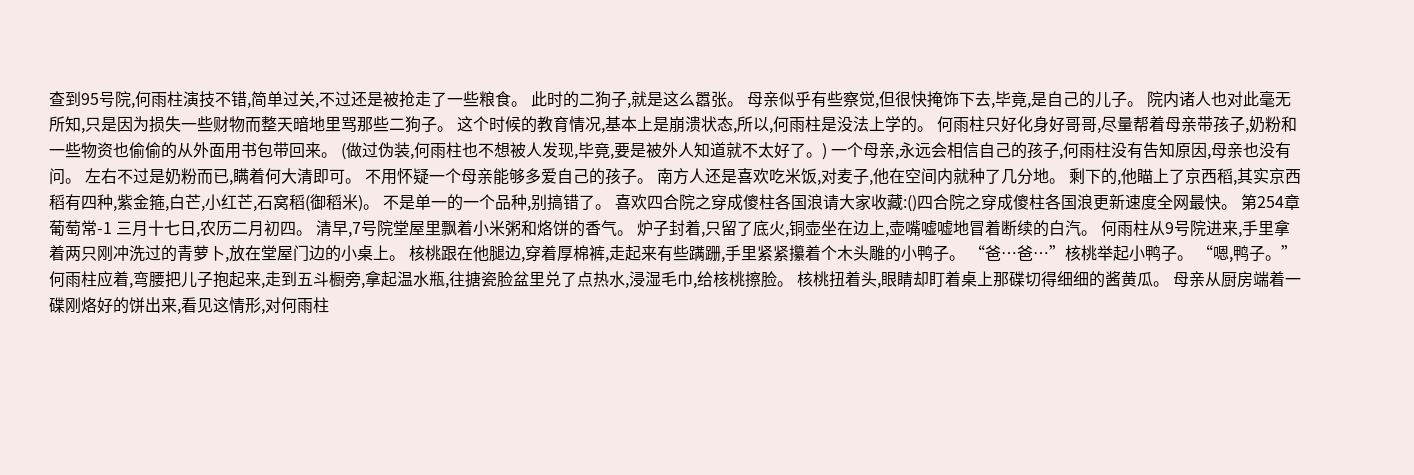查到95号院,何雨柱演技不错,简单过关,不过还是被抢走了一些粮食。 此时的二狗子,就是这么嚣张。 母亲似乎有些察觉,但很快掩饰下去,毕竟,是自己的儿子。 院内诸人也对此毫无所知,只是因为损失一些财物而整天暗地里骂那些二狗子。 这个时候的教育情况,基本上是崩溃状态,所以,何雨柱是没法上学的。 何雨柱只好化身好哥哥,尽量帮着母亲带孩子,奶粉和一些物资也偷偷的从外面用书包带回来。 (做过伪装,何雨柱也不想被人发现,毕竟,要是被外人知道就不太好了。) 一个母亲,永远会相信自己的孩子,何雨柱没有告知原因,母亲也没有问。 左右不过是奶粉而已,瞒着何大清即可。 不用怀疑一个母亲能够多爱自己的孩子。 南方人还是喜欢吃米饭,对麦子,他在空间内就种了几分地。 剩下的,他瞄上了京西稻,其实京西稻有四种,紫金箍,白芒,小红芒,石窝稻(御稻米)。 不是单一的一个品种,别搞错了。 喜欢四合院之穿成傻柱各国浪请大家收藏:()四合院之穿成傻柱各国浪更新速度全网最快。 第254章 葡萄常-1 三月十七日,农历二月初四。 清早,7号院堂屋里飘着小米粥和烙饼的香气。 炉子封着,只留了底火,铜壶坐在边上,壶嘴嘘嘘地冒着断续的白汽。 何雨柱从9号院进来,手里拿着两只刚冲洗过的青萝卜,放在堂屋门边的小桌上。 核桃跟在他腿边,穿着厚棉裤,走起来有些蹒跚,手里紧紧攥着个木头雕的小鸭子。 “爸…爸…”核桃举起小鸭子。 “嗯,鸭子。”何雨柱应着,弯腰把儿子抱起来,走到五斗橱旁,拿起温水瓶,往搪瓷脸盆里兑了点热水,浸湿毛巾,给核桃擦脸。 核桃扭着头,眼睛却盯着桌上那碟切得细细的酱黄瓜。 母亲从厨房端着一碟刚烙好的饼出来,看见这情形,对何雨柱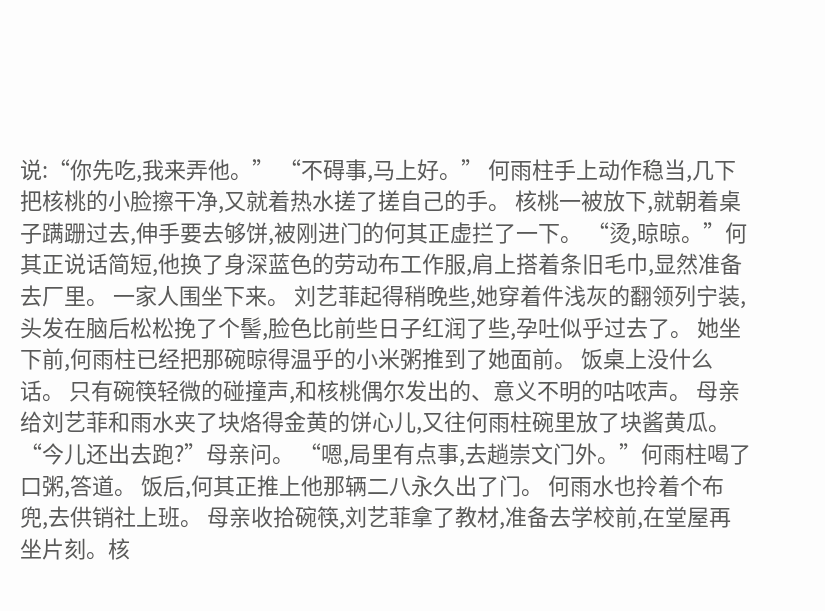说:“你先吃,我来弄他。” “不碍事,马上好。” 何雨柱手上动作稳当,几下把核桃的小脸擦干净,又就着热水搓了搓自己的手。 核桃一被放下,就朝着桌子蹒跚过去,伸手要去够饼,被刚进门的何其正虚拦了一下。 “烫,晾晾。”何其正说话简短,他换了身深蓝色的劳动布工作服,肩上搭着条旧毛巾,显然准备去厂里。 一家人围坐下来。 刘艺菲起得稍晚些,她穿着件浅灰的翻领列宁装,头发在脑后松松挽了个髻,脸色比前些日子红润了些,孕吐似乎过去了。 她坐下前,何雨柱已经把那碗晾得温乎的小米粥推到了她面前。 饭桌上没什么话。 只有碗筷轻微的碰撞声,和核桃偶尔发出的、意义不明的咕哝声。 母亲给刘艺菲和雨水夹了块烙得金黄的饼心儿,又往何雨柱碗里放了块酱黄瓜。 “今儿还出去跑?”母亲问。 “嗯,局里有点事,去趟崇文门外。”何雨柱喝了口粥,答道。 饭后,何其正推上他那辆二八永久出了门。 何雨水也拎着个布兜,去供销社上班。 母亲收拾碗筷,刘艺菲拿了教材,准备去学校前,在堂屋再坐片刻。核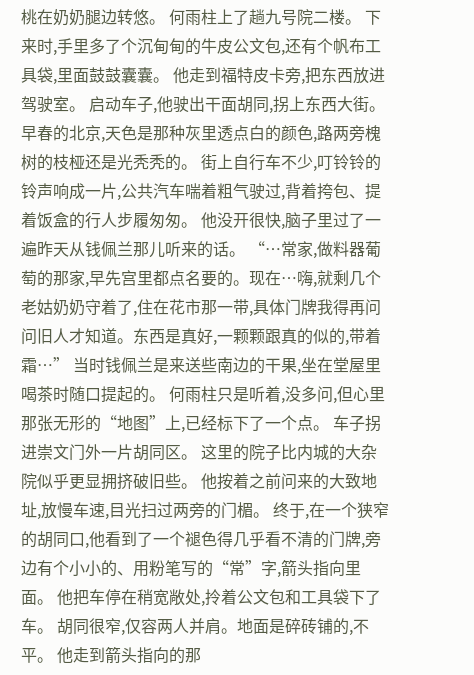桃在奶奶腿边转悠。 何雨柱上了趟九号院二楼。 下来时,手里多了个沉甸甸的牛皮公文包,还有个帆布工具袋,里面鼓鼓囊囊。 他走到福特皮卡旁,把东西放进驾驶室。 启动车子,他驶出干面胡同,拐上东西大街。 早春的北京,天色是那种灰里透点白的颜色,路两旁槐树的枝桠还是光秃秃的。 街上自行车不少,叮铃铃的铃声响成一片,公共汽车喘着粗气驶过,背着挎包、提着饭盒的行人步履匆匆。 他没开很快,脑子里过了一遍昨天从钱佩兰那儿听来的话。 “…常家,做料器葡萄的那家,早先宫里都点名要的。现在…嗨,就剩几个老姑奶奶守着了,住在花市那一带,具体门牌我得再问问旧人才知道。东西是真好,一颗颗跟真的似的,带着霜…” 当时钱佩兰是来送些南边的干果,坐在堂屋里喝茶时随口提起的。 何雨柱只是听着,没多问,但心里那张无形的“地图”上,已经标下了一个点。 车子拐进崇文门外一片胡同区。 这里的院子比内城的大杂院似乎更显拥挤破旧些。 他按着之前问来的大致地址,放慢车速,目光扫过两旁的门楣。 终于,在一个狭窄的胡同口,他看到了一个褪色得几乎看不清的门牌,旁边有个小小的、用粉笔写的“常”字,箭头指向里面。 他把车停在稍宽敞处,拎着公文包和工具袋下了车。 胡同很窄,仅容两人并肩。地面是碎砖铺的,不平。 他走到箭头指向的那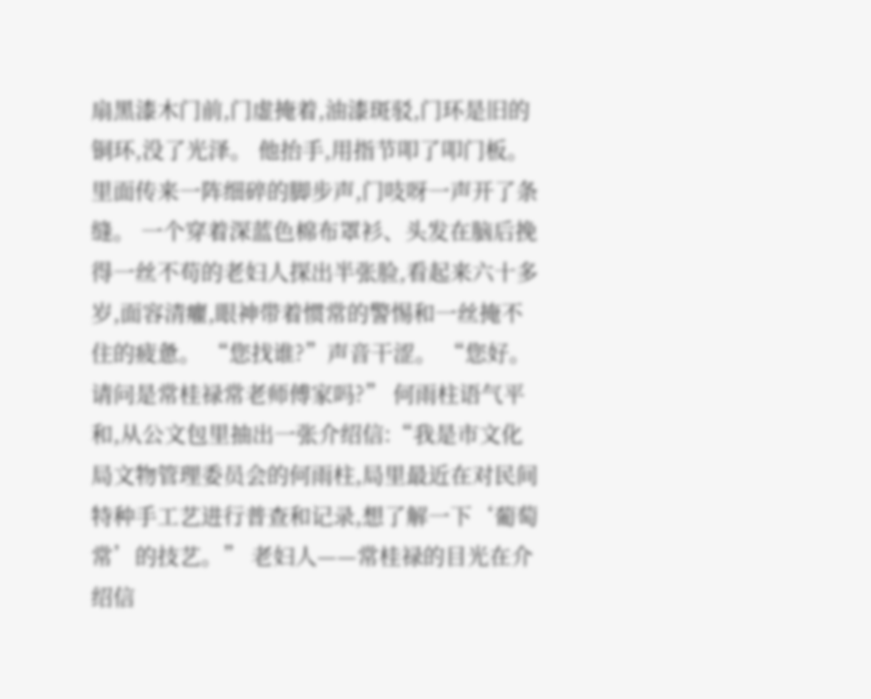扇黑漆木门前,门虚掩着,油漆斑驳,门环是旧的铜环,没了光泽。 他抬手,用指节叩了叩门板。 里面传来一阵细碎的脚步声,门吱呀一声开了条缝。 一个穿着深蓝色棉布罩衫、头发在脑后挽得一丝不苟的老妇人探出半张脸,看起来六十多岁,面容清癯,眼神带着惯常的警惕和一丝掩不住的疲惫。 “您找谁?”声音干涩。 “您好。请问是常桂禄常老师傅家吗?” 何雨柱语气平和,从公文包里抽出一张介绍信:“我是市文化局文物管理委员会的何雨柱,局里最近在对民间特种手工艺进行普查和记录,想了解一下‘葡萄常’的技艺。” 老妇人——常桂禄的目光在介绍信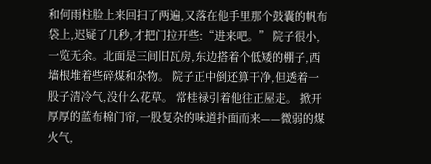和何雨柱脸上来回扫了两遍,又落在他手里那个鼓囊的帆布袋上,迟疑了几秒,才把门拉开些:“进来吧。” 院子很小,一览无余。北面是三间旧瓦房,东边搭着个低矮的棚子,西墙根堆着些碎煤和杂物。 院子正中倒还算干净,但透着一股子清冷气,没什么花草。 常桂禄引着他往正屋走。 掀开厚厚的蓝布棉门帘,一股复杂的味道扑面而来——微弱的煤火气,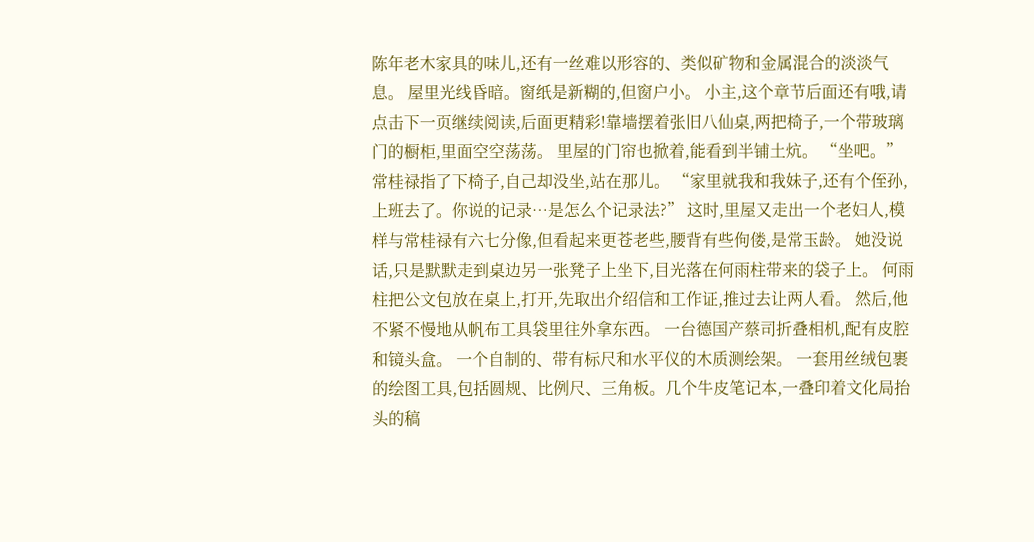陈年老木家具的味儿,还有一丝难以形容的、类似矿物和金属混合的淡淡气息。 屋里光线昏暗。窗纸是新糊的,但窗户小。 小主,这个章节后面还有哦,请点击下一页继续阅读,后面更精彩!靠墙摆着张旧八仙桌,两把椅子,一个带玻璃门的橱柜,里面空空荡荡。 里屋的门帘也掀着,能看到半铺土炕。 “坐吧。”常桂禄指了下椅子,自己却没坐,站在那儿。 “家里就我和我妹子,还有个侄孙,上班去了。你说的记录…是怎么个记录法?” 这时,里屋又走出一个老妇人,模样与常桂禄有六七分像,但看起来更苍老些,腰背有些佝偻,是常玉龄。 她没说话,只是默默走到桌边另一张凳子上坐下,目光落在何雨柱带来的袋子上。 何雨柱把公文包放在桌上,打开,先取出介绍信和工作证,推过去让两人看。 然后,他不紧不慢地从帆布工具袋里往外拿东西。 一台德国产蔡司折叠相机,配有皮腔和镜头盒。 一个自制的、带有标尺和水平仪的木质测绘架。 一套用丝绒包裹的绘图工具,包括圆规、比例尺、三角板。几个牛皮笔记本,一叠印着文化局抬头的稿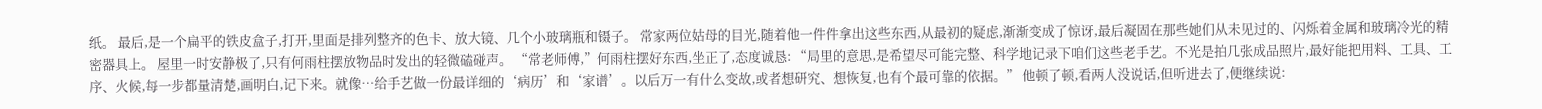纸。 最后,是一个扁平的铁皮盒子,打开,里面是排列整齐的色卡、放大镜、几个小玻璃瓶和镊子。 常家两位姑母的目光,随着他一件件拿出这些东西,从最初的疑虑,渐渐变成了惊讶,最后凝固在那些她们从未见过的、闪烁着金属和玻璃冷光的精密器具上。 屋里一时安静极了,只有何雨柱摆放物品时发出的轻微磕碰声。 “常老师傅,”何雨柱摆好东西,坐正了,态度诚恳: “局里的意思,是希望尽可能完整、科学地记录下咱们这些老手艺。不光是拍几张成品照片,最好能把用料、工具、工序、火候,每一步都量清楚,画明白,记下来。就像…给手艺做一份最详细的‘病历’和‘家谱’。以后万一有什么变故,或者想研究、想恢复,也有个最可靠的依据。” 他顿了顿,看两人没说话,但听进去了,便继续说: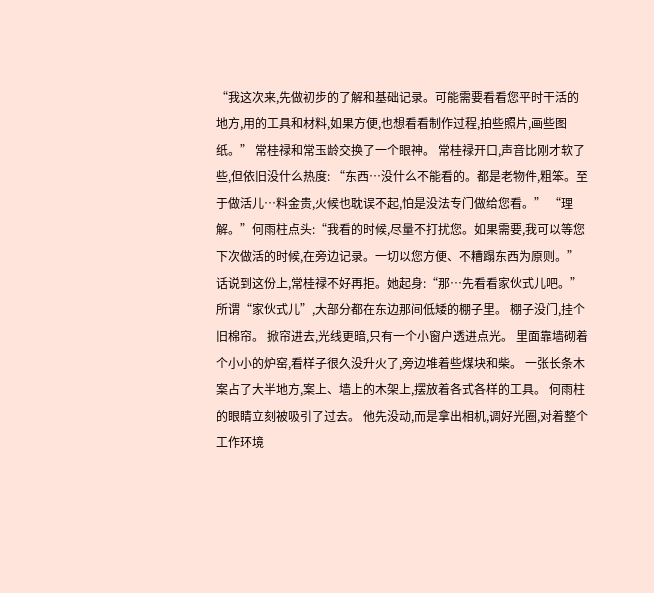“我这次来,先做初步的了解和基础记录。可能需要看看您平时干活的地方,用的工具和材料,如果方便,也想看看制作过程,拍些照片,画些图纸。” 常桂禄和常玉龄交换了一个眼神。 常桂禄开口,声音比刚才软了些,但依旧没什么热度: “东西…没什么不能看的。都是老物件,粗笨。至于做活儿…料金贵,火候也耽误不起,怕是没法专门做给您看。” “理解。”何雨柱点头:“我看的时候,尽量不打扰您。如果需要,我可以等您下次做活的时候,在旁边记录。一切以您方便、不糟蹋东西为原则。” 话说到这份上,常桂禄不好再拒。她起身:“那…先看看家伙式儿吧。” 所谓“家伙式儿”,大部分都在东边那间低矮的棚子里。 棚子没门,挂个旧棉帘。 掀帘进去,光线更暗,只有一个小窗户透进点光。 里面靠墙砌着个小小的炉窑,看样子很久没升火了,旁边堆着些煤块和柴。 一张长条木案占了大半地方,案上、墙上的木架上,摆放着各式各样的工具。 何雨柱的眼睛立刻被吸引了过去。 他先没动,而是拿出相机,调好光圈,对着整个工作环境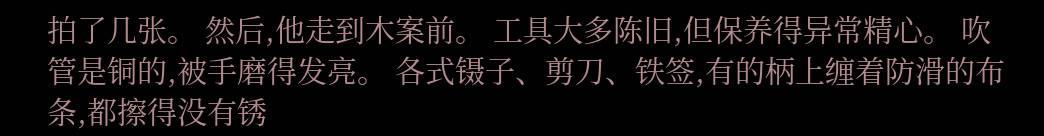拍了几张。 然后,他走到木案前。 工具大多陈旧,但保养得异常精心。 吹管是铜的,被手磨得发亮。 各式镊子、剪刀、铁签,有的柄上缠着防滑的布条,都擦得没有锈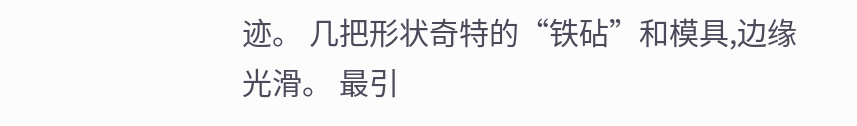迹。 几把形状奇特的“铁砧”和模具,边缘光滑。 最引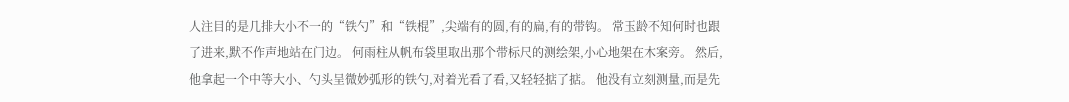人注目的是几排大小不一的“铁勺”和“铁棍”,尖端有的圆,有的扁,有的带钩。 常玉龄不知何时也跟了进来,默不作声地站在门边。 何雨柱从帆布袋里取出那个带标尺的测绘架,小心地架在木案旁。 然后,他拿起一个中等大小、勺头呈微妙弧形的铁勺,对着光看了看,又轻轻掂了掂。 他没有立刻测量,而是先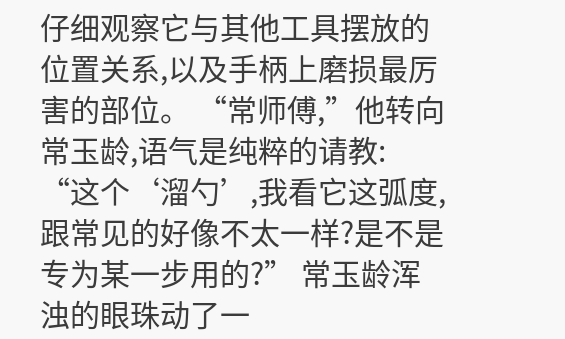仔细观察它与其他工具摆放的位置关系,以及手柄上磨损最厉害的部位。 “常师傅,”他转向常玉龄,语气是纯粹的请教: “这个‘溜勺’,我看它这弧度,跟常见的好像不太一样?是不是专为某一步用的?” 常玉龄浑浊的眼珠动了一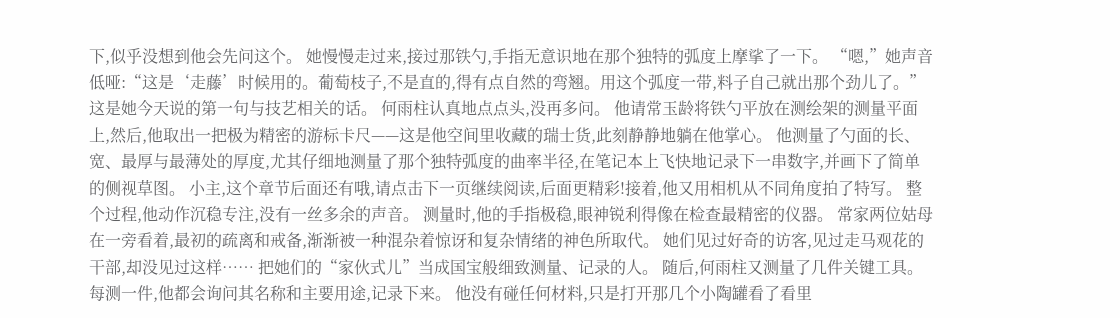下,似乎没想到他会先问这个。 她慢慢走过来,接过那铁勺,手指无意识地在那个独特的弧度上摩挲了一下。 “嗯,”她声音低哑:“这是‘走藤’时候用的。葡萄枝子,不是直的,得有点自然的弯翘。用这个弧度一带,料子自己就出那个劲儿了。” 这是她今天说的第一句与技艺相关的话。 何雨柱认真地点点头,没再多问。 他请常玉龄将铁勺平放在测绘架的测量平面上,然后,他取出一把极为精密的游标卡尺——这是他空间里收藏的瑞士货,此刻静静地躺在他掌心。 他测量了勺面的长、宽、最厚与最薄处的厚度,尤其仔细地测量了那个独特弧度的曲率半径,在笔记本上飞快地记录下一串数字,并画下了简单的侧视草图。 小主,这个章节后面还有哦,请点击下一页继续阅读,后面更精彩!接着,他又用相机从不同角度拍了特写。 整个过程,他动作沉稳专注,没有一丝多余的声音。 测量时,他的手指极稳,眼神锐利得像在检查最精密的仪器。 常家两位姑母在一旁看着,最初的疏离和戒备,渐渐被一种混杂着惊讶和复杂情绪的神色所取代。 她们见过好奇的访客,见过走马观花的干部,却没见过这样…… 把她们的“家伙式儿”当成国宝般细致测量、记录的人。 随后,何雨柱又测量了几件关键工具。 每测一件,他都会询问其名称和主要用途,记录下来。 他没有碰任何材料,只是打开那几个小陶罐看了看里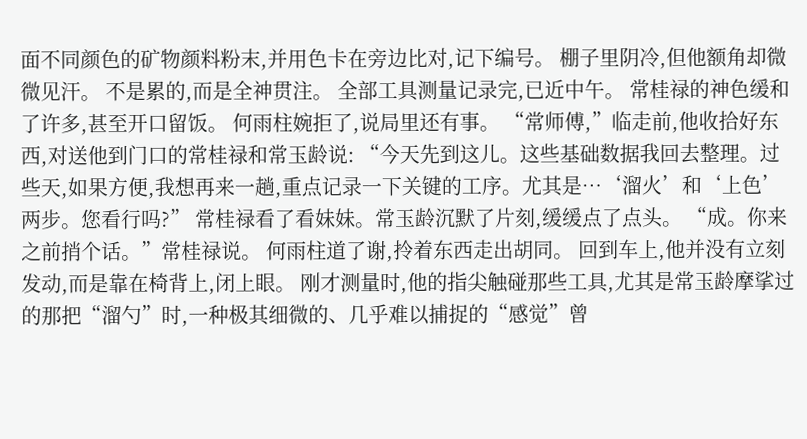面不同颜色的矿物颜料粉末,并用色卡在旁边比对,记下编号。 棚子里阴冷,但他额角却微微见汗。 不是累的,而是全神贯注。 全部工具测量记录完,已近中午。 常桂禄的神色缓和了许多,甚至开口留饭。 何雨柱婉拒了,说局里还有事。 “常师傅,”临走前,他收拾好东西,对送他到门口的常桂禄和常玉龄说: “今天先到这儿。这些基础数据我回去整理。过些天,如果方便,我想再来一趟,重点记录一下关键的工序。尤其是…‘溜火’和‘上色’两步。您看行吗?” 常桂禄看了看妹妹。常玉龄沉默了片刻,缓缓点了点头。 “成。你来之前捎个话。”常桂禄说。 何雨柱道了谢,拎着东西走出胡同。 回到车上,他并没有立刻发动,而是靠在椅背上,闭上眼。 刚才测量时,他的指尖触碰那些工具,尤其是常玉龄摩挲过的那把“溜勺”时,一种极其细微的、几乎难以捕捉的“感觉”曾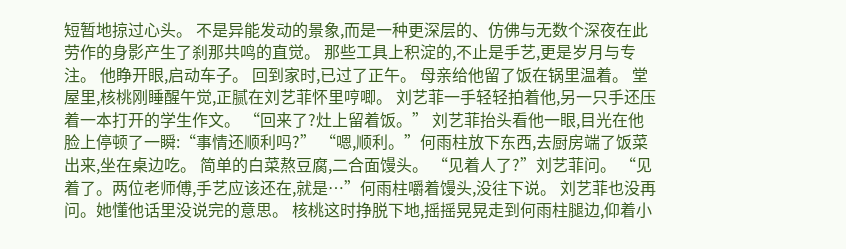短暂地掠过心头。 不是异能发动的景象,而是一种更深层的、仿佛与无数个深夜在此劳作的身影产生了刹那共鸣的直觉。 那些工具上积淀的,不止是手艺,更是岁月与专注。 他睁开眼,启动车子。 回到家时,已过了正午。 母亲给他留了饭在锅里温着。 堂屋里,核桃刚睡醒午觉,正腻在刘艺菲怀里哼唧。 刘艺菲一手轻轻拍着他,另一只手还压着一本打开的学生作文。 “回来了?灶上留着饭。” 刘艺菲抬头看他一眼,目光在他脸上停顿了一瞬:“事情还顺利吗?” “嗯,顺利。”何雨柱放下东西,去厨房端了饭菜出来,坐在桌边吃。 简单的白菜熬豆腐,二合面馒头。 “见着人了?”刘艺菲问。 “见着了。两位老师傅,手艺应该还在,就是…”何雨柱嚼着馒头,没往下说。 刘艺菲也没再问。她懂他话里没说完的意思。 核桃这时挣脱下地,摇摇晃晃走到何雨柱腿边,仰着小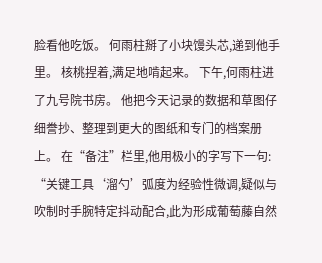脸看他吃饭。 何雨柱掰了小块馒头芯,递到他手里。 核桃捏着,满足地啃起来。 下午,何雨柱进了九号院书房。 他把今天记录的数据和草图仔细誊抄、整理到更大的图纸和专门的档案册上。 在“备注”栏里,他用极小的字写下一句: “关键工具‘溜勺’弧度为经验性微调,疑似与吹制时手腕特定抖动配合,此为形成葡萄藤自然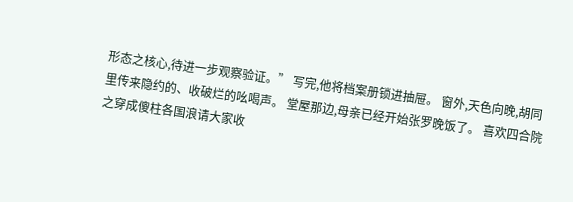形态之核心,待进一步观察验证。” 写完,他将档案册锁进抽屉。 窗外,天色向晚,胡同里传来隐约的、收破烂的吆喝声。 堂屋那边,母亲已经开始张罗晚饭了。 喜欢四合院之穿成傻柱各国浪请大家收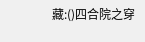藏:()四合院之穿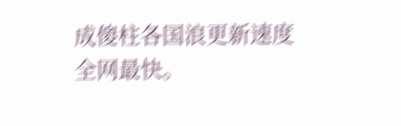成傻柱各国浪更新速度全网最快。